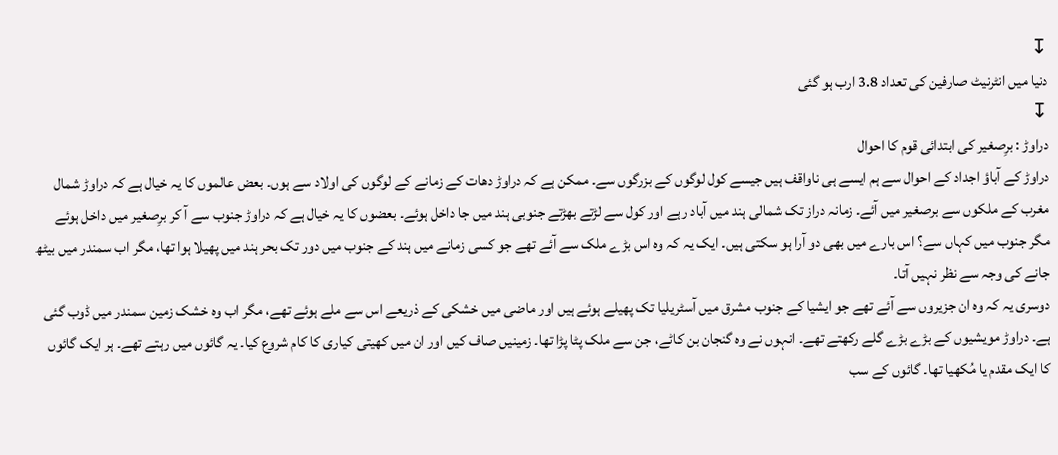↧
دنیا میں انٹرنیٹ صارفین کی تعداد 3.8 ارب ہو گئی
↧
دراوڑ : برِصغیر کی ابتدائی قوم کا احوال
دراوڑ کے آباؤ اجداد کے احوال سے ہم ایسے ہی ناواقف ہیں جیسے کول لوگوں کے بزرگوں سے۔ ممکن ہے کہ دراوڑ دھات کے زمانے کے لوگوں کی اولاد سے ہوں۔ بعض عالموں کا یہ خیال ہے کہ دراوڑ شمال مغرب کے ملکوں سے برصغیر میں آئے۔ زمانہ دراز تک شمالی ہند میں آباد رہے اور کول سے لڑتے بھڑتے جنوبی ہند میں جا داخل ہوئے۔ بعضوں کا یہ خیال ہے کہ دراوڑ جنوب سے آ کر برِصغیر میں داخل ہوئے مگر جنوب میں کہاں سے؟ اس بارے میں بھی دو آرا ہو سکتی ہیں۔ ایک یہ کہ وہ اس بڑے ملک سے آئے تھے جو کسی زمانے میں ہند کے جنوب میں دور تک بحر ہند میں پھیلا ہوا تھا، مگر اب سمندر میں بیٹھ جانے کی وجہ سے نظر نہیں آتا۔
دوسری یہ کہ وہ ان جزیروں سے آئے تھے جو ایشیا کے جنوب مشرق میں آسٹریلیا تک پھیلے ہوئے ہیں اور ماضی میں خشکی کے ذریعے اس سے ملے ہوئے تھے، مگر اب وہ خشک زمین سمندر میں ڈوب گئی ہے۔ دراوڑ مویشیوں کے بڑے بڑے گلے رکھتے تھے۔ انہوں نے وہ گنجان بن کاٹے، جن سے ملک پٹا پڑا تھا۔ زمینیں صاف کیں اور ان میں کھیتی کیاری کا کام شروع کیا۔ یہ گائوں میں رہتے تھے۔ ہر ایک گائوں کا ایک مقدم یا مُکھیا تھا۔ گائوں کے سب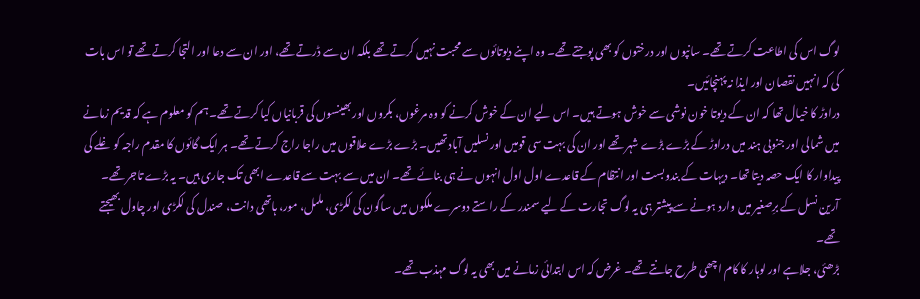لوگ اس کی اطاعت کرتے تھے۔ سانپوں اور درختوں کو بھی پوجتے تھے۔ وہ اپنے دیوتائوں سے محبت نہیں کرتے تھے بلکہ ان سے ڈرتے تھے، اور ان سے دعا اور التجا کرتے تھے تو اس بات کی کہ انہیں نقصان اور ایذا نہ پہنچائیں۔
دراوڑ کا خیال تھا کہ ان کے دیوتا خون نوشی سے خوش ہوتے ہیں۔ اس لیے ان کے خوش کرنے کو وہ مرغوں، بکروں اور بھینسوں کی قربانیاں کیا کرتے تھے۔ ہم کو معلوم ہے کہ قدیم زمانے میں شمالی اور جنوبی ہند میں دراوڑ کے بڑے بڑے شہر تھے اور ان کی بہت سی قومیں اور نسلیں آباد تھیں۔ بڑے بڑے علاقوں میں راجا راج کرتے تھے۔ ہر ایک گائوں کا مقدم راجہ کو غلے کی پیداوار کا ایک حصہ دیتا تھا۔ دیہات کے بندوبست اور انتظام کے قاعدے اول اول انہوں نے ہی بنائے تھے۔ ان میں سے بہت سے قاعدے ابھی تک جاری ہیں۔ یہ بڑے تاجر تھے۔ آرین نسل کے برِصغیر میں وارد ہونے سے پیشتر ہی یہ لوگ تجارت کے لیے سمندر کے راستے دوسرے ملکوں میں ساگون کی لکڑی، ململ، مور، ہاتھی دانت، صندل کی لکڑی اور چاول بھیجتے تھے۔
بڑھئی، جلاہے اور لوہار کا کام اچھی طرح جانتے تھے۔ غرض کہ اس ابتدائی زمانے میں بھی یہ لوگ مہذب تھے۔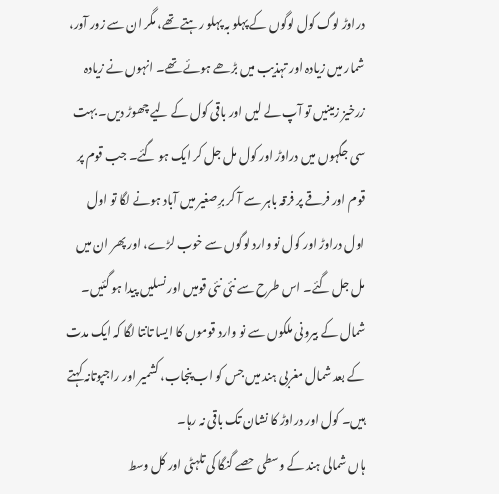دراوڑ لوگ کول لوگوں کے پہلو بہ پہلو رہتے تھے، مگر ان سے زور آور، شمار میں زیادہ اور تہذیب میں بڑھے ہوئے تھے۔ انہوں نے زیادہ زرخیز زمینیں تو آپ لے لیں اور باقی کول کے لیے چھوڑ دیں۔ بہت سی جگہوں میں دراوڑ اور کول مل جل کر ایک ہو گئے۔ جب قوم پر قوم اور فرقے پر فرقہ باہر سے آ کر برِصغیر میں آباد ہونے لگا تو اول اول دراوڑ اور کول نو وارد لوگوں سے خوب لڑے، اور پھر ان میں مل جل گئے۔ اس طرح سے نئی نئی قومیں اور نسلیں پیدا ہو گئیں۔ شمال کے بیرونی ملکوں سے نو وارد قوموں کا ایسا تانتا لگا کہ ایک مدت کے بعد شمال مغربی ہند میں جس کو اب پنجاب، کشمیر اور راجپوتانہ کہتے ہیں۔ کول اور دراوڑ کا نشان تک باقی نہ رہا۔
ہاں شمالی ہند کے وسطی حصے گنگا کی تلہٹی اور کل وسط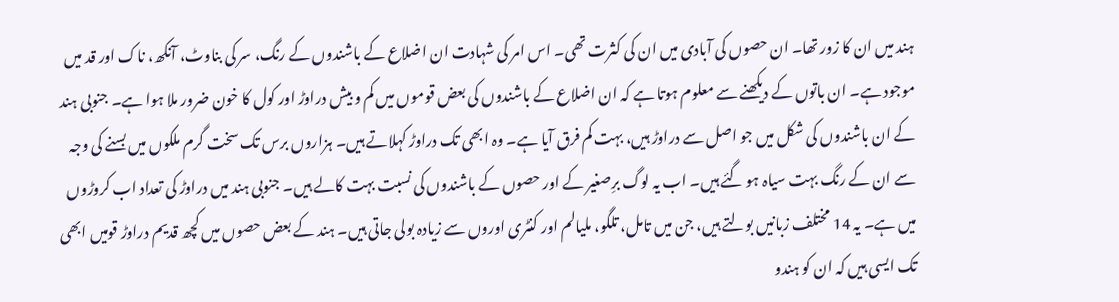ہند میں ان کا زور تھا۔ ان حصوں کی آبادی میں ان کی کثرت تھی۔ اس امر کی شہادت ان اضلاع کے باشندوں کے رنگ، سر کی بناوٹ، آنکھ، ناک اور قد میں موجود ہے۔ ان باتوں کے دیکھنے سے معلوم ہوتا ہے کہ ان اضلاع کے باشندوں کی بعض قوموں میں کم و بیش دراوڑ اور کول کا خون ضرور ملا ہوا ہے۔ جنوبی ہند کے ان باشندوں کی شکل میں جو اصل سے دراوڑ ہیں، بہت کم فرق آیا ہے۔ وہ ابھی تک دراوڑ کہلاتے ہیں۔ ہزاروں برس تک سخت گرم ملکوں میں بسنے کی وجہ سے ان کے رنگ بہت سیاہ ہو گئے ہیں۔ اب یہ لوگ برِصغیر کے اور حصوں کے باشندوں کی نسبت بہت کالے ہیں۔ جنوبی ہند میں دراوڑ کی تعداد اب کروڑوں میں ہے۔ یہ 14 مختلف زبانیں بولتے ہیں، جن میں تامل، تلگو، ملیالم اور کنٹری اوروں سے زیادہ بولی جاتی ہیں۔ ہند کے بعض حصوں میں کچھ قدیم دراوڑ قومیں ابھی تک ایسی ہیں کہ ان کو ہندو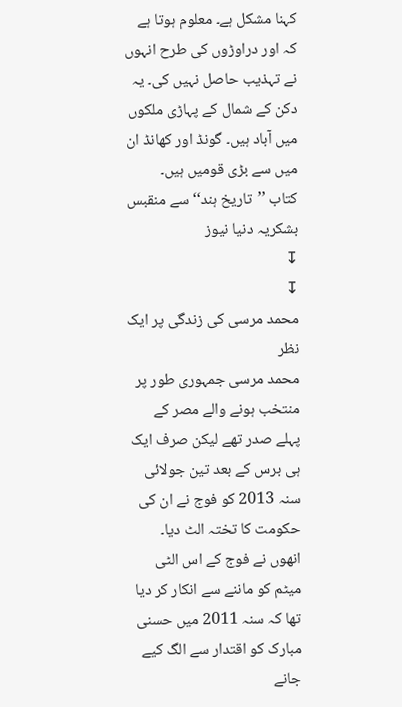کہنا مشکل ہے۔ معلوم ہوتا ہے کہ اور دراوڑوں کی طرح انہوں نے تہذیب حاصل نہیں کی۔ یہ دکن کے شمال کے پہاڑی ملکوں میں آباد ہیں۔ گونڈ اور کھانڈ ان میں سے بڑی قومیں ہیں۔
کتاب ’’تاریخ ہند‘‘ سے منقبس
بشکریہ دنیا نیوز
↧
↧
محمد مرسی کی زندگی پر ایک نظر
محمد مرسی جمہوری طور پر منتخب ہونے والے مصر کے پہلے صدر تھے لیکن صرف ایک ہی برس کے بعد تین جولائی سنہ 2013 کو فوج نے ان کی حکومت کا تختہ الٹ دیا۔ انھوں نے فوج کے اس الٹی میٹم کو ماننے سے انکار کر دیا تھا کہ سنہ 2011 میں حسنی مبارک کو اقتدار سے الگ کیے جانے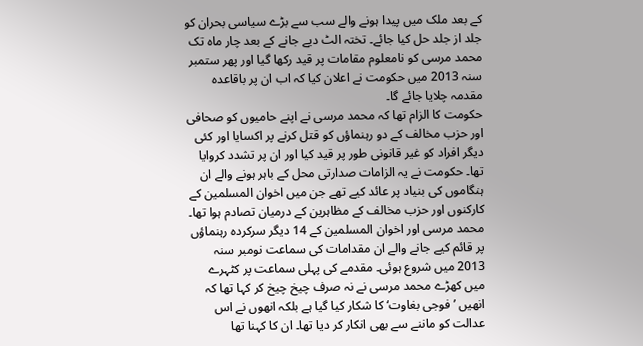کے بعد ملک میں پیدا ہونے والے سب سے بڑے سیاسی بحران کو جلد از جلد حل کیا جائے۔ تختہ الٹ دیے جانے کے بعد چار ماہ تک محمد مرسی کو نامعلوم مقامات پر قید رکھا گیا اور پھر ستمبر سنہ 2013 میں حکومت نے اعلان کیا کہ اب ان پر باقاعدہ مقدمہ چلایا جائے گا۔
حکومت کا الزام تھا کہ محمد مرسی نے اپنے حامیوں کو صحافی اور حزب مخالف کے دو رہنماؤں کو قتل کرنے پر اکسایا اور کئی دیگر افراد کو غیر قانونی طور پر قید کیا اور ان پر تشدد کروایا تھا۔ حکومت نے یہ الزامات صدارتی محل کے باہر ہونے والے ان ہنگاموں کی بنیاد پر عائد کیے تھے جن میں اخوان المسلمین کے کارکنوں اور حزب مخالف کے مظاہرین کے درمیان تصادم ہوا تھا۔ محمد مرسی اور اخوان المسلمین کے 14 دیگر سرکردہ رہنماؤں پر قائم کیے جانے والے ان مقدامات کی سماعت نومبر سنہ 2013 میں شروع ہوئی۔ مقدمے کی پہلی سماعت پر کٹہرے میں کھڑے محمد مرسی نے نہ صرف چیخ چیخ کر کہا تھا کہ انھیں ’فوجی بغاوت‘ کا شکار کیا گیا ہے بلکہ انھوں نے اس عدالت کو ماننے سے بھی انکار کر دیا تھا۔ ان کا کہنا تھا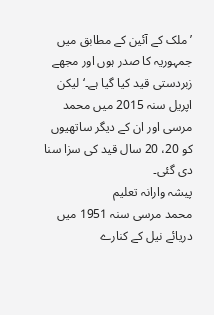’ملک کے آئین کے مطابق میں جمہوریہ کا صدر ہوں اور مجھے زبردستی قید کیا گیا ہے۔‘ لیکن اپریل سنہ 2015 میں محمد مرسی اور ان کے دیگر ساتھیوں کو 20، 20 سال قید کی سزا سنا دی گئی۔
پیشہ وارانہ تعلیم
محمد مرسی سنہ 1951 میں دریائے نیل کے کنارے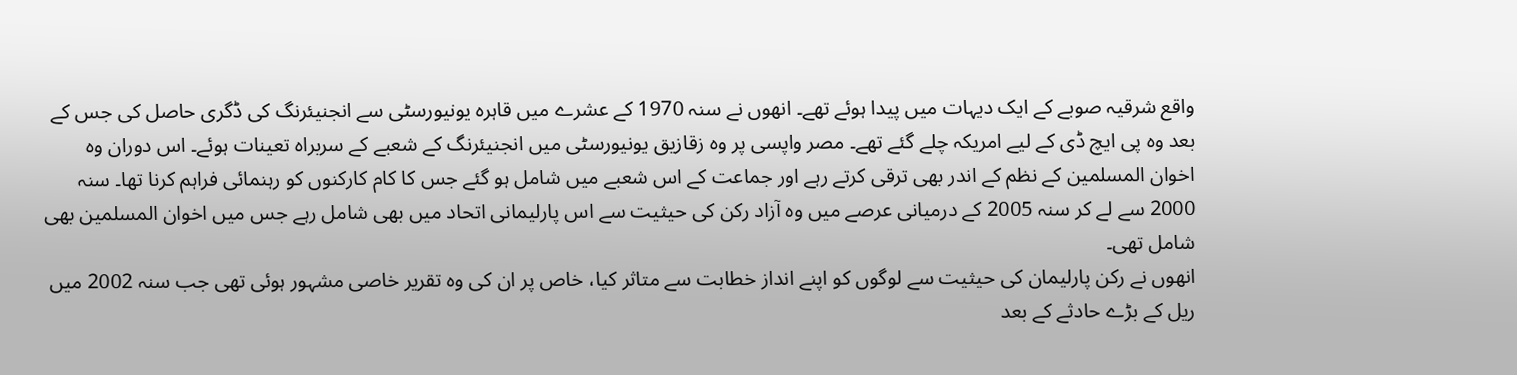واقع شرقیہ صوبے کے ایک دیہات میں پیدا ہوئے تھے۔ انھوں نے سنہ 1970 کے عشرے میں قاہرہ یونیورسٹی سے انجنیئرنگ کی ڈگری حاصل کی جس کے بعد وہ پی ایچ ڈی کے لیے امریکہ چلے گئے تھے۔ مصر واپسی پر وہ زقازیق یونیورسٹی میں انجنیئرنگ کے شعبے کے سربراہ تعینات ہوئے۔ اس دوران وہ اخوان المسلمین کے نظم کے اندر بھی ترقی کرتے رہے اور جماعت کے اس شعبے میں شامل ہو گئے جس کا کام کارکنوں کو رہنمائی فراہم کرنا تھا۔ سنہ 2000 سے لے کر سنہ 2005 کے درمیانی عرصے میں وہ آزاد رکن کی حیثیت سے اس پارلیمانی اتحاد میں بھی شامل رہے جس میں اخوان المسلمین بھی شامل تھی۔
انھوں نے رکن پارلیمان کی حیثیت سے لوگوں کو اپنے انداز خطابت سے متاثر کیا، خاص پر ان کی وہ تقریر خاصی مشہور ہوئی تھی جب سنہ 2002 میں ریل کے بڑے حادثے کے بعد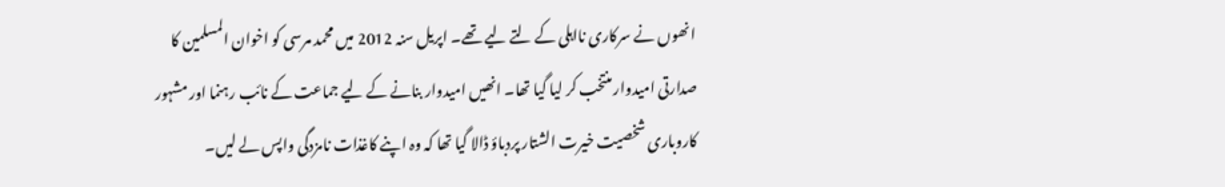انھوں نے سرکاری نااہلی کے لتے لیے تھے۔ اپریل سنہ 2012 میں محمد مرسی کو اخوان المسلمین کا صدارتی امیدوار منتخب کر لیا گیا تھا۔ انھیں امیدوار بنانے کے لیے جماعت کے نائب رہنما اور مشہور کاروباری شخصیت خیرت الشتار پردباؤ ڈالا گیا تھا کہ وہ اپنے کاغذات نامزدگی واپس لے لیں۔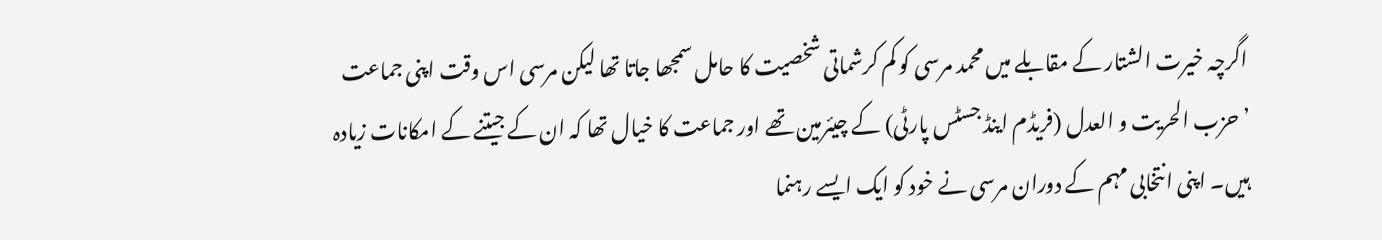اگرچہ خیرت الشتار کے مقابلے میں محمد مرسی کو کم کرشماتی شخصیت کا حامل سمجھا جاتا تھا لیکن مرسی اس وقت اپنی جماعت ’حزب الحریت و العدل (فریڈم اینڈ جسٹس پارٹی) کے چیئرمین تھے اور جماعت کا خیال تھا کہ ان کے جیتنے کے امکانات زیادہ ہیں۔ اپنی انتخابی مہم کے دوران مرسی نے خود کو ایک ایسے رہنما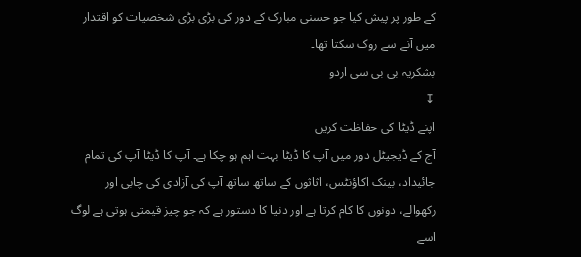کے طور پر پیش کیا جو حسنی مبارک کے دور کی بڑی بڑی شخصیات کو اقتدار میں آنے سے روک سکتا تھا۔
بشکریہ بی بی سی اردو
↧
اپنے ڈیٹا کی حفاظت کریں
آج کے ڈیجیٹل دور میں آپ کا ڈیٹا بہت اہم ہو چکا ہے۔ آپ کا ڈیٹا آپ کی تمام جائیداد، بینک اکاؤنٹس، اثاثوں کے ساتھ ساتھ آپ کی آزادی کی چابی اور رکھوالے، دونوں کا کام کرتا ہے اور دنیا کا دستور ہے کہ جو چیز قیمتی ہوتی ہے لوگ اسے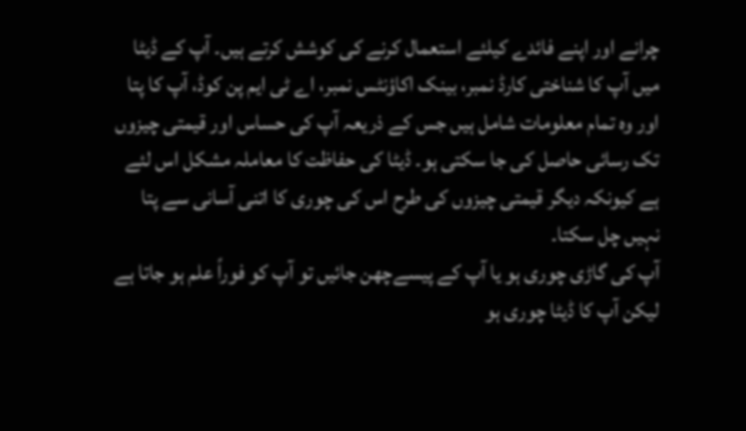چرانے اور اپنے فائدے کیلئے استعمال کرنے کی کوشش کرتے ہیں۔ آپ کے ڈیٹا میں آپ کا شناختی کارڈ نمبر، بینک اکاؤنٹس نمبر، اے ٹی ایم پن کوڈ، آپ کا پتا اور وہ تمام معلومات شامل ہیں جس کے ذریعہ آپ کی حساس اور قیمتی چیزوں تک رسائی حاصل کی جا سکتی ہو۔ ڈیٹا کی حفاظت کا معاملہ مشکل اس لئے ہے کیونکہ دیگر قیمتی چیزوں کی طرح اس کی چوری کا اتنی آسانی سے پتا نہیں چل سکتا۔
آپ کی گاڑی چوری ہو یا آپ کے پیسےچھن جائیں تو آپ کو فوراً علم ہو جاتا ہے لیکن آپ کا ڈیٹا چوری ہو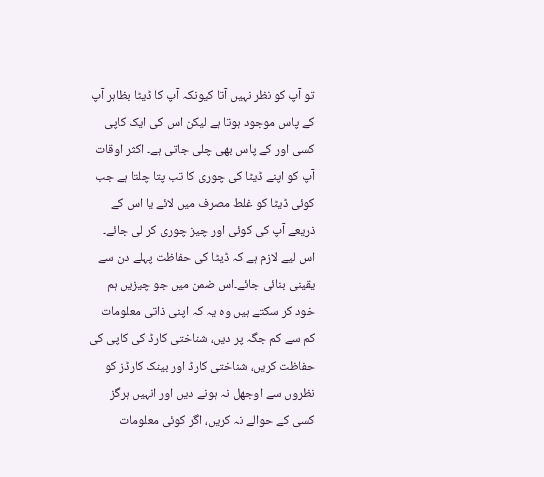تو آپ کو نظر نہیں آتا کیونکہ آپ کا ڈیٹا بظاہر آپ کے پاس موجود ہوتا ہے لیکن اس کی ایک کاپی کسی اور کے پاس بھی چلی جاتی ہے۔ اکثر اوقات آپ کو اپنے ڈیٹا کی چوری کا تب پتا چلتا ہے جب کوئی ڈیٹا کو غلط مصرف میں لائے یا اس کے ذریعے آپ کی کوئی اور چیز چوری کر لی جائے۔ اس لیے لازم ہے کہ ڈیٹا کی حفاظت پہلے دن سے یقینی بنائی جائے۔اس ضمن میں جو چیزیں ہم خود کر سکتے ہیں وہ یہ کہ اپنی ذاتی معلومات کم سے کم جگہ پر دیں، شناختی کارڈ کی کاپی کی حفاظت کریں، شناختی کارڈ اور بینک کارڈز کو نظروں سے اوجھل نہ ہونے دیں اور انہیں ہرگز کسی کے حوالے نہ کریں، اگر کوئی معلومات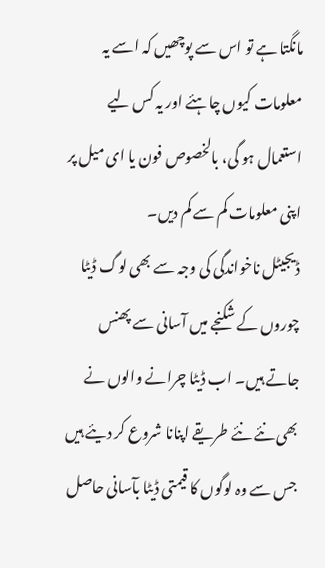مانگتا ہے تو اس سے پوچھیں کہ اسے یہ معلومات کیوں چاہئے اور یہ کس لیے استعمال ہو گی، بالخصوص فون یا ای میل پر اپنی معلومات کم سے کم دیں۔
ڈیجیٹل ناخواندگی کی وجہ سے بھی لوگ ڈیٹا چوروں کے شکنجے میں آسانی سے پھنس جاتے ہیں۔ اب ڈیٹا چرانے والوں نے بھی نئے نئے طریقے اپنانا شروع کر دیئے ہیں جس سے وہ لوگوں کا قیمتی ڈیٹا بآسانی حاصل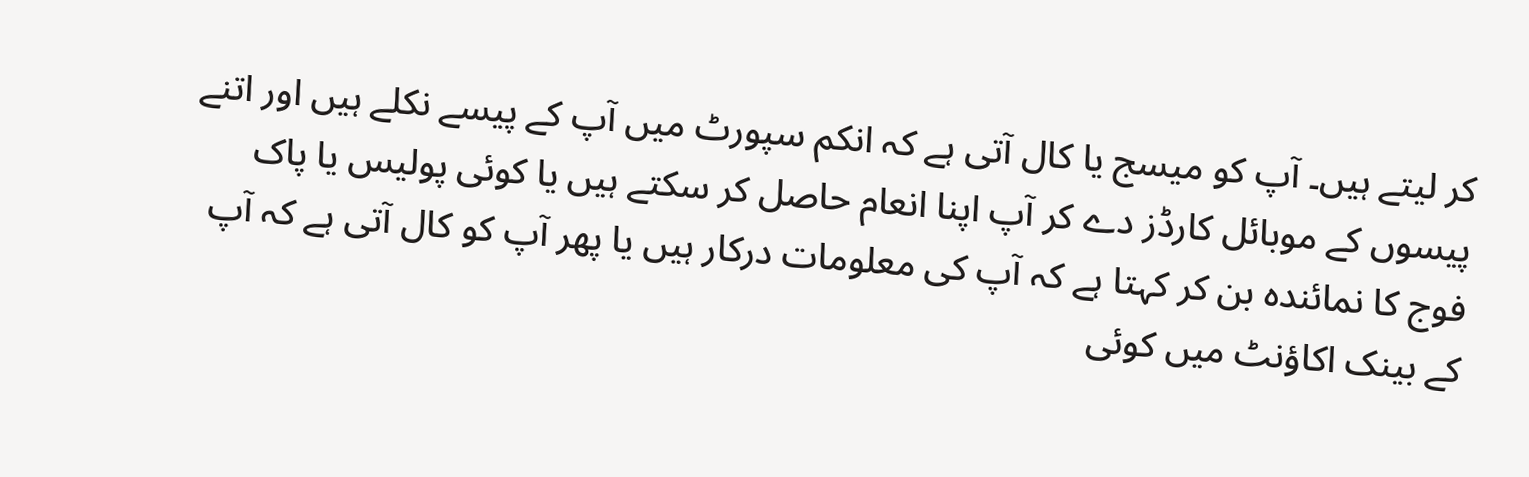کر لیتے ہیں۔ آپ کو میسج یا کال آتی ہے کہ انکم سپورٹ میں آپ کے پیسے نکلے ہیں اور اتنے پیسوں کے موبائل کارڈز دے کر آپ اپنا انعام حاصل کر سکتے ہیں یا کوئی پولیس یا پاک فوج کا نمائندہ بن کر کہتا ہے کہ آپ کی معلومات درکار ہیں یا پھر آپ کو کال آتی ہے کہ آپ کے بینک اکاؤنٹ میں کوئی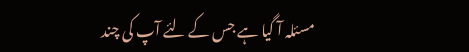مسئلہ آ گیا ہے جس کے لئے آپ کی چند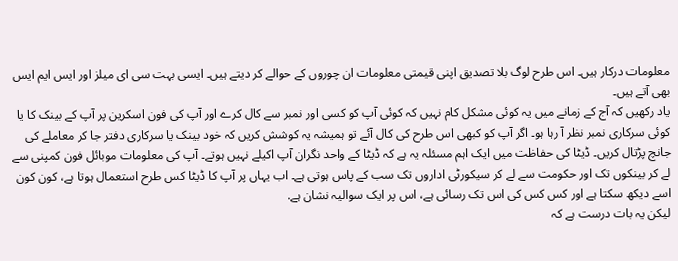معلومات درکار ہیں۔ اس طرح لوگ بلا تصدیق اپنی قیمتی معلومات ان چوروں کے حوالے کر دیتے ہیں۔ ایسی بہت سی ای میلز اور ایس ایم ایس بھی آتے ہیں۔
یاد رکھیں کہ آج کے زمانے میں یہ کوئی مشکل کام نہیں کہ کوئی آپ کو کسی اور نمبر سے کال کرے اور آپ کی فون اسکرین پر آپ کے بینک کا یا کوئی سرکاری نمبر نظر آ رہا ہو۔ اگر آپ کو کبھی اس طرح کی کال آئے تو ہمیشہ یہ کوشش کریں کہ خود بینک یا سرکاری دفتر جا کر معاملے کی جانچ پڑتال کریں۔ ڈیٹا کی حفاظت میں ایک اہم مسئلہ یہ ہے کہ ڈیٹا کے واحد نگران آپ اکیلے نہیں ہوتے۔ آپ کی معلومات موبائل فون کمپنی سے لے کر بینکوں تک اور حکومت سے لے کر سیکورٹی اداروں تک سب کے پاس ہوتی ہے۔ اب یہاں پر آپ کا ڈیٹا کس طرح استعمال ہوتا ہے، کون کون اسے دیکھ سکتا ہے اور کس کس کی اس تک رسائی ہے، اس پر ایک سوالیہ نشان ہے.
لیکن یہ بات درست ہے کہ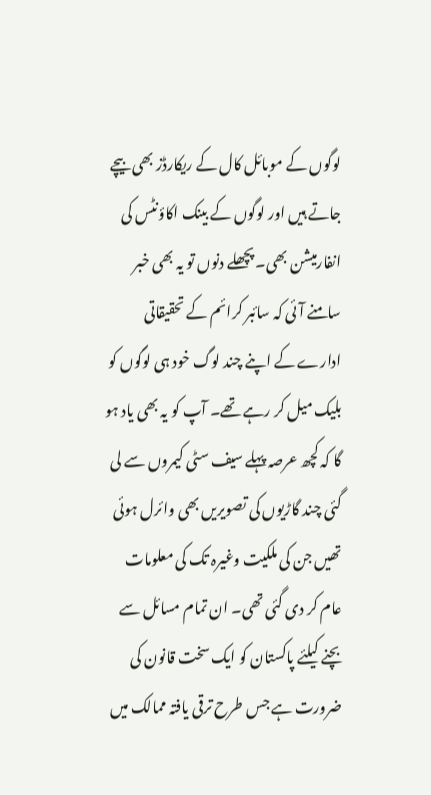لوگوں کے موبائل کال کے ریکارڈز بھی بیچے جاتے ہیں اور لوگوں کے بینک اکاؤنٹس کی انفارمیشن بھی۔ پچھلے دنوں تو یہ بھی خبر سامنے آئی کہ سائبر کرائم کے تحقیقاتی ادارے کے اپنے چند لوگ خود ہی لوگوں کو بلیک میل کر رہے تھے۔ آپ کو یہ بھی یاد ہو گا کہ کچھ عرصہ پہلے سیف سٹی کیمروں سے لی گئی چند گاڑیوں کی تصویریں بھی وائرل ہوئی تھیں جن کی ملکیت وغیرہ تک کی معلومات عام کر دی گئی تھی۔ ان تمام مسائل سے بچنے کیلئے پاکستان کو ایک سخت قانون کی ضرورت ہے جس طرح ترقی یافتہ ممالک میں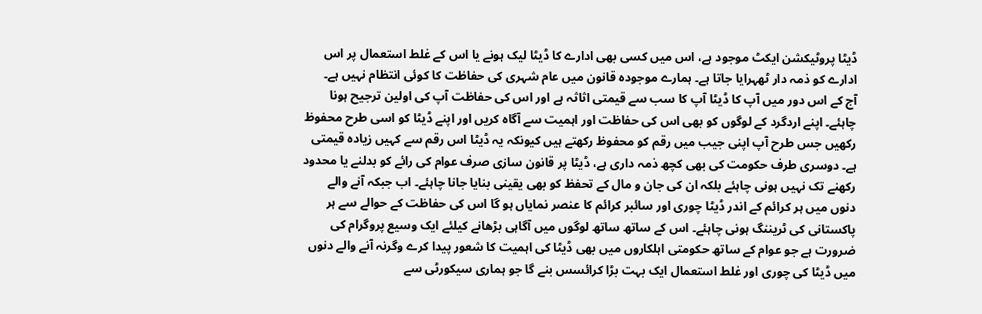ڈیٹا پروٹیکشن ایکٹ موجود ہے، اس میں کسی بھی ادارے کا ڈیٹا لیک ہونے یا اس کے غلط استعمال پر اس ادارے کو ذمہ دار ٹھہرایا جاتا ہے۔ ہمارے موجودہ قانون میں عام شہری کی حفاظت کا کوئی انتظام نہیں ہے۔
آج کے اس دور میں آپ کا ڈیٹا آپ کا سب سے قیمتی اثاثہ ہے اور اس کی حفاظت آپ کی اولین ترجیح ہونا چاہئے۔ اپنے اردگرد کے لوگوں کو بھی اس کی حفاظت اور اہمیت سے آگاہ کریں اور اپنے ڈیٹا کو اسی طرح محفوظ رکھیں جس طرح آپ اپنی جیب میں رقم کو محفوظ رکھتے ہیں کیونکہ یہ ڈیٹا اس رقم سے کہیں زیادہ قیمتی ہے۔ دوسری طرف حکومت کی بھی کچھ ذمہ داری ہے، ڈیٹا پر قانون سازی صرف عوام کی رائے کو بدلنے یا محدود رکھنے تک نہیں ہونی چاہئے بلکہ ان کی جان و مال کے تحفظ کو بھی یقینی بنایا جانا چاہئے۔ اب جبکہ آنے والے دنوں میں ہر کرائم کے اندر ڈیٹا چوری اور سائبر کرائم کا عنصر نمایاں ہو گا اس کی حفاظت کے حوالے سے ہر پاکستانی کی ٹریننگ ہونی چاہئے۔ اس کے ساتھ ساتھ لوگوں میں آگاہی بڑھانے کیلئے ایک وسیع پروگرام کی ضرورت ہے جو عوام کے ساتھ حکومتی اہلکاروں میں بھی ڈیٹا کی اہمیت کا شعور پیدا کرے وگرنہ آنے والے دنوں میں ڈیٹا کی چوری اور غلط استعمال ایک بہت بڑا کرائسس بنے گا جو ہماری سیکورٹی سے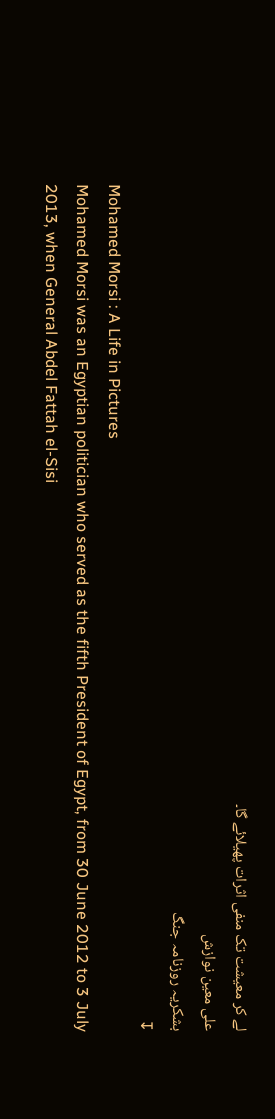لے کر معیشت تک منفی اثرات پھیلائے گا۔
علی معین نوازش
بشکریہ روزنامہ جنگ
↧
Mohamed Morsi : A Life in Pictures
Mohamed Morsi was an Egyptian politician who served as the fifth President of Egypt, from 30 June 2012 to 3 July 2013, when General Abdel Fattah el-Sisi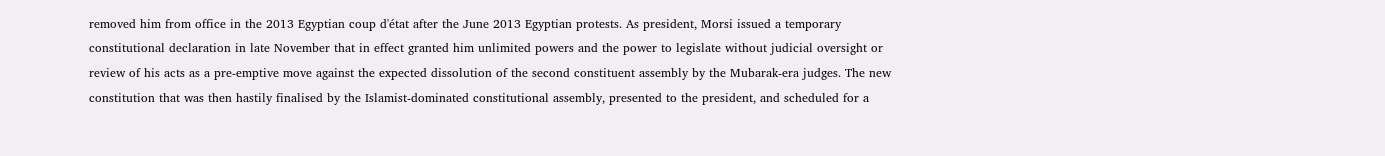removed him from office in the 2013 Egyptian coup d'état after the June 2013 Egyptian protests. As president, Morsi issued a temporary constitutional declaration in late November that in effect granted him unlimited powers and the power to legislate without judicial oversight or review of his acts as a pre-emptive move against the expected dissolution of the second constituent assembly by the Mubarak-era judges. The new constitution that was then hastily finalised by the Islamist-dominated constitutional assembly, presented to the president, and scheduled for a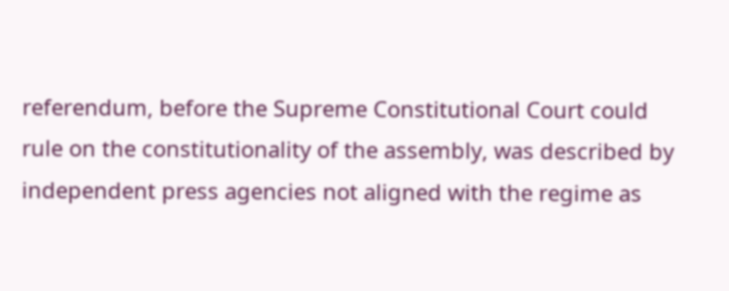referendum, before the Supreme Constitutional Court could rule on the constitutionality of the assembly, was described by independent press agencies not aligned with the regime as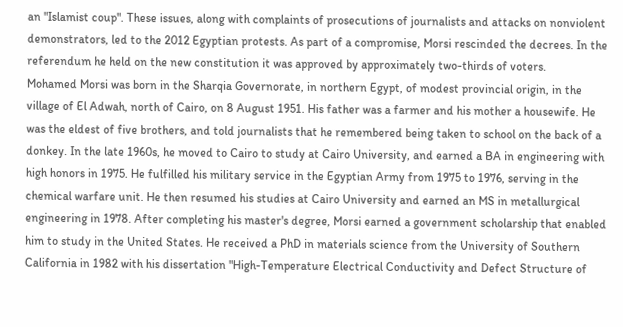an "Islamist coup". These issues, along with complaints of prosecutions of journalists and attacks on nonviolent demonstrators, led to the 2012 Egyptian protests. As part of a compromise, Morsi rescinded the decrees. In the referendum he held on the new constitution it was approved by approximately two-thirds of voters.
Mohamed Morsi was born in the Sharqia Governorate, in northern Egypt, of modest provincial origin, in the village of El Adwah, north of Cairo, on 8 August 1951. His father was a farmer and his mother a housewife. He was the eldest of five brothers, and told journalists that he remembered being taken to school on the back of a donkey. In the late 1960s, he moved to Cairo to study at Cairo University, and earned a BA in engineering with high honors in 1975. He fulfilled his military service in the Egyptian Army from 1975 to 1976, serving in the chemical warfare unit. He then resumed his studies at Cairo University and earned an MS in metallurgical engineering in 1978. After completing his master's degree, Morsi earned a government scholarship that enabled him to study in the United States. He received a PhD in materials science from the University of Southern California in 1982 with his dissertation "High-Temperature Electrical Conductivity and Defect Structure of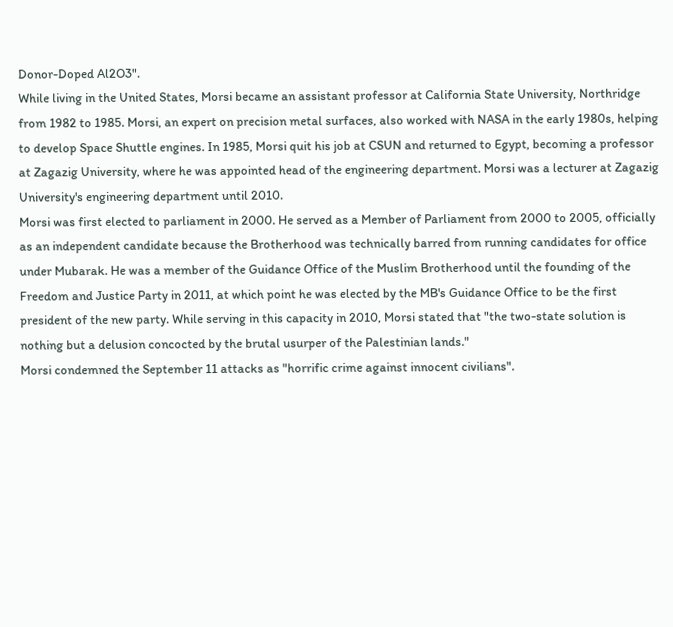Donor-Doped Al2O3".
While living in the United States, Morsi became an assistant professor at California State University, Northridge from 1982 to 1985. Morsi, an expert on precision metal surfaces, also worked with NASA in the early 1980s, helping to develop Space Shuttle engines. In 1985, Morsi quit his job at CSUN and returned to Egypt, becoming a professor at Zagazig University, where he was appointed head of the engineering department. Morsi was a lecturer at Zagazig University's engineering department until 2010.
Morsi was first elected to parliament in 2000. He served as a Member of Parliament from 2000 to 2005, officially as an independent candidate because the Brotherhood was technically barred from running candidates for office under Mubarak. He was a member of the Guidance Office of the Muslim Brotherhood until the founding of the Freedom and Justice Party in 2011, at which point he was elected by the MB's Guidance Office to be the first president of the new party. While serving in this capacity in 2010, Morsi stated that "the two-state solution is nothing but a delusion concocted by the brutal usurper of the Palestinian lands."
Morsi condemned the September 11 attacks as "horrific crime against innocent civilians".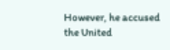However, he accused the United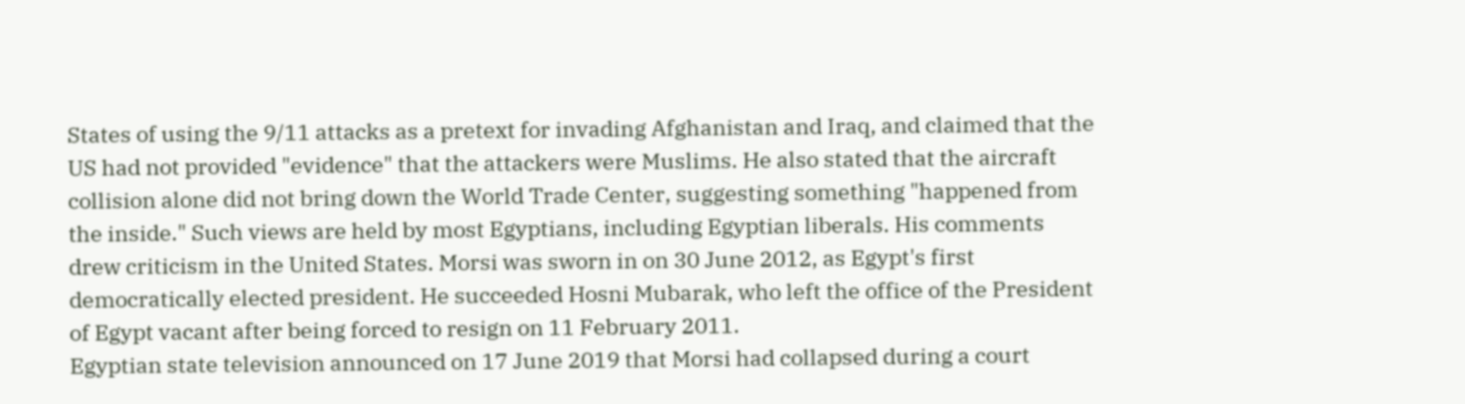States of using the 9/11 attacks as a pretext for invading Afghanistan and Iraq, and claimed that the US had not provided "evidence" that the attackers were Muslims. He also stated that the aircraft collision alone did not bring down the World Trade Center, suggesting something "happened from the inside." Such views are held by most Egyptians, including Egyptian liberals. His comments drew criticism in the United States. Morsi was sworn in on 30 June 2012, as Egypt's first democratically elected president. He succeeded Hosni Mubarak, who left the office of the President of Egypt vacant after being forced to resign on 11 February 2011.
Egyptian state television announced on 17 June 2019 that Morsi had collapsed during a court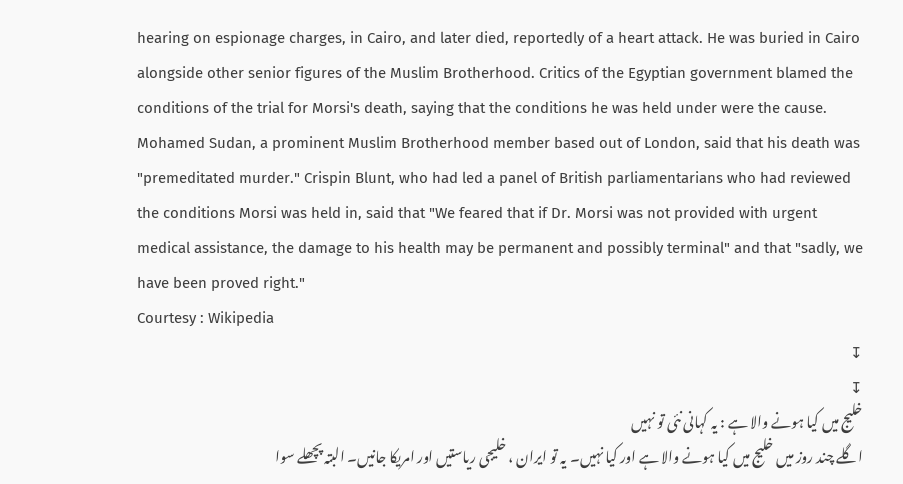hearing on espionage charges, in Cairo, and later died, reportedly of a heart attack. He was buried in Cairo alongside other senior figures of the Muslim Brotherhood. Critics of the Egyptian government blamed the conditions of the trial for Morsi's death, saying that the conditions he was held under were the cause. Mohamed Sudan, a prominent Muslim Brotherhood member based out of London, said that his death was "premeditated murder." Crispin Blunt, who had led a panel of British parliamentarians who had reviewed the conditions Morsi was held in, said that "We feared that if Dr. Morsi was not provided with urgent medical assistance, the damage to his health may be permanent and possibly terminal" and that "sadly, we have been proved right."
Courtesy : Wikipedia
↧
↧
خلیج میں کیا ہونے والا ہے : یہ کہانی نئی تو نہیں
اگلے چند روز میں خلیج میں کیا ہونے والا ہے اور کیا نہیں۔ یہ تو ایران ، خلیجی ریاستیں اور امریکا جانیں۔ البتہ پچھلے سوا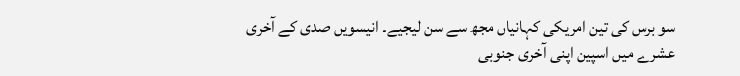سو برس کی تین امریکی کہانیاں مجھ سے سن لیجیے۔ انیسویں صدی کے آخری عشرے میں اسپین اپنی آخری جنوبی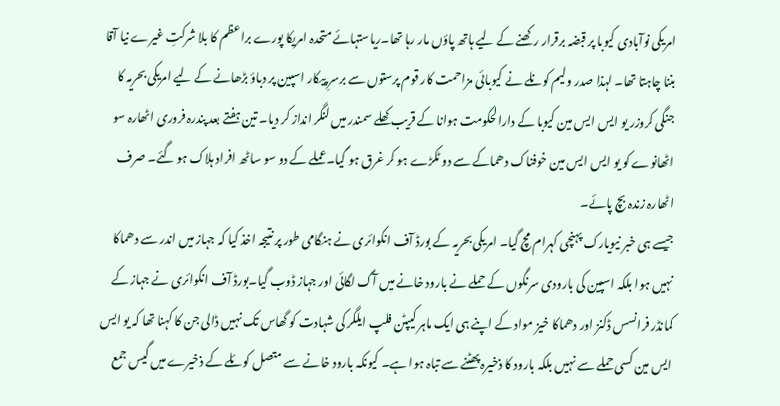امریکی نوآبادی کیوبا پر قبضہ برقرار رکھنے کے لیے ہاتھ پاؤں مار رہا تھا۔ریاستہائے متحدہ امریکا پورے براعظم کا بلا شرکتِ غیرے نیا آقا بننا چاہتا تھا۔ لہذا صدر ولیم کونلے نے کیوبائی مزاحمت کار قوم پرستوں سے برسرِ پیکار اسپین پر دباؤ بڑھانے کے لیے امریکی بحریہ کا جنگی کروزر یو ایس ایس مین کیوبا کے دارالحکومت ہوانا کے قریب کھلے سمندر میں لنگر انداز کر دیا۔ تین ہفتے بعد پندرہ فروری اٹھارہ سو اٹھانوے کو یو ایس ایس مین خوفناک دھماکے سے دو ٹکڑے ہو کر غرق ہو گیا۔عملے کے دو سو ساٹھ افراد ہلاک ہو گئے۔ صرف اٹھارہ زندہ بچ پائے۔
جیسے ہی خبر نیویارک پہنچی کہرام مچ گیا۔ امریکی بحریہ کے بورڈ آف انکوائری نے ہنگامی طور پر نتیجہ اخذ کیا کہ جہاز میں اندر سے دھماکا نہیں ہوا بلکہ اسپین کی بارودی سرنگوں کے حملے نے بارود خانے میں آگ لگائی اور جہاز ڈوب گیا۔بورڈ آف انکوائری نے جہاز کے کمانڈر فرانسس ڈکنز اور دھماکا خیز مواد کے اپنے ہی ایک ماہر کیپٹن فلپ ایلگر کی شہادت کو گھاس تک نہیں ڈالی جن کا کہنا تھا کہ یو ایس ایس مین کسی حملے سے نہیں بلکہ بارود کا ذخیرہ پھٹنے سے تباہ ہوا ہے۔ کیونکہ بارود خانے سے متصل کوئلے کے ذخیرے میں گیس جمع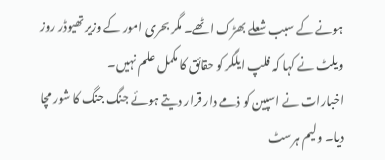ہونے کے سبب شعلے بھڑک اٹھے۔ مگر بحری امور کے وزیر تھیوڈر روز ویلٹ نے کہا کہ فلپ ایلگر کو حقائق کا مکمل علم نہیں۔
اخبارات نے اسپین کو ذمے دار قرار دیتے ہوئے جنگ جنگ کا شور مچا دیا۔ ولیم ہرسٹ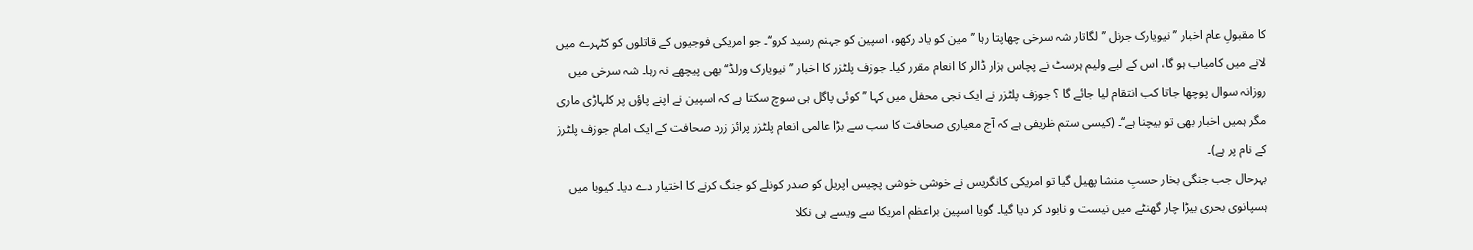کا مقبولِ عام اخبار ’’ نیویارک جرنل ’’ لگاتار شہ سرخی چھاپتا رہا ’’ مین کو یاد رکھو، اسپین کو جہنم رسید کرو‘‘۔ جو امریکی فوجیوں کے قاتلوں کو کٹہرے میں لانے میں کامیاب ہو گا، اس کے لیے ولیم ہرسٹ نے پچاس ہزار ڈالر کا انعام مقرر کیا۔ جوزف پلٹزر کا اخبار ’’نیویارک ورلڈ‘‘ بھی پیچھے نہ رہا۔ شہ سرخی میں روزانہ سوال پوچھا جاتا کب انتقام لیا جائے گا ؟ جوزف پلٹزر نے ایک نجی محفل میں کہا ’’ کوئی پاگل ہی سوچ سکتا ہے کہ اسپین نے اپنے پاؤں پر کلہاڑی ماری مگر ہمیں اخبار بھی تو بیچنا ہے‘‘۔ (کیسی ستم ظریفی ہے کہ آج معیاری صحافت کا سب سے بڑا عالمی انعام پلٹزر پرائز زرد صحافت کے ایک امام جوزف پلٹرز کے نام پر ہے)۔
بہرحال جب جنگی بخار حسبِ منشا پھیل گیا تو امریکی کانگریس نے خوشی خوشی پچیس اپریل کو صدر کونلے کو جنگ کرنے کا اختیار دے دیا۔ کیوبا میں ہسپانوی بحری بیڑا چار گھنٹے میں نیست و نابود کر دیا گیا۔ گویا اسپین براعظم امریکا سے ویسے ہی نکلا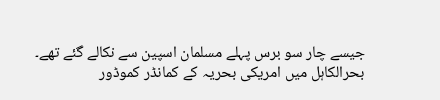جیسے چار سو برس پہلے مسلمان اسپین سے نکالے گئے تھے۔
بحرالکاہل میں امریکی بحریہ کے کمانڈر کموڈور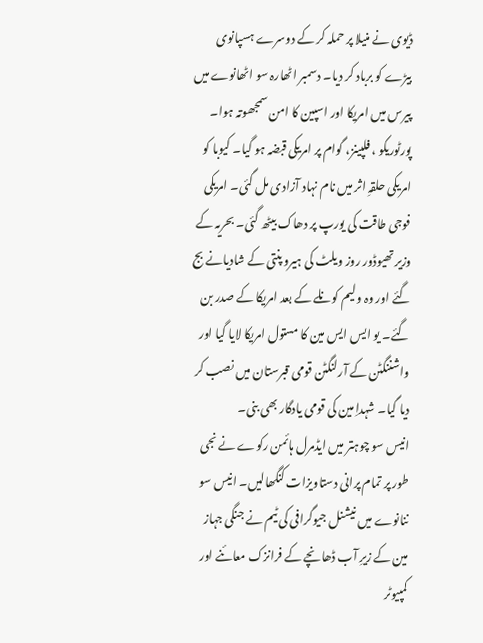ڈیوی نے منیلا پر حملہ کر کے دوسرے ہسپانوی بیڑے کو برباد کر دیا۔ دسمبر اٹھارہ سو اٹھانوے میں پیرس میں امریکا اور اسپین کا امن سمجھوتہ ہوا۔ پورٹوریکو ، فلپینز، گوام پر امریکی قبضہ ہو گیا۔ کیوبا کو امریکی حلقہِ اثر میں نام نہاد آزادی مل گئی۔ امریکی فوجی طاقت کی یورپ پر دھاک بیٹھ گئی۔ بحریہ کے وزیر تھیوڈور روز ویلٹ کی ہیرو پنتی کے شادیانے بج گئے اور وہ ولیم کونلے کے بعد امریکا کے صدر بن گئے۔ یو ایس ایس مین کا مستول امریکا لایا گیا اور واشننگٹن کے آرلنگٹن قومی قبرستان میں نصب کر دیا گیا۔ شہداِ مین کی قومی یادگار بھی بنی۔
انیس سو چوہتر میں ایڈمرل ہائمن رکوے نے نجی طور پر تمام پرانی دستاویزات کنگھالیں۔ انیس سو ننانوے میں نیشنل جیوگرافی کی ٹیم نے جنگی جہاز مین کے زیرِ آب ڈھانچے کے فرانزک معائنے اور کمپیوٹر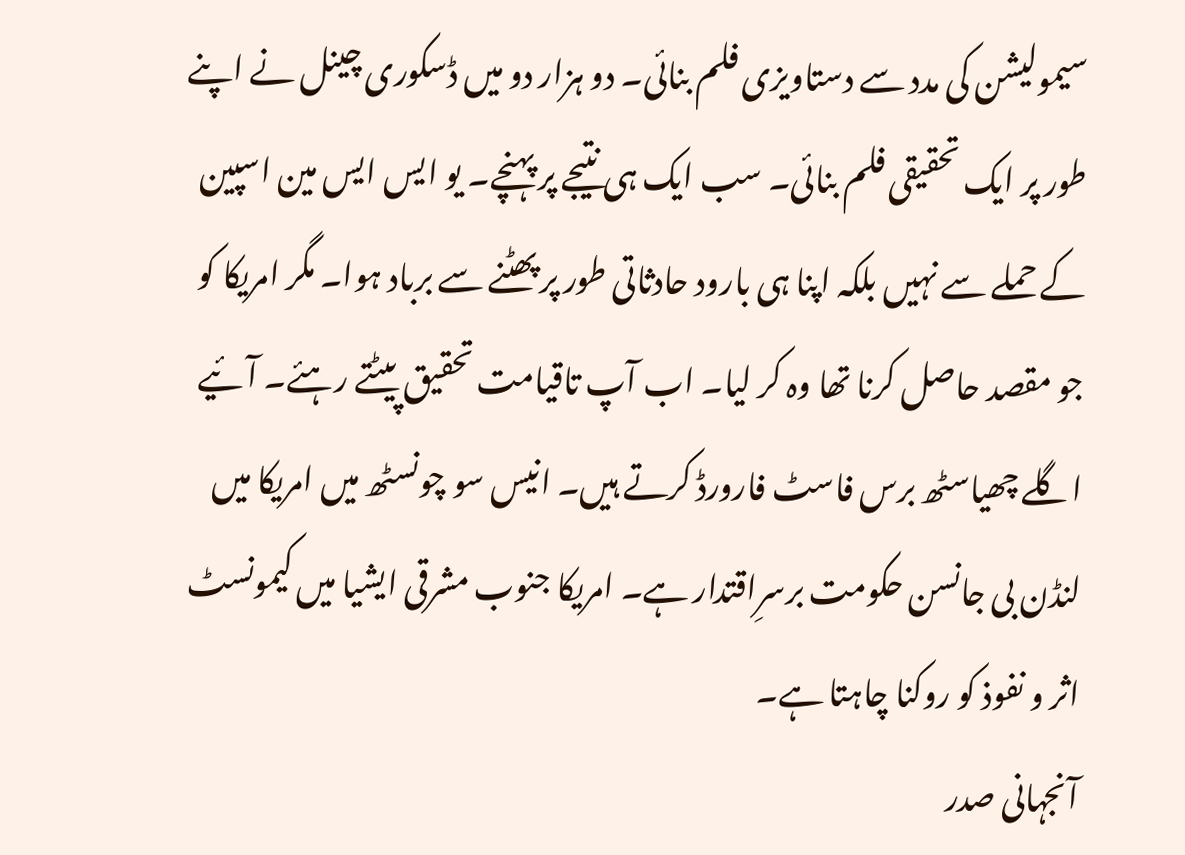سیمولیشن کی مدد سے دستاویزی فلم بنائی۔ دو ہزار دو میں ڈسکوری چینل نے اپنے طور پر ایک تحقیقی فلم بنائی۔ سب ایک ہی نتیجے پر پہنچے۔ یو ایس ایس مین اسپین کے حملے سے نہیں بلکہ اپنا ہی بارود حادثاتی طور پر پھٹنے سے برباد ہوا۔ مگر امریکا کو جو مقصد حاصل کرنا تھا وہ کر لیا۔ اب آپ تاقیامت تحقیق پیٹتے رہئے۔ آئیے اگلے چھیاسٹھ برس فاسٹ فارورڈ کرتے ہیں۔ انیس سو چونسٹھ میں امریکا میں لنڈن بی جانسن حکومت برسرِاقتدار ہے۔ امریکا جنوب مشرقی ایشیا میں کیمونسٹ اثر و نفوذ کو روکنا چاہتا ہے۔
آنجہانی صدر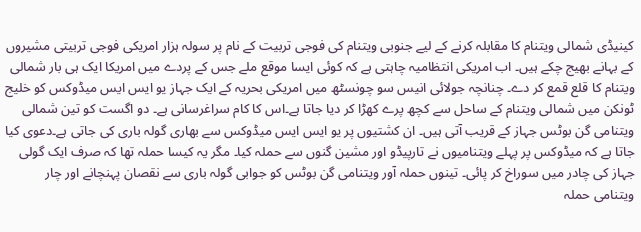کینیڈی شمالی ویتنام کا مقابلہ کرنے کے لیے جنوبی ویتنام کی فوجی تربیت کے نام پر سولہ ہزار امریکی فوجی تربیتی مشیروں کے بہانے بھیج چکے ہیں۔ اب امریکی انتظامیہ چاہتی ہے کہ کوئی ایسا موقع ملے جس کے پردے میں امریکا ایک ہی بار شمالی ویتنام کا قلع قمع کر دے۔ چنانچہ جولائی انیس سو چونسٹھ میں امریکی بحریہ کے ایک جہاز یو ایس ایس میڈوکس کو خلیج ٹونکن میں شمالی ویتنام کے ساحل سے کچھ پرے کھڑا کر دیا جاتا ہے۔اس کا کام سراغرسانی ہے۔ دو اگست کو تین شمالی ویتنامی گن بوٹس جہاز کے قریب آتی ہیں۔ ان کشتیوں پر یو ایس ایس میڈوکس سے بھاری گولہ باری کی جاتی ہے۔دعوی کیا جاتا ہے کہ میڈوکس پر پہلے ویتنامیوں نے تارپیڈو اور مشین گنوں سے حملہ کیا۔ مگر یہ کیسا حملہ تھا کہ صرف ایک گولی جہاز کی چادر میں سوراخ کر پائی۔ تینوں حملہ آور ویتنامی گن بوٹس کو جوابی گولہ باری سے نقصان پہنچانے اور چار ویتنامی حملہ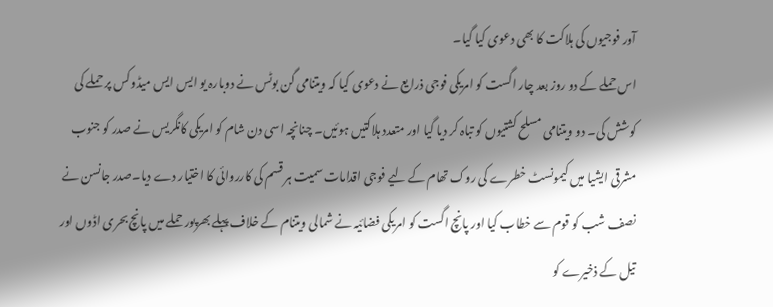آور فوجیوں کی ہلاکت کا بھی دعوی کیا گیا۔
اس حملے کے دو روز بعد چار اگست کو امریکی فوجی ذرایع نے دعوی کیا کہ ویتنامی گن بوٹس نے دوبارہ یو ایس ایس میڈوکس پر حملے کی کوشش کی۔ دو ویتنامی مسلح کشتیوں کو تباہ کر دیا گیا اور متعدد ہلاکتیں ہوئیں۔ چنانچہ اسی دن شام کو امریکی کانگریس نے صدر کو جنوب مشرقی ایشیا میں کیمونسٹ خطرے کی روک تھام کے لیے فوجی اقدامات سمیت ہر قسم کی کارروائی کا اختیار دے دیا۔صدر جانسن نے نصف شب کو قوم سے خطاب کیا اور پانچ اگست کو امریکی فضائیہ نے شمالی ویتنام کے خلاف پہلے بھرپور حملے میں پانچ بحری اڈوں اور تیل کے ذخیرے کو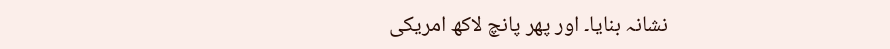نشانہ بنایا۔ اور پھر پانچ لاکھ امریکی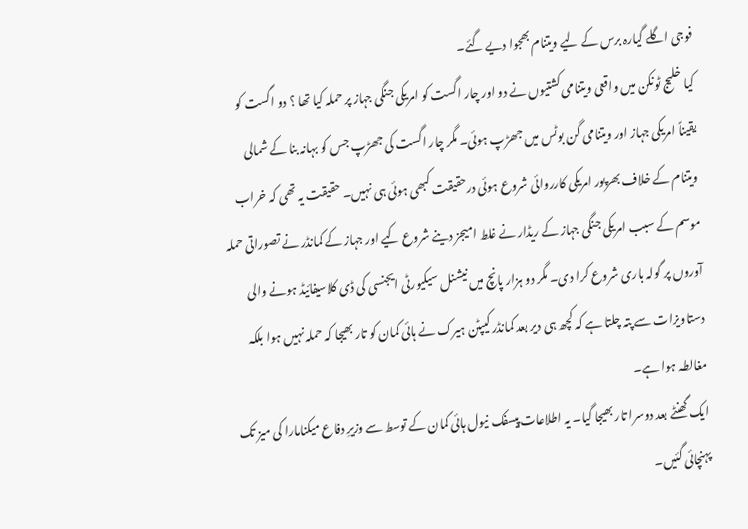فوجی اگلے گیارہ برس کے لیے ویتنام بھجوا دیے گئے۔
کیا خلیج ٹونکن میں واقعی ویتنامی کشتیوں نے دو اور چار اگست کو امریکی جنگی جہاز پر حملہ کیا تھا ؟ دو اگست کو یقیناً امریکی جہاز اور ویتنامی گن بوٹس میں جھڑپ ہوئی۔ مگر چار اگست کی جھڑپ جس کو بہانہ بنا کے شمالی ویتنام کے خلاف بھرپور امریکی کارروائی شروع ہوئی درحقیقت کبھی ہوئی ہی نہیں۔ حقیقت یہ تھی کہ خراب موسم کے سبب امریکی جنگی جہاز کے ریڈار نے غلط امیجز دینے شروع کیے اور جہاز کے کمانڈر نے تصوراتی حملہ آوروں پر گولہ باری شروع کرا دی۔ مگر دو ہزار پانچ میں نیشنل سیکیورٹی ایجنسی کی ڈی کلاسیفائیڈ ہونے والی دستاویزات سے پتہ چلتا ہے کہ کچھ ہی دیر بعد کمانڈر کیپٹن ہیرک نے ہائی کمان کو تار بھیجا کہ حملہ نہیں ہوا بلکہ مغالطہ ہوا ہے۔
ایک گھنٹے بعد دوسرا تار بھیجا گیا۔ یہ اطلاعات پیسفک نیول ہائی کمان کے توسط سے وزیرِ دفاع میکنامارا کی میز تک پہنچائی گئیں۔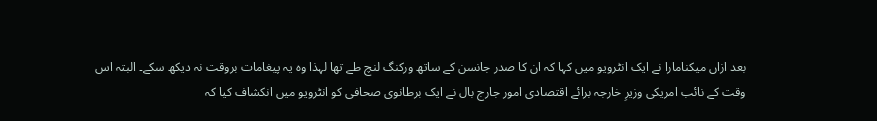بعد ازاں میکنامارا نے ایک انٹرویو میں کہا کہ ان کا صدر جانسن کے ساتھ ورکنگ لنچ طے تھا لہذا وہ یہ پیغامات بروقت نہ دیکھ سکے۔ البتہ اس وقت کے نائب امریکی وزیرِ خارجہ برائے اقتصادی امور جارج بال نے ایک برطانوی صحافی کو انٹرویو میں انکشاف کیا کہ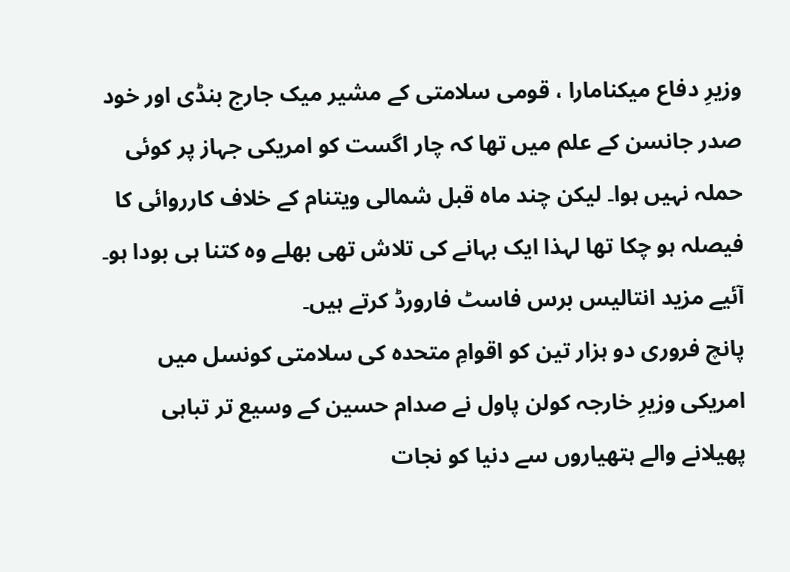وزیرِ دفاع میکنامارا ، قومی سلامتی کے مشیر میک جارج بنڈی اور خود صدر جانسن کے علم میں تھا کہ چار اگست کو امریکی جہاز پر کوئی حملہ نہیں ہوا۔ لیکن چند ماہ قبل شمالی ویتنام کے خلاف کارروائی کا فیصلہ ہو چکا تھا لہذا ایک بہانے کی تلاش تھی بھلے وہ کتنا ہی بودا ہو۔ آئیے مزید انتالیس برس فاسٹ فارورڈ کرتے ہیں۔
پانچ فروری دو ہزار تین کو اقوامِ متحدہ کی سلامتی کونسل میں امریکی وزیرِ خارجہ کولن پاول نے صدام حسین کے وسیع تر تباہی پھیلانے والے ہتھیاروں سے دنیا کو نجات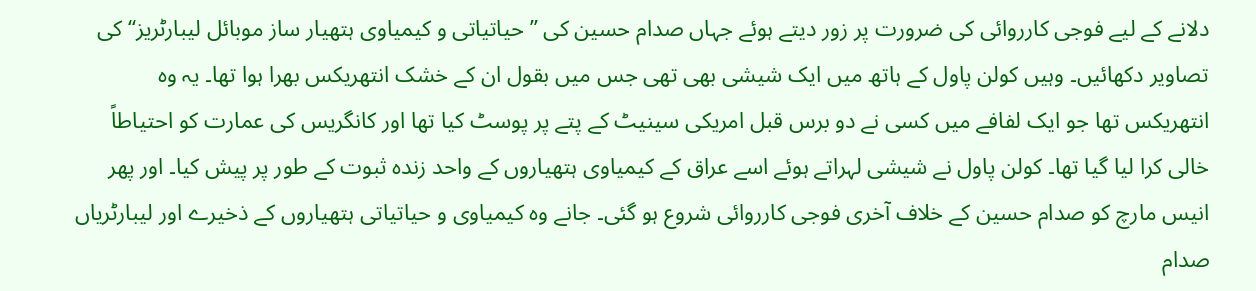دلانے کے لیے فوجی کارروائی کی ضرورت پر زور دیتے ہوئے جہاں صدام حسین کی ’’ حیاتیاتی و کیمیاوی ہتھیار ساز موبائل لیبارٹریز‘‘ کی تصاویر دکھائیں۔ وہیں کولن پاول کے ہاتھ میں ایک شیشی بھی تھی جس میں بقول ان کے خشک انتھریکس بھرا ہوا تھا۔ یہ وہ انتھریکس تھا جو ایک لفافے میں کسی نے دو برس قبل امریکی سینیٹ کے پتے پر پوسٹ کیا تھا اور کانگریس کی عمارت کو احتیاطاً خالی کرا لیا گیا تھا۔ کولن پاول نے شیشی لہراتے ہوئے اسے عراق کے کیمیاوی ہتھیاروں کے واحد زندہ ثبوت کے طور پر پیش کیا۔ اور پھر انیس مارچ کو صدام حسین کے خلاف آخری فوجی کارروائی شروع ہو گئی۔ جانے وہ کیمیاوی و حیاتیاتی ہتھیاروں کے ذخیرے اور لیبارٹریاں صدام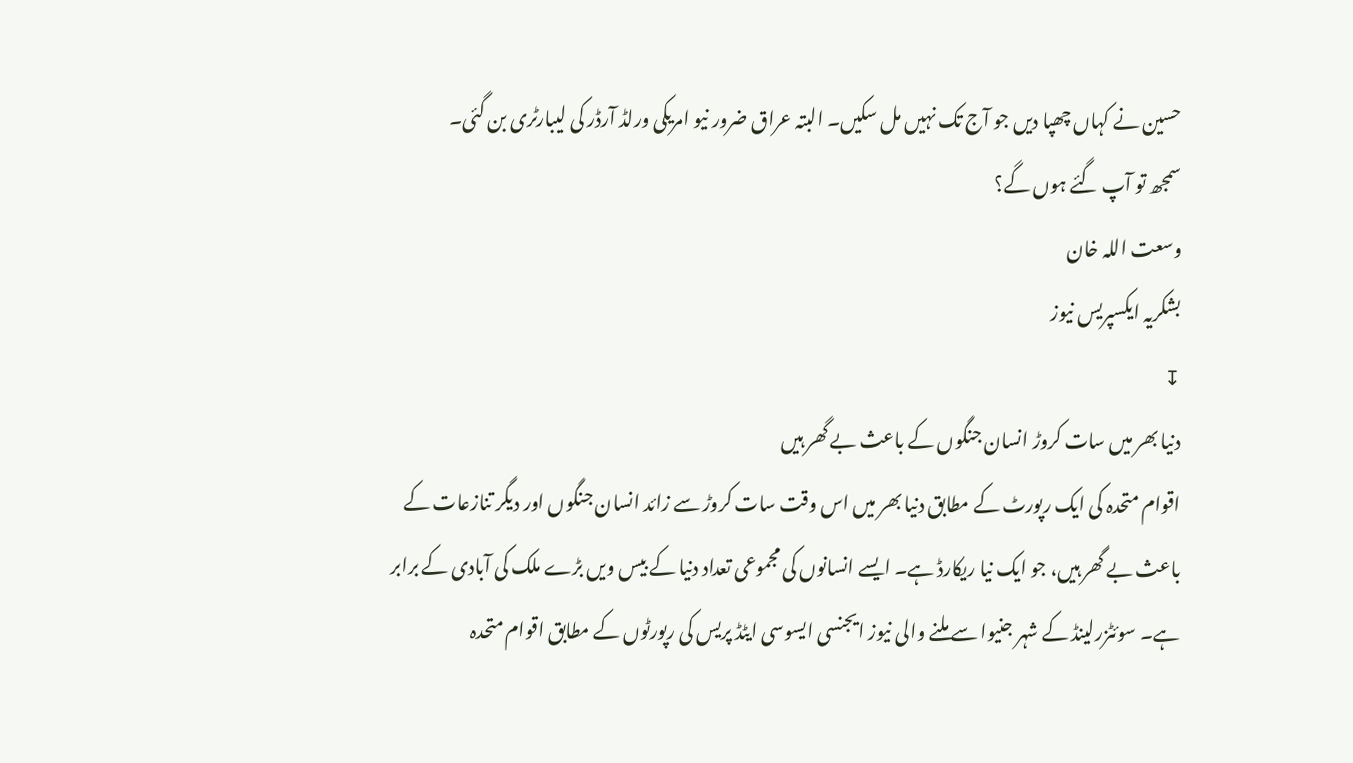حسین نے کہاں چھپا دیں جو آج تک نہیں مل سکیں۔ البتہ عراق ضرور نیو امریکی ورلڈ آرڈر کی لیبارٹری بن گئی۔
سمجھ تو آپ گئے ہوں گے؟
وسعت اللہ خان
بشکریہ ایکسپریس نیوز
↧
دنیا بھر میں سات کروڑ انسان جنگوں کے باعث بے گھر ہیں
اقوام متحدہ کی ایک رپورٹ کے مطابق دنیا بھر میں اس وقت سات کروڑ سے زائد انسان جنگوں اور دیگر تنازعات کے باعث بے گھر ہیں، جو ایک نیا ریکارڈ ہے۔ ایسے انسانوں کی مجموعی تعداد دنیا کے بیس ویں بڑے ملک کی آبادی کے برابر ہے۔ سوئٹزرلینڈ کے شہر جنیوا سے ملنے والی نیوز ایجنسی ایسوسی ایٹڈ پریس کی رپورٹوں کے مطابق اقوام متحدہ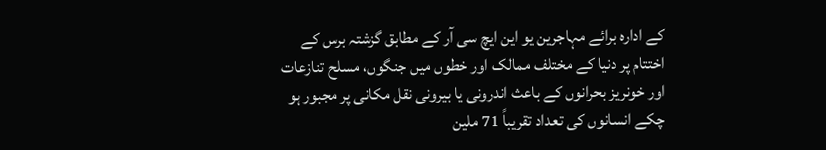کے ادارہ برائے مہاجرین یو این ایچ سی آر کے مطابق گزشتہ برس کے اختتام پر دنیا کے مختلف ممالک اور خطوں میں جنگوں، مسلح تنازعات اور خونریز بحرانوں کے باعث اندرونی یا بیرونی نقل مکانی پر مجبور ہو چکے انسانوں کی تعداد تقریباً 71 ملین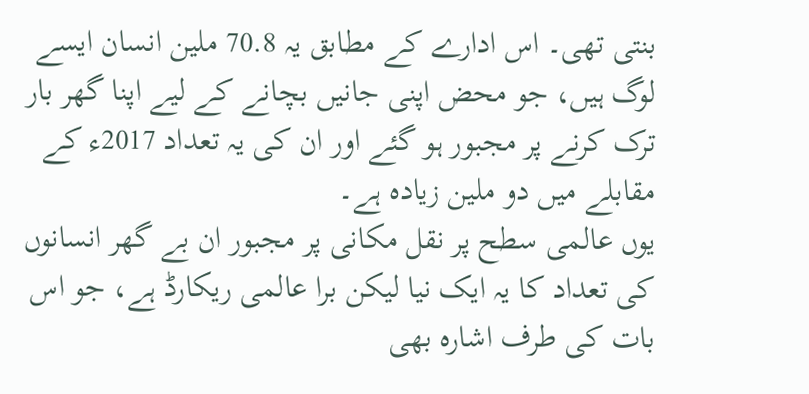بنتی تھی۔ اس ادارے کے مطابق یہ 70.8 ملین انسان ایسے لوگ ہیں، جو محض اپنی جانیں بچانے کے لیے اپنا گھر بار ترک کرنے پر مجبور ہو گئے اور ان کی یہ تعداد 2017ء کے مقابلے میں دو ملین زیادہ ہے۔
یوں عالمی سطح پر نقل مکانی پر مجبور ان بے گھر انسانوں کی تعداد کا یہ ایک نیا لیکن برا عالمی ریکارڈ ہے، جو اس بات کی طرف اشارہ بھی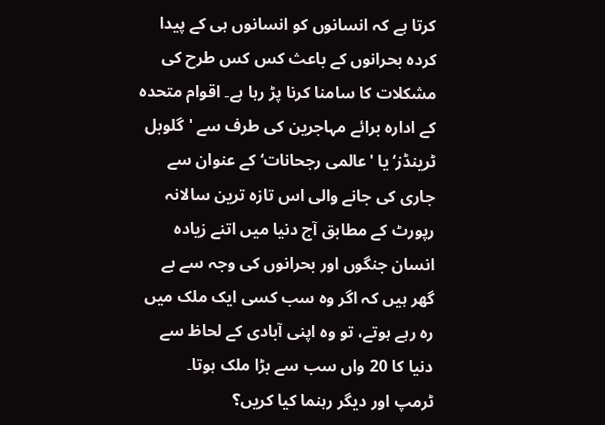کرتا ہے کہ انسانوں کو انسانوں ہی کے پیدا کردہ بحرانوں کے باعث کس کس طرح کی مشکلات کا سامنا کرنا پڑ رہا ہے۔ اقوام متحدہ کے ادارہ برائے مہاجرین کی طرف سے 'گلوبل ٹرینڈز‘ یا 'عالمی رجحانات‘ کے عنوان سے جاری کی جانے والی اس تازہ ترین سالانہ رپورٹ کے مطابق آج دنیا میں اتنے زیادہ انسان جنگوں اور بحرانوں کی وجہ سے بے گھر ہیں کہ اگر وہ سب کسی ایک ملک میں رہ رہے ہوتے، تو وہ اپنی آبادی کے لحاظ سے دنیا کا 20 واں سب سے بڑا ملک ہوتا۔
ٹرمپ اور دیگر رہنما کیا کریں؟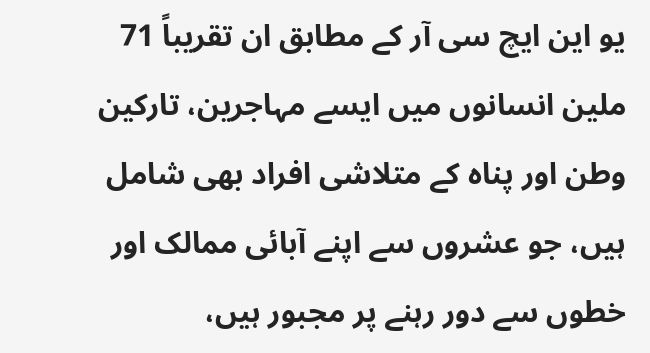یو این ایچ سی آر کے مطابق ان تقریباً 71 ملین انسانوں میں ایسے مہاجرین، تارکین وطن اور پناہ کے متلاشی افراد بھی شامل ہیں، جو عشروں سے اپنے آبائی ممالک اور خطوں سے دور رہنے پر مجبور ہیں،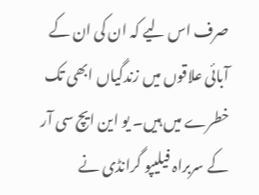صرف اس لیے کہ ان کی ان کے آبائی علاقوں میں زندگیاں ابھی تک خطرے میں ہیں۔ یو این ایچ سی آر کے سربراہ فیلیپو گرانڈی نے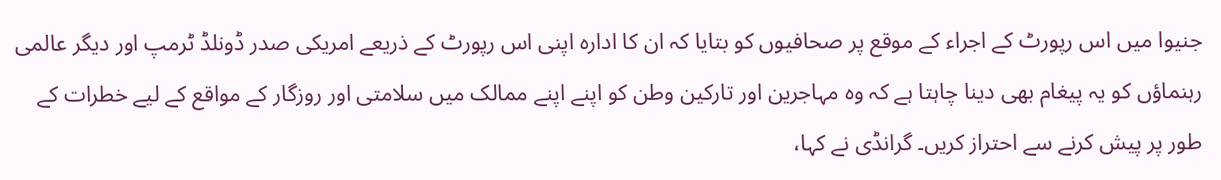جنیوا میں اس رپورٹ کے اجراء کے موقع پر صحافیوں کو بتایا کہ ان کا ادارہ اپنی اس رپورٹ کے ذریعے امریکی صدر ڈونلڈ ٹرمپ اور دیگر عالمی رہنماؤں کو یہ پیغام بھی دینا چاہتا ہے کہ وہ مہاجرین اور تارکین وطن کو اپنے اپنے ممالک میں سلامتی اور روزگار کے مواقع کے لیے خطرات کے طور پر پیش کرنے سے احتراز کریں۔ گرانڈی نے کہا،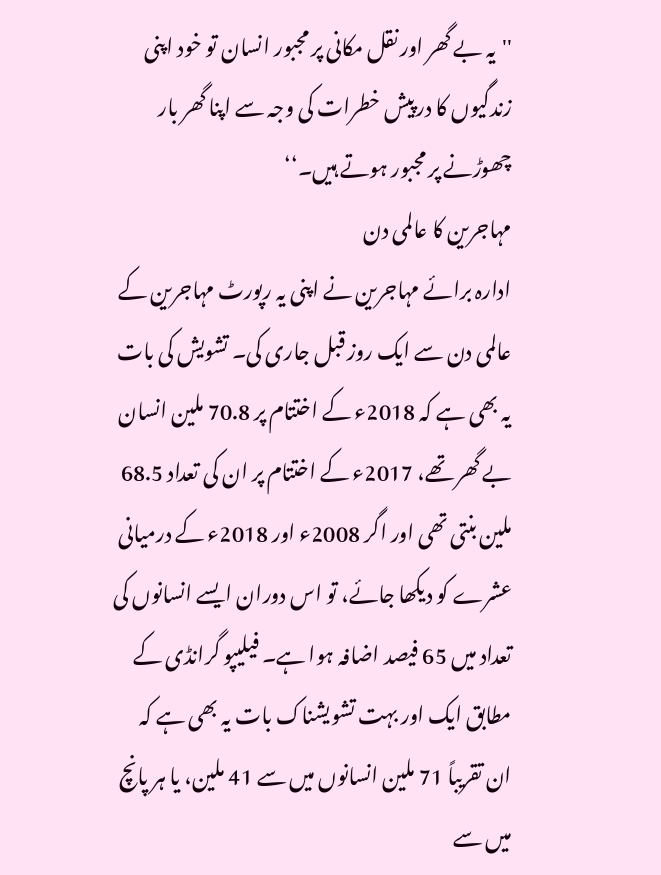''یہ بے گھر اور نقل مکانی پر مجبور انسان تو خود اپنی زندگیوں کا درپیش خطرات کی وجہ سے اپنا گھر بار چھوڑنے پر مجبور ہوتے ہیں۔‘‘
مہاجرین کا عالمی دن
ادارہ برائے مہاجرین نے اپنی یہ رپورٹ مہاجرین کے عالمی دن سے ایک روز قبل جاری کی۔ تشویش کی بات یہ بھی ہے کہ 2018ء کے اختتام پر 70.8 ملین انسان بے گھر تھے، 2017ء کے اختتام پر ان کی تعداد 68.5 ملین بنتی تھی اور اگر 2008ء اور 2018ء کے درمیانی عشرے کو دیکھا جائے، تو اس دوران ایسے انسانوں کی تعداد میں 65 فیصد اضافہ ہوا ہے۔ فیلیپو گرانڈی کے مطابق ایک اور بہت تشویشناک بات یہ بھی ہے کہ ان تقریباً 71 ملین انسانوں میں سے 41 ملین، یا ہر پانچ میں سے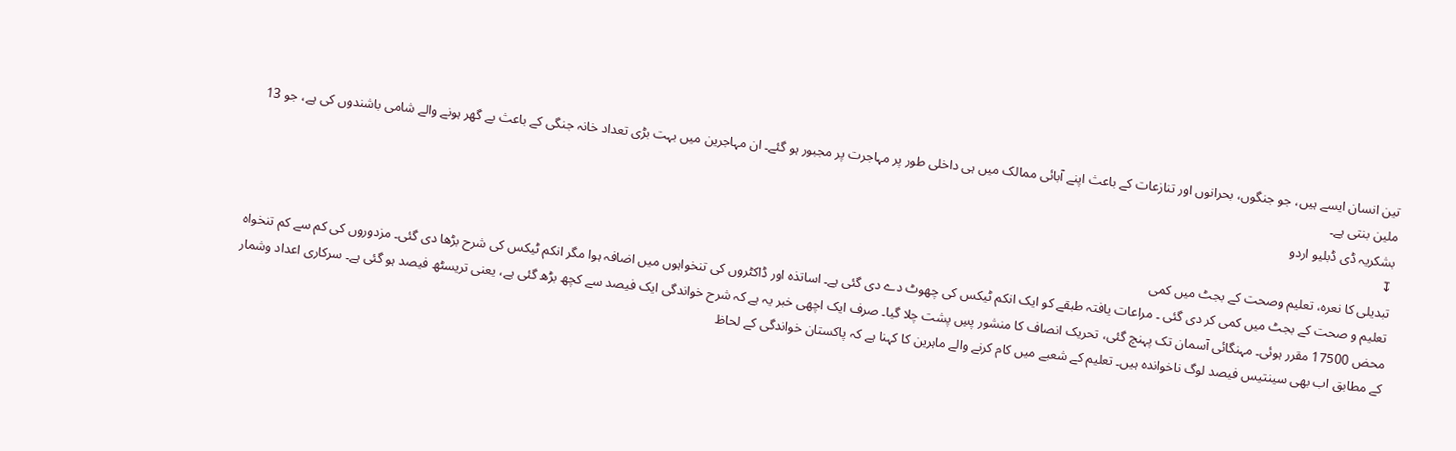تین انسان ایسے ہیں، جو جنگوں، بحرانوں اور تنازعات کے باعث اپنے آبائی ممالک میں ہی داخلی طور پر مہاجرت پر مجبور ہو گئے۔ ان مہاجرین میں بہت بڑی تعداد خانہ جنگی کے باعث بے گھر ہونے والے شامی باشندوں کی ہے، جو 13 ملین بنتی ہے۔
بشکریہ ڈی ڈبلیو اردو
↧
تبدیلی کا نعرہ، تعلیم وصحت کے بجٹ میں کمی
تعلیم و صحت کے بجٹ میں کمی کر دی گئی ۔ مراعات یافتہ طبقے کو ایک انکم ٹیکس کی چھوٹ دے دی گئی ہے۔ اساتذہ اور ڈاکٹروں کی تنخواہوں میں اضافہ ہوا مگر انکم ٹیکس کی شرح بڑھا دی گئی۔ مزدوروں کی کم سے کم تنخواہ محض 17500 مقرر ہوئی۔ مہنگائی آسمان تک پہنچ گئی، تحریک انصاف کا منشور پسِ پشت چلا گیا۔ صرف ایک اچھی خبر یہ ہے کہ شرح خواندگی ایک فیصد سے کچھ بڑھ گئی ہے، یعنی تریسٹھ فیصد ہو گئی ہے۔ سرکاری اعداد وشمار کے مطابق اب بھی سینتیس فیصد لوگ ناخواندہ ہیں۔ تعلیم کے شعبے میں کام کرنے والے ماہرین کا کہنا ہے کہ پاکستان خواندگی کے لحاظ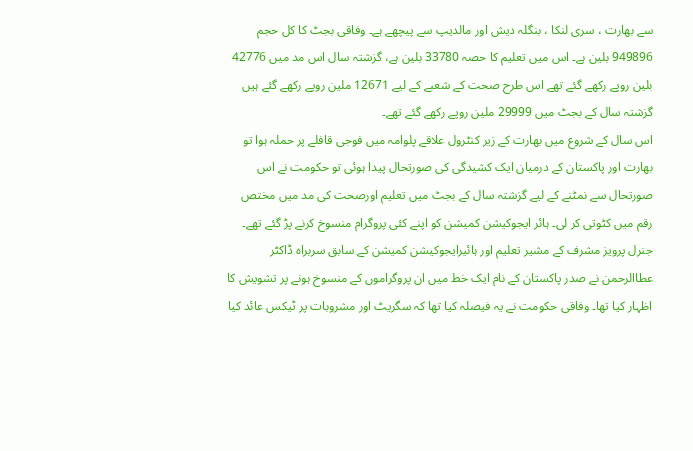سے بھارت ، سری لنکا ، بنگلہ دیش اور مالدیپ سے پیچھے ہے۔ وفاقی بجٹ کا کل حجم 949896 بلین ہے۔ اس میں تعلیم کا حصہ 33780 بلین ہے، گزشتہ سال اس مد میں 42776 بلین روپے رکھے گئے تھے اس طرح صحت کے شعبے کے لیے 12671 ملین روپے رکھے گئے ہیں گزشتہ سال کے بجٹ میں 29999 ملین روپے رکھے گئے تھے۔
اس سال کے شروع میں بھارت کے زیر کنٹرول علاقے پلوامہ میں فوجی قافلے پر حملہ ہوا تو بھارت اور پاکستان کے درمیان ایک کشیدگی کی صورتحال پیدا ہوئی تو حکومت نے اس صورتحال سے نمٹنے کے لیے گزشتہ سال کے بجٹ میں تعلیم اورصحت کی مد میں مختص رقم میں کٹوتی کر لی۔ ہائر ایجوکیشن کمیشن کو اپنے کئی پروگرام منسوخ کرنے پڑ گئے تھے۔ جنرل پرویز مشرف کے مشیر تعلیم اور ہائیرایجوکیشن کمیشن کے سابق سربراہ ڈاکٹر عطاالرحمن نے صدر پاکستان کے نام ایک خط میں ان پروگراموں کے منسوخ ہونے پر تشویش کا اظہار کیا تھا۔ وفاقی حکومت نے یہ فیصلہ کیا تھا کہ سگریٹ اور مشروبات پر ٹیکس عائد کیا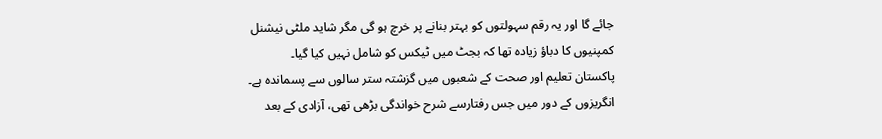جائے گا اور یہ رقم سہولتوں کو بہتر بنانے پر خرچ ہو گی مگر شاید ملٹی نیشنل کمپنیوں کا دباؤ زیادہ تھا کہ بجٹ میں ٹیکس کو شامل نہیں کیا گیا۔
پاکستان تعلیم اور صحت کے شعبوں میں گزشتہ ستر سالوں سے پسماندہ ہے۔ انگریزوں کے دور میں جس رفتارسے شرح خواندگی بڑھی تھی، آزادی کے بعد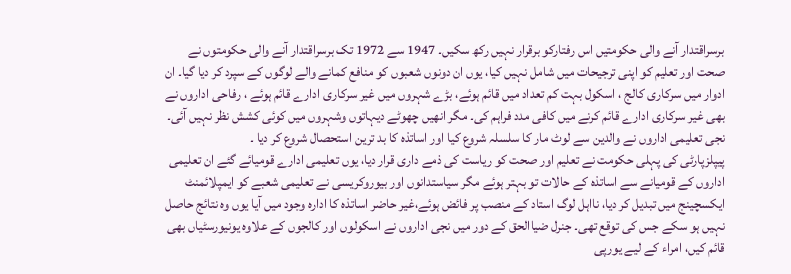برسراقتدار آنے والی حکومتیں اس رفتارکو برقرار نہیں رکھ سکیں۔ 1947 سے 1972 تک برسراقتدار آنے والی حکومتوں نے صحت اور تعلیم کو اپنی ترجیحات میں شامل نہیں کیا، یوں ان دونوں شعبوں کو منافع کمانے والے لوگوں کے سپرد کر دیا گیا۔ ان ادوار میں سرکاری کالج ، اسکول بہت کم تعداد میں قائم ہوئے، بڑے شہروں میں غیر سرکاری ادارے قائم ہوئے ، رفاحی اداروں نے بھی غیر سرکاری ادارے قائم کرنے میں کافی مدد فراہم کی۔ مگر انھیں چھوٹے دیہاتوں وشہروں میں کوئی کشش نظر نہیں آئی۔ نجی تعلیمی اداروں نے والدین سے لوٹ مار کا سلسلہ شروع کیا اور اساتذہ کا بد ترین استحصال شروع کر دیا ۔
پیپلزپارٹی کی پہلی حکومت نے تعلیم اور صحت کو ریاست کی ذمے داری قرار دیا، یوں تعلیمی ادارے قومیائے گئے ان تعلیمی اداروں کے قومیانے سے اساتذہ کے حالات تو بہتر ہوئے مگر سیاستدانوں اور بیوروکریسی نے تعلیمی شعبے کو ایمپلائمنٹ ایکسچینج میں تبدیل کر دیا، نااہل لوگ استاد کے منصب پر فائض ہوئے،غیر حاضر اساتذہ کا ادارہ وجود میں آیا یوں وہ نتائج حاصل نہیں ہو سکے جس کی توقع تھی۔ جنرل ضیاالحق کے دور میں نجی اداروں نے اسکولوں اور کالجوں کے علاوہ یونیورسٹیاں بھی قائم کیں، امراء کے لیے یورپی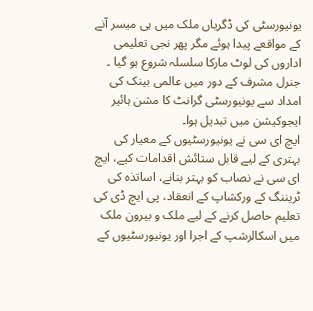یونیورسٹی کی ڈگریاں ملک میں ہی میسر آنے کے مواقعے پیدا ہوئے مگر پھر نجی تعلیمی اداروں کی لوٹ مارکا سلسلہ شروع ہو گیا ۔ جنرل مشرف کے دور میں عالمی بینک کی امداد سے یونیورسٹی گرانٹ کا مشن ہائیر ایجوکیشن میں تبدیل ہوا۔
ایچ ای سی نے یونیورسٹیوں کے معیار کی بہتری کے لیے قابل ستائش اقدامات کیے، ایچ ای سی نے نصاب کو بہتر بنانے، اساتذہ کی ٹریننگ کے ورکشاپ کے انعقاد، پی ایچ ڈی کی تعلیم حاصل کرنے کے لیے ملک و بیرون ملک میں اسکالرشپ کے اجرا اور یونیورسٹیوں کے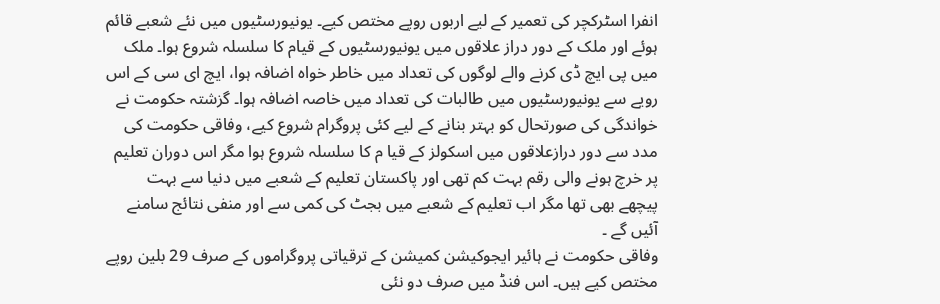انفرا اسٹرکچر کی تعمیر کے لیے اربوں روپے مختص کیے۔ یونیورسٹیوں میں نئے شعبے قائم ہوئے اور ملک کے دور دراز علاقوں میں یونیورسٹیوں کے قیام کا سلسلہ شروع ہوا۔ ملک میں پی ایچ ڈی کرنے والے لوگوں کی تعداد میں خاطر خواہ اضافہ ہوا، ایچ ای سی کے اس رویے سے یونیورسٹیوں میں طالبات کی تعداد میں خاصہ اضافہ ہوا۔ گزشتہ حکومت نے خواندگی کی صورتحال کو بہتر بنانے کے لیے کئی پروگرام شروع کیے، وفاقی حکومت کی مدد سے دور درازعلاقوں میں اسکولز کے قیا م کا سلسلہ شروع ہوا مگر اس دوران تعلیم پر خرچ ہونے والی رقم بہت کم تھی اور پاکستان تعلیم کے شعبے میں دنیا سے بہت پیچھے بھی تھا مگر اب تعلیم کے شعبے میں بجٹ کی کمی سے اور منفی نتائج سامنے آئیں گے ۔
وفاقی حکومت نے ہائیر ایجوکیشن کمیشن کے ترقیاتی پروگراموں کے صرف 29 بلین روپے مختص کیے ہیں۔ اس فنڈ میں صرف دو نئی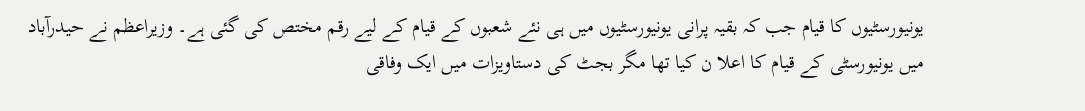یونیورسٹیوں کا قیام جب کہ بقیہ پرانی یونیورسٹیوں میں ہی نئے شعبوں کے قیام کے لیے رقم مختص کی گئی ہے۔ وزیراعظم نے حیدرآباد میں یونیورسٹی کے قیام کا اعلا ن کیا تھا مگر بجٹ کی دستاویزات میں ایک وفاقی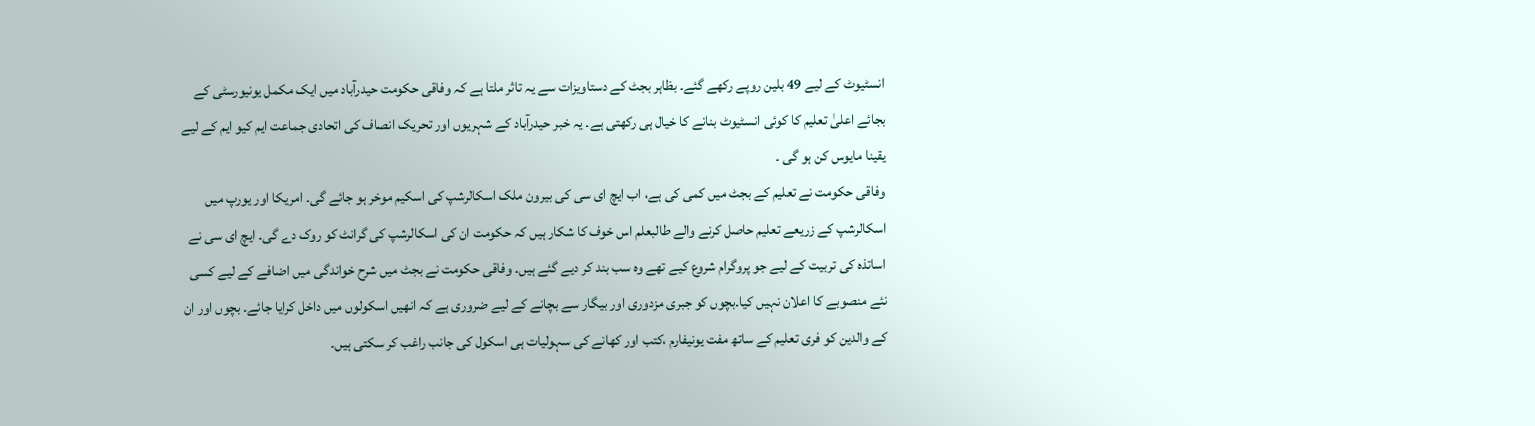انسٹیوٹ کے لیے 49 بلین روپے رکھے گئے۔ بظاہر بجٹ کے دستاویزات سے یہ تاثر ملتا ہے کہ وفاقی حکومت حیدرآباد میں ایک مکمل یونیورسٹی کے بجائے اعلیٰ تعلیم کا کوئی انسٹیوٹ بنانے کا خیال ہی رکھتی ہے۔ یہ خبر حیدرآباد کے شہریوں اور تحریک انصاف کی اتحادی جماعت ایم کیو ایم کے لیے یقینا مایوس کن ہو گی ۔
وفاقی حکومت نے تعلیم کے بجٹ میں کمی کی ہے، اب ایچ ای سی کی بیرون ملک اسکالرشپ کی اسکیم موخر ہو جائے گی۔ امریکا اور یورپ میں اسکالرشپ کے زریعے تعلیم حاصل کرنے والے طالبعلم اس خوف کا شکار ہیں کہ حکومت ان کی اسکالرشپ کی گرانٹ کو روک دے گی۔ ایچ ای سی نے اساتذہ کی تربیت کے لیے جو پروگرام شروع کیے تھے وہ سب بند کر دیے گئے ہیں۔ وفاقی حکومت نے بجٹ میں شرح خواندگی میں اضافے کے لیے کسی نئے منصوبے کا اعلان نہیں کیا۔بچوں کو جبری مزدوری اور بیگار سے بچانے کے لیے ضروری ہے کہ انھیں اسکولوں میں داخل کرایا جائے۔ بچوں اور ان کے والدین کو فری تعلیم کے ساتھ مفت یونیفارم ،کتب اور کھانے کی سہولیات ہی اسکول کی جانب راغب کر سکتی ہیں۔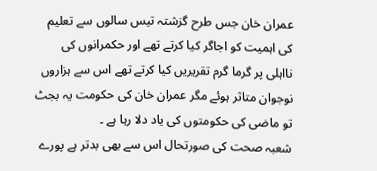عمران خان جس طرح گزشتہ تیس سالوں سے تعلیم کی اہمیت کو اجاگر کیا کرتے تھے اور حکمرانوں کی نااہلی پر گرما گرم تقریریں کیا کرتے تھے اس سے ہزاروں نوجوان متاثر ہوئے مگر عمران خان کی حکومت یہ بجٹ تو ماضی کی حکومتوں کی یاد دلا رہا ہے ۔
شعبہ صحت کی صورتحال اس سے بھی بدتر ہے پورے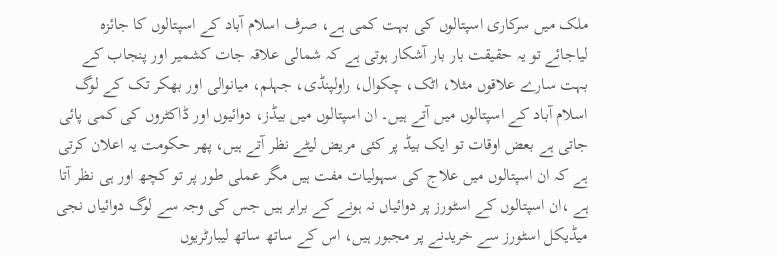ملک میں سرکاری اسپتالوں کی بہت کمی ہے، صرف اسلام آباد کے اسپتالوں کا جائزہ لیاجائے تو یہ حقیقت بار بار آشکار ہوتی ہے کہ شمالی علاقہ جات کشمیر اور پنجاب کے بہت سارے علاقوں مثلا، اٹک، چکوال، راولپنڈی، جہلم، میانوالی اور بھکر تک کے لوگ اسلام آباد کے اسپتالوں میں آتے ہیں۔ ان اسپتالوں میں بیڈز، دوائیوں اور ڈاکٹروں کی کمی پائی جاتی ہے بعض اوقات تو ایک بیڈ پر کئی مریض لیٹے نظر آتے ہیں، پھر حکومت یہ اعلان کرتی ہے کہ ان اسپتالوں میں علاج کی سہولیات مفت ہیں مگر عملی طور پر تو کچھ اور ہی نظر آتا ہے ،ان اسپتالوں کے اسٹورز پر دوائیاں نہ ہونے کے برابر ہیں جس کی وجہ سے لوگ دوائیاں نجی میڈیکل اسٹورز سے خریدنے پر مجبور ہیں، اس کے ساتھ ساتھ لیبارٹریوں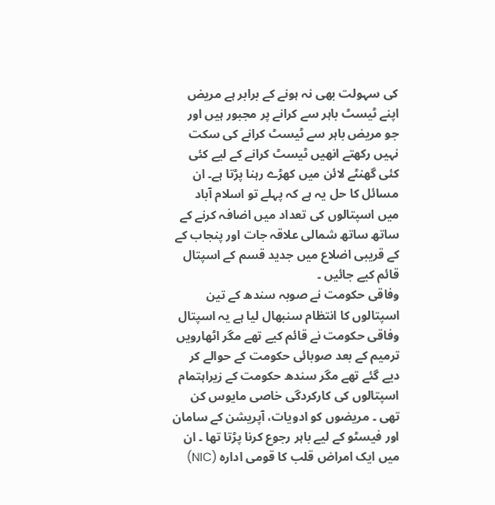کی سہولت بھی نہ ہونے کے برابر ہے مریض اپنے ٹیسٹ باہر سے کرانے پر مجبور ہیں اور جو مریض باہر سے ٹیسٹ کرانے کی سکت نہیں رکھتے انھیں ٹیسٹ کرانے کے لیے کئی کئی گھنٹے لائن میں کھڑے رہنا پڑتا ہے۔ ان مسائل کا حل یہ ہے کہ پہلے تو اسلام آباد میں اسپتالوں کی تعداد میں اضافہ کرنے کے ساتھ ساتھ شمالی علاقہ جات اور پنجاب کے کے قریبی اضلاع میں جدید قسم کے اسپتال قائم کیے جائیں ۔
وفاقی حکومت نے صوبہ سندھ کے تین اسپتالوں کا انتظام سنبھال لیا ہے یہ اسپتال وفاقی حکومت نے قائم کیے تھے مگر اٹھارویں ترمیم کے بعد صوبائی حکومت کے حوالے کر دیے گئے تھے مگر سندھ حکومت کے زیراہتمام اسپتالوں کی کارکردگی خاصی مایوس کن تھی ۔ مریضوں کو ادویات، آپریشن کے سامان اور فیسٹو کے لیے باہر رجوع کرنا پڑتا تھا ۔ ان میں ایک امراض قلب کا قومی ادارہ (NIC)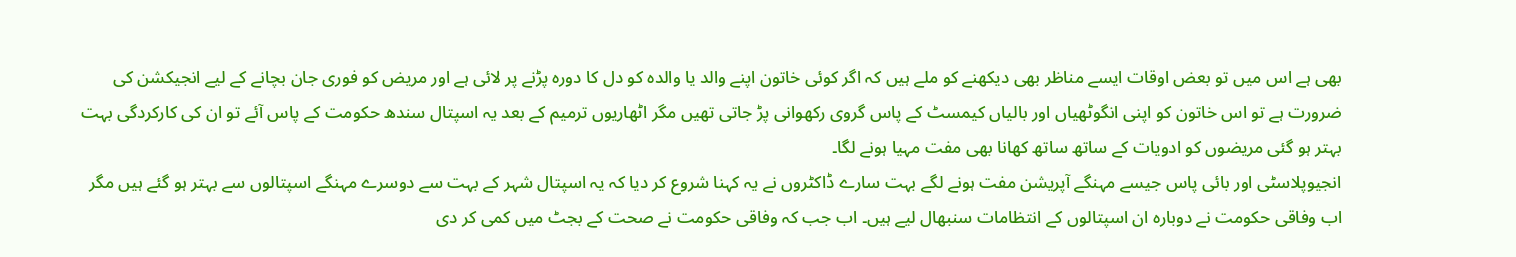بھی ہے اس میں تو بعض اوقات ایسے مناظر بھی دیکھنے کو ملے ہیں کہ اگر کوئی خاتون اپنے والد یا والدہ کو دل کا دورہ پڑنے پر لائی ہے اور مریض کو فوری جان بچانے کے لیے انجیکشن کی ضرورت ہے تو اس خاتون کو اپنی انگوٹھیاں اور بالیاں کیمسٹ کے پاس گروی رکھوانی پڑ جاتی تھیں مگر اٹھاریوں ترمیم کے بعد یہ اسپتال سندھ حکومت کے پاس آئے تو ان کی کارکردگی بہت بہتر ہو گئی مریضوں کو ادویات کے ساتھ ساتھ کھانا بھی مفت مہیا ہونے لگا۔
انجیوپلاسٹی اور بائی پاس جیسے مہنگے آپریشن مفت ہونے لگے بہت سارے ڈاکٹروں نے یہ کہنا شروع کر دیا کہ یہ اسپتال شہر کے بہت سے دوسرے مہنگے اسپتالوں سے بہتر ہو گئے ہیں مگر اب وفاقی حکومت نے دوبارہ ان اسپتالوں کے انتظامات سنبھال لیے ہیں۔ اب جب کہ وفاقی حکومت نے صحت کے بجٹ میں کمی کر دی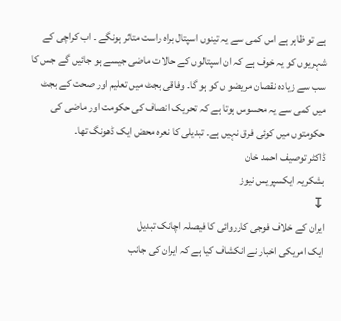ہے تو ظاہر ہے اس کمی سے یہ تینوں اسپتال براہ راست متاثر ہونگے ۔ اب کراچی کے شہریوں کو یہ خوف ہے کہ ان اسپتالوں کے حالات ماضی جیسے ہو جائیں گے جس کا سب سے زیادہ نقصان مریضو ں کو ہو گا۔ وفاقی بجٹ میں تعلیم اور صحت کے بجٹ میں کمی سے یہ محسوس ہوتا ہے کہ تحریک انصاف کی حکومت اور ماضی کی حکومتوں میں کوئی فرق نہیں ہے۔ تبدیلی کا نعرہ محض ایک ڈھونگ تھا۔
ڈاکٹر توصیف احمد خان
بشکریہ ایکسپریس نیوز
↧
ایران کے خلاف فوجی کارروائی کا فیصلہ اچانک تبدیل
ایک امریکی اخبار نے انکشاف کیا ہے کہ ایران کی جانب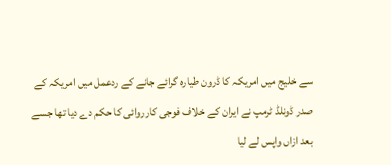سے خلیج میں امریکہ کا ڈرون طیارہ گرائے جانے کے ردعمل میں امریکہ کے صدر ڈونلڈ ٹرمپ نے ایران کے خلاف فوجی کارروائی کا حکم دے دیا تھا جسے بعد ازاں واپس لے لیا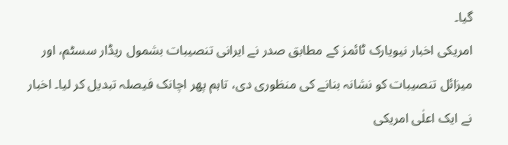گیا۔
امریکی اخبار نیویارک ٹائمز کے مطابق صدر نے ایرانی تنصیبات بشمول ریڈار سسٹم، اور میزائل تنصیبات کو نشانہ بنانے کی منظوری دی، تاہم پھر اچانک فیصلہ تبدیل کر لیا۔ اخبار نے ایک اعلٰی امریکی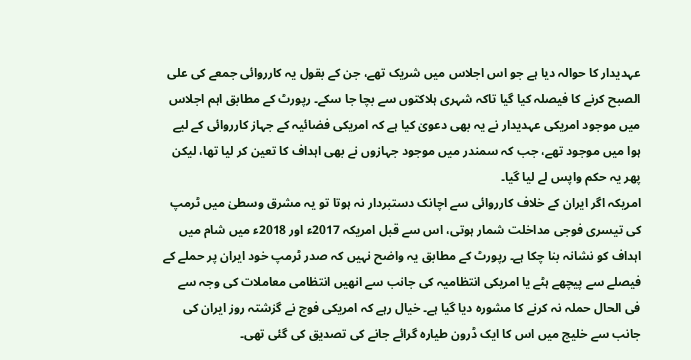عہدیدار کا حوالہ دیا ہے جو اس اجلاس میں شریک تھے، جن کے بقول یہ کارروائی جمعے کی علی الصبح کرنے کا فیصلہ کیا گیا تاکہ شہری ہلاکتوں سے بچا جا سکے۔ رپورٹ کے مطابق اہم اجلاس میں موجود امریکی عہدیدار نے یہ بھی دعویٰ کیا ہے کہ امریکی فضائیہ کے جہاز کارروائی کے لیے ہوا میں موجود تھے، جب کہ سمندر میں موجود جہازوں نے بھی اہداف کا تعین کر لیا تھا، لیکن پھر یہ حکم واپس لے لیا گیا۔
امریکہ اگر ایران کے خلاف کارروائی سے اچانک دستبردار نہ ہوتا تو یہ مشرق وسطیٰ میں ٹرمپ کی تیسری فوجی مداخلت شمار ہوتی، اس سے قبل امریکہ 2017ء اور 2018ء میں شام میں اہداف کو نشانہ بنا چکا ہے۔ رپورٹ کے مطابق یہ واضح نہیں کہ صدر ٹرمپ خود ایران پر حملے کے فیصلے سے پیچھے ہٹے یا امریکی انتظامیہ کی جانب سے انھیں انتظامی معاملات کی وجہ سے فی الحال حملہ نہ کرنے کا مشورہ دیا گیا ہے۔ خیال رہے کہ امریکی فوج نے گزشتہ روز ایران کی جانب سے خلیج میں اس کا ایک ڈرون طیارہ گرائے جانے کی تصدیق کی گئی تھی۔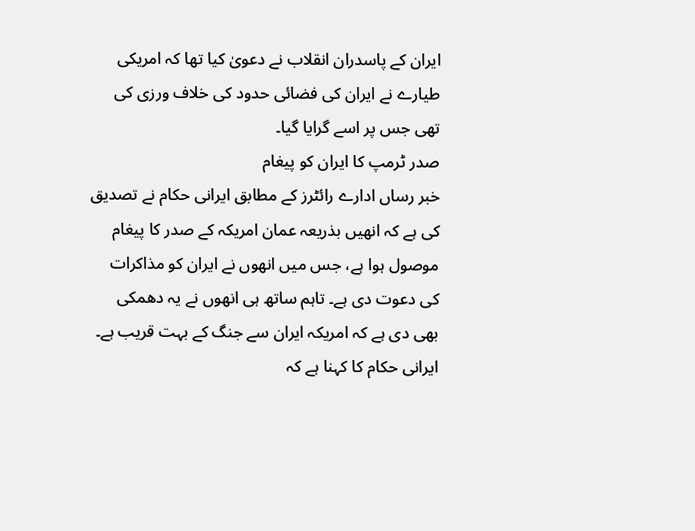ایران کے پاسدران انقلاب نے دعویٰ کیا تھا کہ امریکی طیارے نے ایران کی فضائی حدود کی خلاف ورزی کی تھی جس پر اسے گرایا گیا۔
صدر ٹرمپ کا ایران کو پیغام
خبر رساں ادارے رائٹرز کے مطابق ایرانی حکام نے تصدیق کی ہے کہ انھیں بذریعہ عمان امریکہ کے صدر کا پیغام موصول ہوا ہے، جس میں انھوں نے ایران کو مذاکرات کی دعوت دی ہے۔ تاہم ساتھ ہی انھوں نے یہ دھمکی بھی دی ہے کہ امریکہ ایران سے جنگ کے بہت قریب ہے۔ ایرانی حکام کا کہنا ہے کہ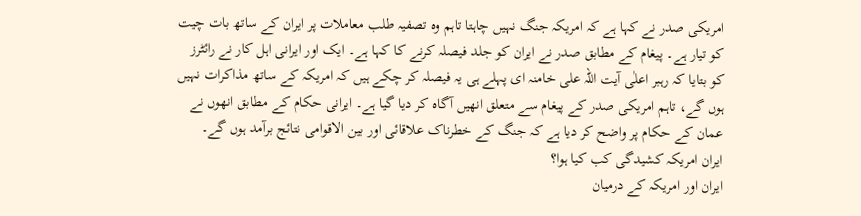امریکی صدر نے کہا ہے کہ امریکہ جنگ نہیں چاہتا تاہم وہ تصفیہ طلب معاملات پر ایران کے ساتھ بات چیت کو تیار ہے۔ پیغام کے مطابق صدر نے ایران کو جلد فیصلہ کرنے کا کہا ہے۔ ایک اور ایرانی اہل کار نے رائٹرز کو بتایا کہ رہبر اعلٰی آیت اللہ علی خامنہ ای پہلے ہی یہ فیصلہ کر چکے ہیں کہ امریکہ کے ساتھ مذاکرات نہیں ہوں گے، تاہم امریکی صدر کے پیغام سے متعلق انھیں آگاہ کر دیا گیا ہے۔ ایرانی حکام کے مطابق انھوں نے عمان کے حکام پر واضح کر دیا ہے کہ جنگ کے خطرناک علاقائی اور بین الاقوامی نتائج برآمد ہوں گے۔
ایران امریکہ کشیدگی کب کیا ہوا؟
ایران اور امریکہ کے درمیان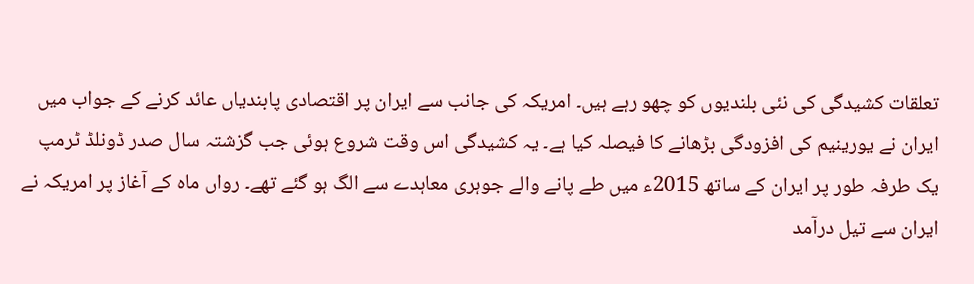تعلقات کشیدگی کی نئی بلندیوں کو چھو رہے ہیں۔ امریکہ کی جانب سے ایران پر اقتصادی پابندیاں عائد کرنے کے جواب میں ایران نے یورینیم کی افزودگی بڑھانے کا فیصلہ کیا ہے۔ یہ کشیدگی اس وقت شروع ہوئی جب گزشتہ سال صدر ڈونلڈ ٹرمپ یک طرفہ طور پر ایران کے ساتھ 2015ء میں طے پانے والے جوہری معاہدے سے الگ ہو گئے تھے۔ رواں ماہ کے آغاز پر امریکہ نے ایران سے تیل درآمد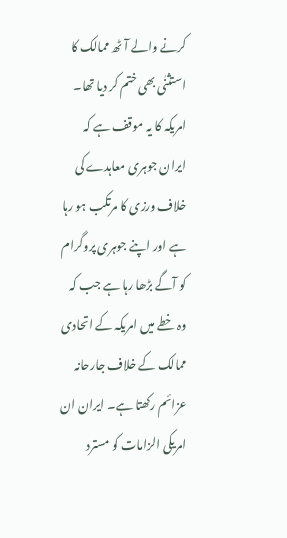کرنے والے آٹھ ممالک کا استثنٰی بھی ختم کر دیا تھا۔ امریکہ کا یہ موقف ہے کہ ایران جوہری معاہدے کی خلاف ورزی کا مرتکب ہو رہا ہے اور اپنے جوہری پروگرام کو آگے بڑھا رہا ہے جب کہ وہ خطے میں امریکہ کے اتحادی ممالک کے خلاف جارحانہ عزائم رکھتا ہے۔ ایران ان امریکی الزامات کو مسترد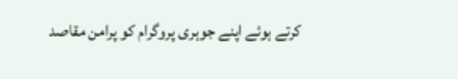کرتے ہوئے اپنے جوہری پروگرام کو پرامن مقاصد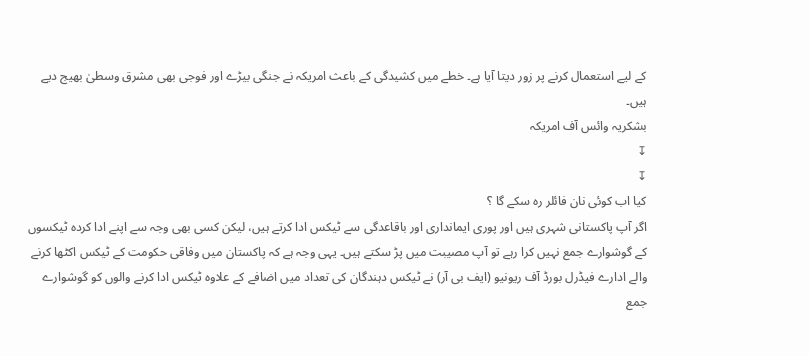کے لیے استعمال کرنے پر زور دیتا آیا ہے۔ خطے میں کشیدگی کے باعث امریکہ نے جنگی بیڑے اور فوجی بھی مشرق وسطیٰ بھیج دیے ہیں۔
بشکریہ وائس آف امریکہ
↧
↧
کیا اب کوئی نان فائلر رہ سکے گا ؟
اگر آپ پاکستانی شہری ہیں اور پوری ایمانداری اور باقاعدگی سے ٹیکس ادا کرتے ہیں، لیکن کسی بھی وجہ سے اپنے ادا کردہ ٹیکسوں کے گوشوارے جمع نہیں کرا رہے تو آپ مصیبت میں پڑ سکتے ہیں۔ یہی وجہ ہے کہ پاکستان میں وفاقی حکومت کے ٹیکس اکٹھا کرنے والے ادارے فیڈرل بورڈ آف ریونیو (ایف بی آر) نے ٹیکس دہندگان کی تعداد میں اضافے کے علاوہ ٹیکس ادا کرنے والوں کو گوشوارے جمع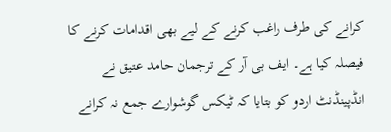کرانے کی طرف راغب کرنے کے لیے بھی اقدامات کرنے کا فیصلہ کیا ہے۔ ایف بی آر کے ترجمان حامد عتیق نے انڈپینڈنٹ اردو کو بتایا کہ ٹیکس گوشوارے جمع نہ کرانے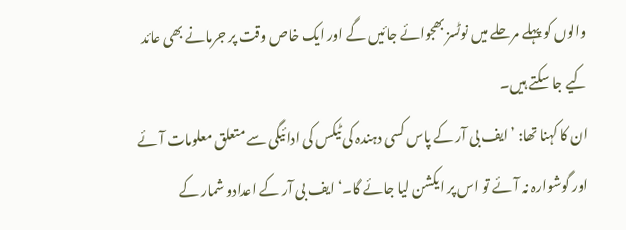والوں کو پہلے مرحلے میں نوٹسز بھجوائے جائیں گے اور ایک خاص وقت پر جرمانے بھی عائد کیے جا سکتے ہیں۔
ان کا کہنا تھا: ’ایف بی آر کے پاس کسی دہندہ کی ٹیکس کی ادائیگی سے متعلق معلومات آئے اور گوشوارہ نہ آئے تو اس پر ایکشن لیا جائے گا۔‘ ایف بی آر کے اعدادو شمار کے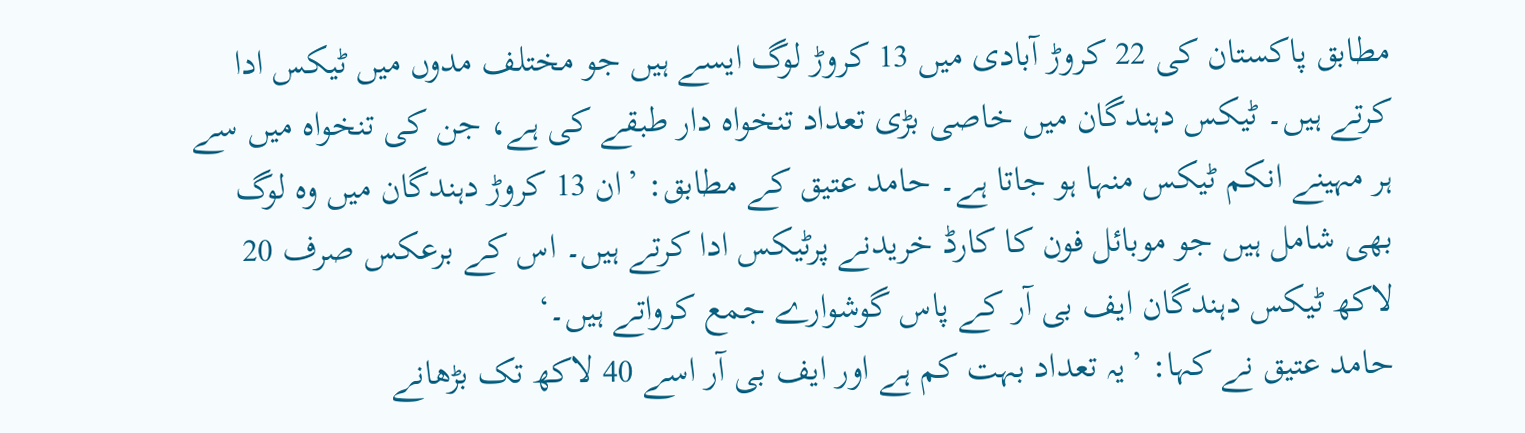مطابق پاکستان کی 22 کروڑ آبادی میں 13 کروڑ لوگ ایسے ہیں جو مختلف مدوں میں ٹیکس ادا کرتے ہیں۔ ٹیکس دہندگان میں خاصی بڑی تعداد تنخواہ دار طبقے کی ہے، جن کی تنخواہ میں سے ہر مہینے انکم ٹیکس منہا ہو جاتا ہے۔ حامد عتیق کے مطابق: ’ان 13 کروڑ دہندگان میں وہ لوگ بھی شامل ہیں جو موبائل فون کا کارڈ خریدنے پرٹیکس ادا کرتے ہیں۔ اس کے برعکس صرف 20 لاکھ ٹیکس دہندگان ایف بی آر کے پاس گوشوارے جمع کرواتے ہیں۔‘
حامد عتیق نے کہا: ’یہ تعداد بہت کم ہے اور ایف بی آر اسے 40 لاکھ تک بڑھانے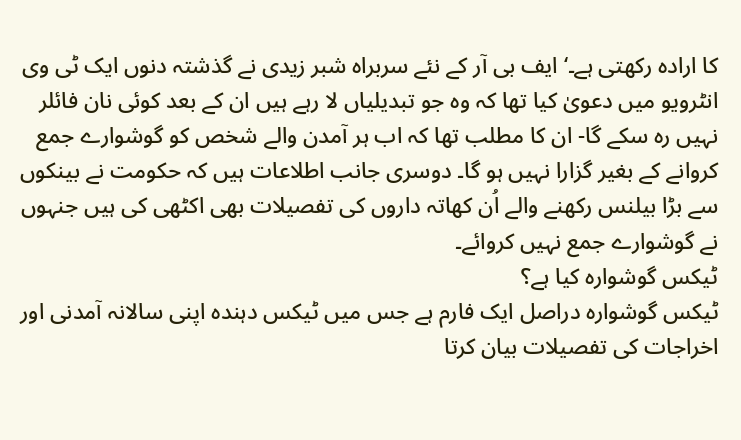کا ارادہ رکھتی ہے۔‘ ایف بی آر کے نئے سربراہ شبر زیدی نے گذشتہ دنوں ایک ٹی وی انٹرویو میں دعویٰ کیا تھا کہ وہ جو تبدیلیاں لا رہے ہیں ان کے بعد کوئی نان فائلر نہیں رہ سکے گا- ان کا مطلب تھا کہ اب ہر آمدن والے شخص کو گوشوارے جمع کروانے کے بغیر گزارا نہیں ہو گا۔ دوسری جانب اطلاعات ہیں کہ حکومت نے بینکوں سے بڑا بیلنس رکھنے والے اُن کھاتہ داروں کی تفصیلات بھی اکٹھی کی ہیں جنہوں نے گوشوارے جمع نہیں کروائے۔
ٹیکس گوشوارہ کیا ہے؟
ٹیکس گوشوارہ دراصل ایک فارم ہے جس میں ٹیکس دہندہ اپنی سالانہ آمدنی اور اخراجات کی تفصیلات بیان کرتا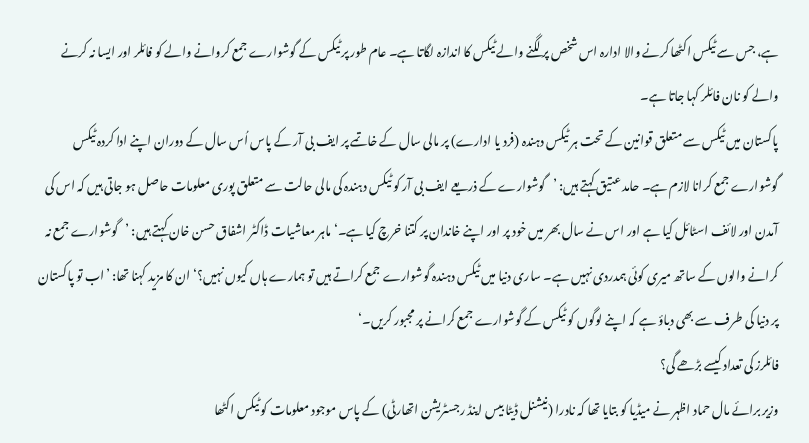ہے، جس سے ٹیکس اکٹھا کرنے والا ادارہ اس شخص پر لگنے والے ٹیکس کا اندازہ لگاتا ہے۔ عام طور پر ٹیکس کے گوشوارے جمع کروانے والے کو فائلر اور ایسا نہ کرنے والے کو نان فائلر کہا جاتا ہے۔
پاکستان میں ٹیکس سے متعلق قوانین کے تحت ہر ٹیکس دہندہ (فرد یا ادارے) پر مالی سال کے خاتمے پر ایف بی آر کے پاس اُس سال کے دوران اپنے ادا کردہ ٹیکس گوشوارے جمع کرانا لازم ہے۔ حامد عتیق کہتے ہیں: ’گوشوارے کے ذریعے ایف بی آر کو ٹیکس دہندہ کی مالی حالت سے متعلق پوری معلومات حاصل ہو جاتی ہیں کہ اس کی آمدن اور لائف اسٹائل کیا ہے اور اس نے سال بھر میں خود پر اور اپنے خاندان پر کتنا خرچ کیا ہے۔‘ ماہر معاشیات ڈاکٹر اشفاق حسن خان کہتے ہیں: ’گوشوارے جمع نہ کرانے والوں کے ساتھ میری کوئی ہمدردی نہیں ہے۔ ساری دنیا میں ٹیکس دہندہ گوشوارے جمع کراتے ہیں تو ہمارے ہاں کیوں نہیں؟‘ ان کا مزید کہنا تھا: ’اب تو پاکستان پر دنیا کی طرف سے بھی دباؤ ہے کہ اپنے لوگوں کو ٹیکس کے گوشوارے جمع کرانے پر مجبور کریں۔‘
فائلرز کی تعداد کیسے بڑھے گی؟
وزیر برائے مال حماد اظہر نے میڈیا کو بتایا تھا کہ نادرا (نیشنل ڈیٹا بیس اینڈ رجسٹریشن اتھارٹی) کے پاس موجود معلومات کو ٹیکس اکٹھا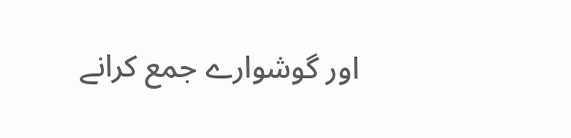اور گوشوارے جمع کرانے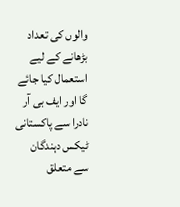والوں کی تعداد بڑھانے کے لیے استعمال کیا جائے گا اور ایف بی آر نادرا سے پاکستانی ٹیکس دہندگان سے متعلق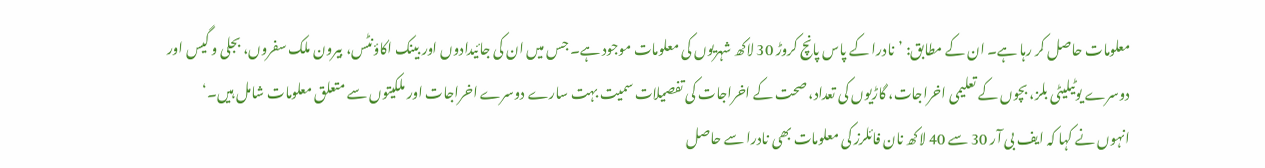معلومات حاصل کر رہا ہے۔ ان کے مطابق: ’نادرا کے پاس پانچ کروڑ 30 لاکھ شہریوں کی معلومات موجود ہے۔ جس میں ان کی جائیدادوں اور بینک اکاؤنٹس، بیرون ملک سفروں، بجلی و گیس اور دوسرے یوٹیلیٹی بلز، بچوں کے تعلیمی اخراجات، گاڑیوں کی تعداد، صحت کے اخراجات کی تفصیلات سمیت بہت سارے دوسرے اخراجات اور ملکیتوں سے متعلق معلومات شامل ہیں۔‘
انہوں نے کہا کہ ایف بی آر 30 سے 40 لاکھ نان فائلرز کی معلومات بھی نادرا سے حاصل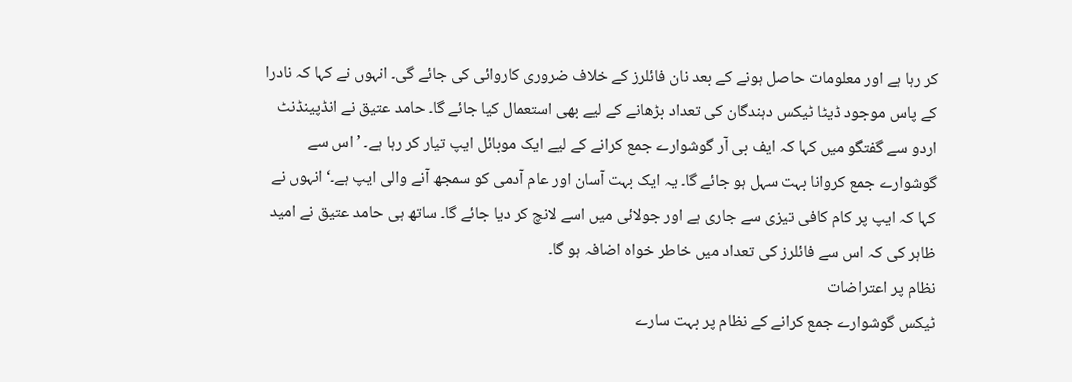کر رہا ہے اور معلومات حاصل ہونے کے بعد نان فائلرز کے خلاف ضروری کاروائی کی جائے گی۔ انہوں نے کہا کہ نادرا کے پاس موجود ڈیٹا ٹیکس دہندگان کی تعداد بڑھانے کے لیے بھی استعمال کیا جائے گا۔ حامد عتیق نے انڈپینڈنٹ اردو سے گفتگو میں کہا کہ ایف بی آر گوشوارے جمع کرانے کے لیے ایک موبائل ایپ تیار کر رہا ہے۔ ’اس سے گوشوارے جمع کروانا بہت سہل ہو جائے گا۔ یہ ایک بہت آسان اور عام آدمی کو سمجھ آنے والی ایپ ہے۔‘ انہوں نے کہا کہ ایپ پر کام کافی تیزی سے جاری ہے اور جولائی میں اسے لانچ کر دیا جائے گا۔ ساتھ ہی حامد عتیق نے امید ظاہر کی کہ اس سے فائلرز کی تعداد میں خاطر خواہ اضافہ ہو گا۔
نظام پر اعتراضات
ٹیکس گوشوارے جمع کرانے کے نظام پر بہت سارے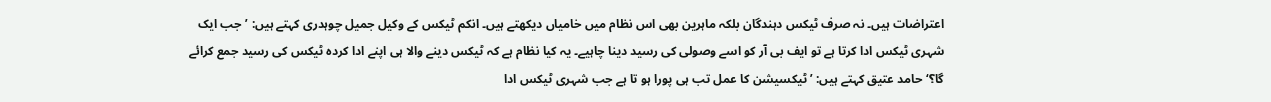اعتراضات ہیں۔ نہ صرف ٹیکس دہندگان بلکہ ماہرین بھی اس نظام میں خامیاں دیکھتے ہیں۔ انکم ٹیکس کے وکیل جمیل چوہدری کہتے ہیں: ’جب ایک شہری ٹیکس ادا کرتا ہے تو ایف بی آر کو اسے وصولی کی رسید دینا چاہیے۔ یہ کیا نظام ہے کہ ٹیکس دینے والا ہی اپنے ادا کردہ ٹیکس کی رسید جمع کرائے گا؟‘ حامد عتیق کہتے ہیں: ’ٹیکسیشن کا عمل تب ہی پورا ہو تا ہے جب شہری ٹیکس ادا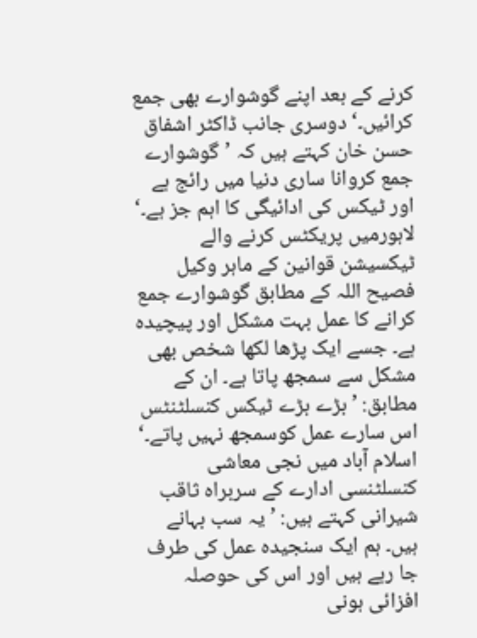کرنے کے بعد اپنے گوشوارے بھی جمع کرائیں۔‘ دوسری جانب ڈاکٹر اشفاق حسن خان کہتے ہیں کہ ’گوشوارے جمع کروانا ساری دنیا میں رائج ہے اور ٹیکس کی ادائیگی کا اہم جز ہے۔‘
لاہورمیں پریکٹس کرنے والے ٹیکسیشن قوانین کے ماہر وکیل فصیح اللہ کے مطابق گوشوارے جمع کرانے کا عمل بہت مشکل اور پیچیدہ ہے۔ جسے ایک پڑھا لکھا شخص بھی مشکل سے سمجھ پاتا ہے۔ ان کے مطابق: ’بڑے بڑے ٹیکس کنسلٹنٹس اس سارے عمل کوسمجھ نہیں پاتے۔‘ اسلام آباد میں نجی معاشی کنسلٹنسی ادارے کے سربراہ ثاقب شیرانی کہتے ہیں: ’یہ سب بہانے ہیں۔ ہم ایک سنجیدہ عمل کی طرف جا رہے ہیں اور اس کی حوصلہ افزائی ہونی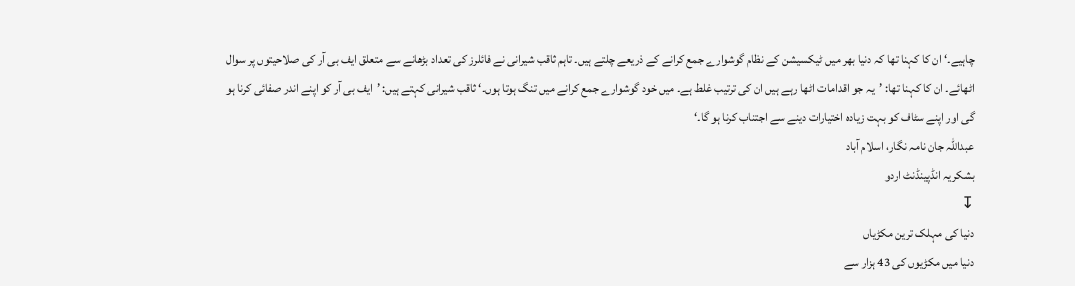چاہیے۔‘ ان کا کہنا تھا کہ دنیا بھر میں ٹیکسیشن کے نظام گوشوارے جمع کرانے کے ذریعے چلتے ہیں۔ تاہم ثاقب شیرانی نے فائلرز کی تعداد بڑھانے سے متعلق ایف بی آر کی صلاحیتوں پر سوال اٹھائے۔ ان کا کہنا تھا: ’یہ جو اقدامات اٹھا رہے ہیں ان کی ترتیب غلط ہے۔ میں خود گوشوارے جمع کرانے میں تنگ ہوتا ہوں۔‘ ثاقب شیرانی کہتے ہیں: ’ایف بی آر کو اپنے اندر صفائی کرنا ہو گی اور اپنے سٹاف کو بہت زیادہ اختیارات دینے سے اجتناب کرنا ہو گا۔‘
عبداللہ جان نامہ نگار، اسلام آباد
بشکریہ انڈپینڈنٹ اردو
↧
دنیا کی مہلک ترین مکڑیاں
دنیا میں مکڑیوں کی 43 ہزار سے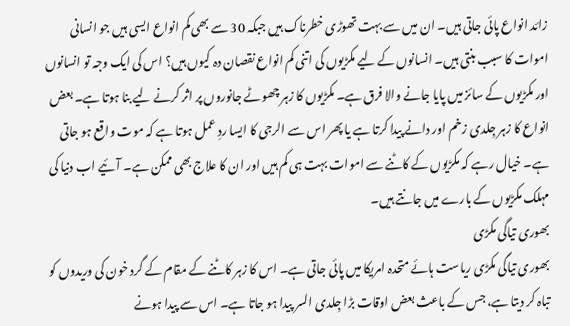زائد انواع پائی جاتی ہیں۔ ان میں سے بہت تھوڑی خطرناک ہیں جبکہ 30 سے بھی کم انواع ایسی ہیں جو انسانی اموات کا سبب بنتی ہیں۔ انسانوں کے لیے مکڑیوں کی اتنی کم انواع نقصان دہ کیوں ہیں؟ اس کی ایک وجہ تو انسانوں اور مکڑیوں کے سائز میں پایا جانے والا فرق ہے۔ مکڑیوں کا زہر چھوٹے جانوروں پر اثر کرنے لیے بنا ہوتا ہے۔ بعض انواع کا زہر جِلدی زخم اور دانے پیدا کرتا ہے یا پھر اس سے الرجی کا ایسا ردِ عمل ہوتا ہے کہ موت واقع ہو جاتی ہے۔ خیال رہے کہ مکڑیوں کے کاٹنے سے اموات بہت ہی کم ہیں اور ان کا علاج بھی ممکن ہے۔ آئیے اب دنیا کی مہلک مکڑیوں کے بارے میں جانتے ہیں۔
بھوری تیاگی مکڑی
بھوری تیاگی مکڑی ریاست ہائے متحدہ امریکا میں پائی جاتی ہے۔ اس کا زہر کاٹنے کے مقام کے گرد خون کی وریدوں کو تباہ کر دیتا ہے، جس کے باعث بعض اوقات بڑا جِلدی السر پیدا ہو جاتا ہے۔ اس سے پیدا ہونے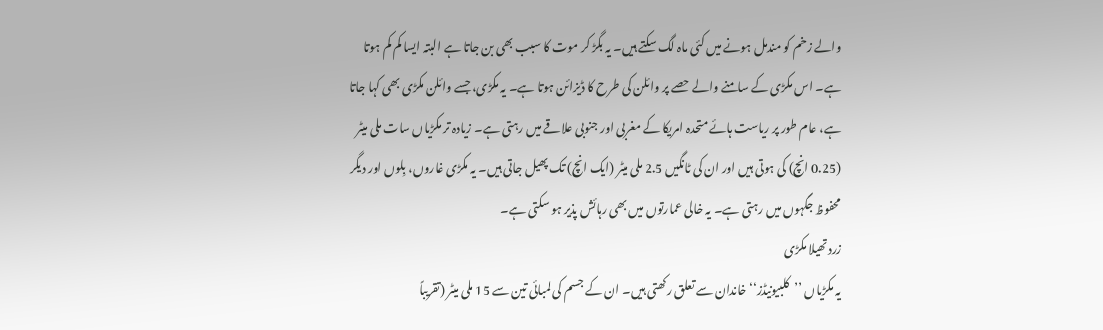والے زخم کو مندمل ہونے میں کئی ماہ لگ سکتے ہیں۔ یہ بگڑ کر موت کا سبب بھی بن جاتا ہے البتہ ایسا کم کم ہوتا ہے۔ اس مکڑی کے سامنے والے حصے پر وائلن کی طرح کا ڈیزائن ہوتا ہے۔ یہ مکڑی، جسے وائلن مکڑی بھی کہا جاتا ہے، عام طور پر ریاست ہائے متحدہ امریکا کے مغربی اور جنوبی علاقے میں رہتی ہے۔ زیادہ تر مکڑیاں سات ملی میٹر (0.25 انچ) کی ہوتی ہیں اور ان کی ٹانگیں 2.5 ملی میٹر (ایک انچ) تک پھیل جاتی ہیں۔ یہ مکڑی غاروں، بِلوں اور دیگر محفوظ جگہوں میں رہتی ہے۔ یہ خالی عمارتوں میں بھی رہائش پذیر ہو سکتی ہے۔
زردتھیلا مکڑی
یہ مکڑیاں ’’کلبیونیڈز‘‘ خاندان سے تعلق رکھتی ہیں۔ ان کے جسم کی لمبائی تین سے 15 ملی میٹر (تقریباً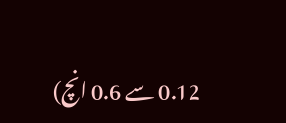0.12 سے 0.6 انچ)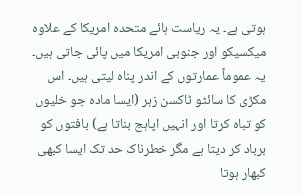ہوتی ہے۔ یہ ریاست ہائے متحدہ امریکا کے علاوہ میکسیکو اور جنوبی امریکا میں پائی جاتی ہیں۔ یہ عموماً عمارتوں کے اندر پناہ لیتی ہیں۔ اس مکڑی کا سائٹو ٹاکسن زہر (ایسا مادہ جو خلیوں کو تباہ کرتا اور انہیں اپاہج بناتا ہے) بافتوں کو برباد کر دیتا ہے مگر خطرناک حد تک ایسا کبھی کبھار ہوتا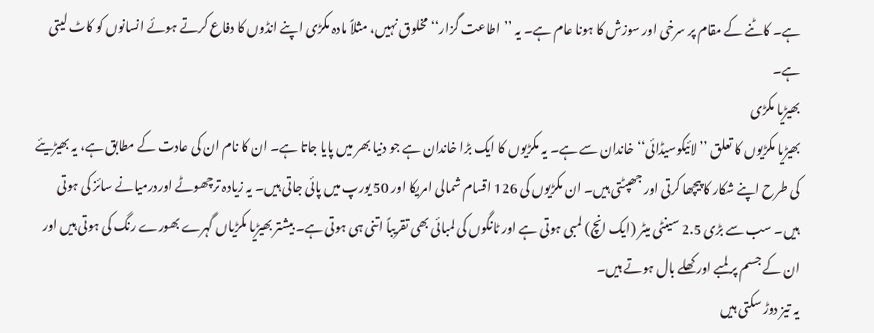ہے۔ کاٹنے کے مقام پر سرخی اور سوزش کا ہونا عام ہے۔ یہ ’’اطاعت گزار‘‘ مخلوق نہیں، مثلاً مادہ مکڑی اپنے انڈوں کا دفاع کرتے ہوئے انسانوں کو کاٹ لیتی ہے۔
بھیڑیا مکڑی
بھیڑیا مکڑیوں کا تعلق ’’لائیکوسیڈائی‘‘ خاندان سے ہے۔ یہ مکڑیوں کا ایک بڑا خاندان ہے جو دنیا بھر میں پایا جاتا ہے۔ ان کا نام ان کی عادت کے مطابق ہے، یہ بھیڑیئے کی طرح اپنے شکار کا پیچھا کرتی اور جھپٹتی ہیں۔ ان مکڑیوں کی 126 اقسام شمالی امریکا اور 50 یورپ میں پائی جاتی ہیں۔ یہ زیادہ ترچھوٹے اوردرمیانے سائز کی ہوتی ہیں۔ سب سے بڑی 2.5 سینٹی میٹر (ایک انچ) لمبی ہوتی ہے اور ٹانگوں کی لمبائی بھی تقریباً اتنی ہی ہوتی ہے۔ بیشتر بھیڑیا مکڑیاں گہرے بھورے رنگ کی ہوتی ہیں اور ان کے جسم پر لمبے اور کھلے بال ہوتے ہیں۔
یہ تیز دوڑ سکتی ہیں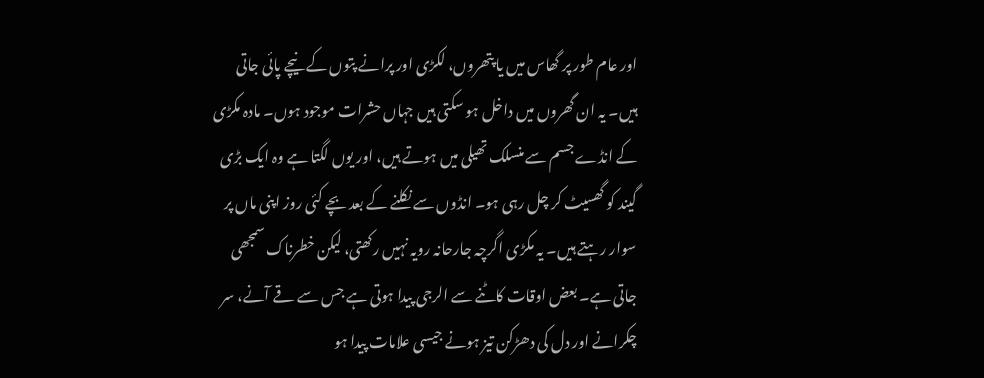اور عام طور پر گھاس میں یا پتھروں، لکڑی اور پرانے پتوں کے نیچے پائی جاتی ہیں۔ یہ ان گھروں میں داخل ہو سکتی ہیں جہاں حشرات موجود ہوں۔ مادہ مکڑی کے انڈے جسم سے منسلک تھیلی میں ہوتے ہیں، اور یوں لگتا ہے وہ ایک بڑی گیند کو گھسیٹ کر چل رہی ہو۔ انڈوں سے نکلنے کے بعد بچے کئی روز اپنی ماں پر سوار رہتے ہیں۔ یہ مکڑی اگرچہ جارحانہ رویہ نہیں رکھتی، لیکن خطرناک سمجھی جاتی ہے۔ بعض اوقات کاٹنے سے الرجی پیدا ہوتی ہے جس سے قے آنے، سر چکرانے اور دل کی دھڑکن تیز ہونے جیسی علامات پیدا ہو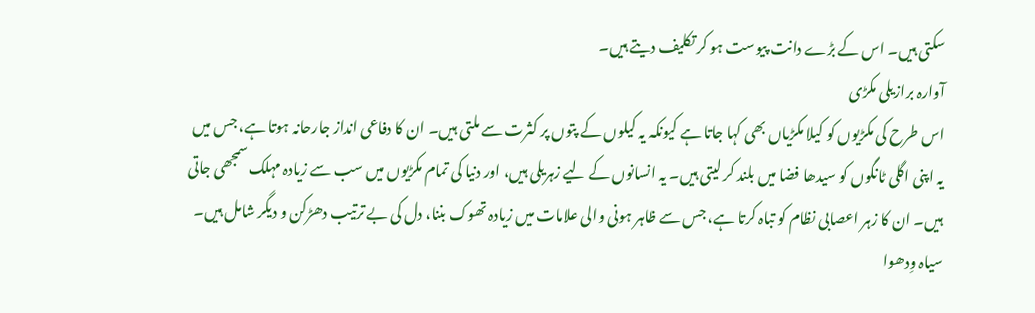سکتی ہیں۔ اس کے بڑے دانت پیوست ہو کر تکلیف دیتے ہیں۔
آوارہ برازیلی مکڑی
اس طرح کی مکڑیوں کو کیلا مکڑیاں بھی کہا جاتا ہے کیونکہ یہ کیلوں کے پتوں پر کثرت سے ملتی ہیں۔ ان کا دفاعی انداز جارحانہ ہوتا ہے، جس میں یہ اپنی اگلی ٹانگوں کو سیدھا فضا میں بلند کر لیتی ہیں۔ یہ انسانوں کے لیے زہریلی ہیں، اور دنیا کی تمام مکڑیوں میں سب سے زیادہ مہلک سمجھی جاتی ہیں۔ ان کا زہر اعصابی نظام کو تباہ کرتا ہے، جس سے ظاہر ہونی والی علامات میں زیادہ تھوک بننا، دل کی بے ترتیب دھڑکن و دیگر شامل ہیں۔
سیاہ وِدھوا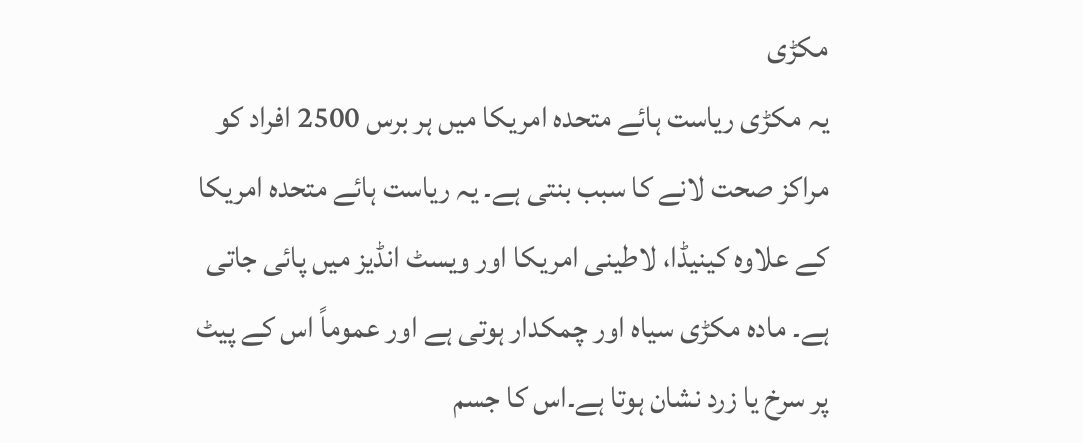مکڑی
یہ مکڑی ریاست ہائے متحدہ امریکا میں ہر برس 2500 افراد کو مراکز صحت لانے کا سبب بنتی ہے۔ یہ ریاست ہائے متحدہ امریکا کے علاوہ کینیڈا، لاطینی امریکا اور ویسٹ انڈیز میں پائی جاتی ہے۔ مادہ مکڑی سیاہ اور چمکدار ہوتی ہے اور عموماً اس کے پیٹ پر سرخ یا زرد نشان ہوتا ہے۔اس کا جسم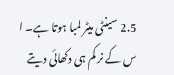2.5 سینٹی میٹر لمبا ہوتا ہے۔ ا س کے نر کم ہی دکھائی دیتے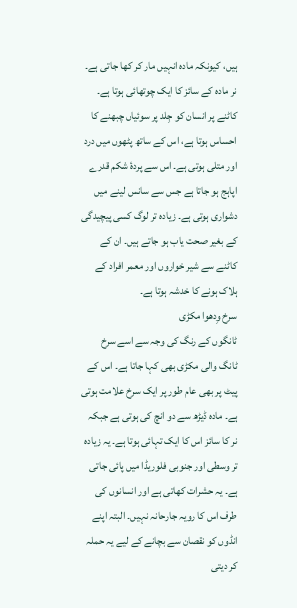ہیں، کیونکہ مادہ انہیں مار کر کھا جاتی ہے۔ نر مادہ کے سائز کا ایک چوتھائی ہوتا ہے۔ کاٹنے پر انسان کو جِلد پر سوئیاں چبھنے کا احساس ہوتا ہے، اس کے ساتھ پٹھوں میں درد اور متلی ہوتی ہے۔ اس سے پردۂ شکم قدرے اپاہج ہو جاتا ہے جس سے سانس لینے میں دشواری ہوتی ہے۔ زیادہ تر لوگ کسی پیچیدگی کے بغیر صحت یاب ہو جاتے ہیں۔ ان کے کاٹنے سے شیر خواروں اور معمر افراد کے ہلاک ہونے کا خدشہ ہوتا ہے۔
سرخ وِدھوا مکڑی
ٹانگوں کے رنگ کی وجہ سے اسے سرخ ٹانگ والی مکڑی بھی کہا جاتا ہے۔ اس کے پیٹ پر بھی عام طور پر ایک سرخ علامت ہوتی ہے۔ مادہ ڈیڑھ سے دو انچ کی ہوتی ہے جبکہ نر کا سائز اس کا ایک تہائی ہوتا ہے۔ یہ زیادہ تر وسطی اور جنوبی فلوریڈا میں پائی جاتی ہے۔ یہ حشرات کھاتی ہے اور انسانوں کی طرف اس کا رویہ جارحانہ نہیں۔ البتہ اپنے انڈوں کو نقصان سے بچانے کے لیے یہ حملہ کر دیتی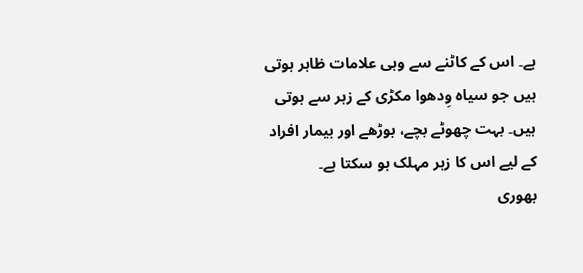ہے۔ اس کے کاٹنے سے وہی علامات ظاہر ہوتی ہیں جو سیاہ وِدھوا مکڑی کے زہر سے ہوتی ہیں۔ بہت چھوٹے بچے، بوڑھے اور بیمار افراد کے لیے اس کا زہر مہلک ہو سکتا ہے۔
بھوری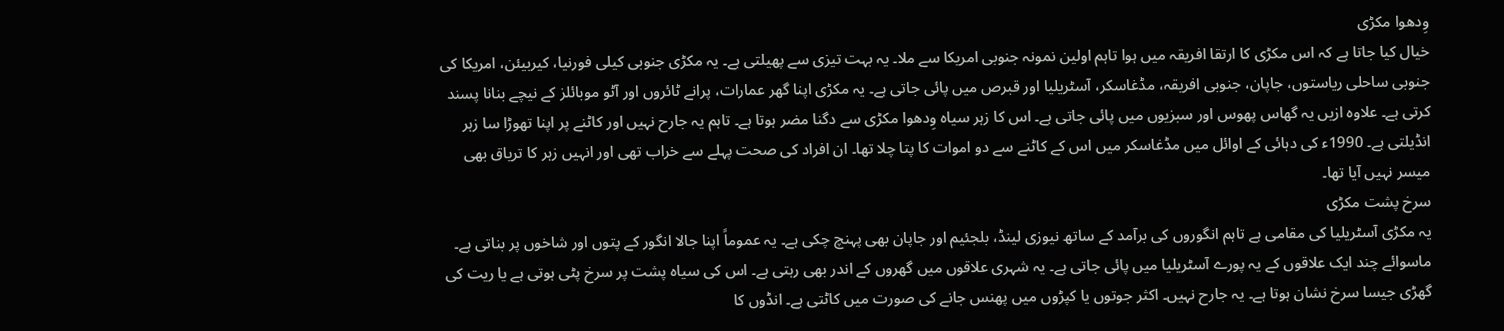وِدھوا مکڑی
خیال کیا جاتا ہے کہ اس مکڑی کا ارتقا افریقہ میں ہوا تاہم اولین نمونہ جنوبی امریکا سے ملا۔ یہ بہت تیزی سے پھیلتی ہے۔ یہ مکڑی جنوبی کیلی فورنیا، کیربیئن، امریکا کی جنوبی ساحلی ریاستوں، جاپان، جنوبی افریقہ، مڈغاسکر، آسٹریلیا اور قبرص میں پائی جاتی ہے۔ یہ مکڑی اپنا گھر عمارات، پرانے ٹائروں اور آٹو موبائلز کے نیچے بنانا پسند کرتی ہے۔ علاوہ ازیں یہ گھاس پھوس اور سبزیوں میں پائی جاتی ہے۔ اس کا زہر سیاہ وِدھوا مکڑی سے دگنا مضر ہوتا ہے۔ تاہم یہ جارح نہیں اور کاٹنے پر اپنا تھوڑا سا زہر انڈیلتی ہے۔ 1990ء کی دہائی کے اوائل میں مڈغاسکر میں اس کے کاٹنے سے دو اموات کا پتا چلا تھا۔ ان افراد کی صحت پہلے سے خراب تھی اور انہیں زہر کا تریاق بھی میسر نہیں آیا تھا۔
سرخ پشت مکڑی
یہ مکڑی آسٹریلیا کی مقامی ہے تاہم انگوروں کی برآمد کے ساتھ نیوزی لینڈ، بلجئیم اور جاپان بھی پہنچ چکی ہے۔ یہ عموماً اپنا جالا انگور کے پتوں اور شاخوں پر بناتی ہے۔ ماسوائے چند ایک علاقوں کے یہ پورے آسٹریلیا میں پائی جاتی ہے۔ یہ شہری علاقوں میں گھروں کے اندر بھی رہتی ہے۔ اس کی سیاہ پشت پر سرخ پٹی ہوتی ہے یا ریت کی گھڑی جیسا سرخ نشان ہوتا ہے۔ یہ جارح نہیں۔ اکثر جوتوں یا کپڑوں میں پھنس جانے کی صورت میں کاٹتی ہے۔ انڈوں کا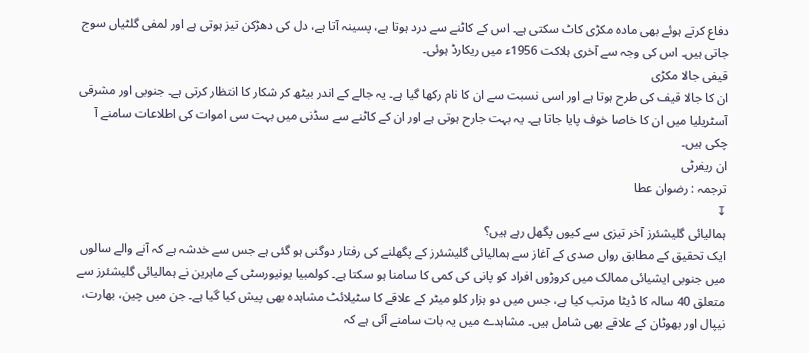دفاع کرتے ہوئے بھی مادہ مکڑی کاٹ سکتی ہے۔ اس کے کاٹنے سے درد ہوتا ہے، پسینہ آتا ہے، دل کی دھڑکن تیز ہوتی ہے اور لمفی گلٹیاں سوج جاتی ہیں۔ اس کی وجہ سے آخری ہلاکت 1956ء میں ریکارڈ ہوئی۔
قیفی جالا مکڑی
ان کا جالا قیف کی طرح ہوتا ہے اور اسی نسبت سے ان کا نام رکھا گیا ہے۔ یہ جالے کے اندر بیٹھ کر شکار کا انتظار کرتی ہے۔ جنوبی اور مشرقی آسٹریلیا میں ان کا خاصا خوف پایا جاتا ہے۔ یہ بہت جارح ہوتی ہے اور ان کے کاٹنے سے سڈنی میں بہت سی اموات کی اطلاعات سامنے آ چکی ہیں۔
ان ریفرٹی
ترجمہ : رضوان عطا
↧
ہمالیائی گلیشئرز آخر تیزی سے کیوں پگھل رہے ہیں؟
ایک تحقیق کے مطابق رواں صدی کے آغاز سے ہمالیائی گلیشئرز کے پگھلنے کی رفتار دوگنی ہو گئی ہے جس سے خدشہ ہے کہ آنے والے سالوں میں جنوبی ایشیائی ممالک میں کروڑوں افراد کو پانی کی کمی کا سامنا ہو سکتا ہے۔ کولمبیا یونیورسٹی کے ماہرین نے ہمالیائی گلیشئرز سے متعلق 40 سالہ کا ڈیٹا مرتب کیا ہے، جس میں دو ہزار کلو میٹر کے علاقے کا سٹیلائٹ مشاہدہ بھی پیش کیا گیا ہے۔ جن میں چین، بھارت، نیپال اور بھوٹان کے علاقے بھی شامل ہیں۔ مشاہدے میں یہ بات سامنے آئی ہے کہ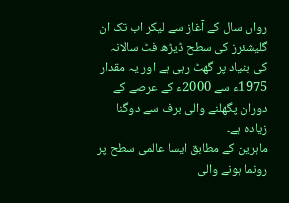رواں سال کے آغاز سے لیکر اب تک ان گلیشئرز کی سطح ڈیڑھ فٹ سالانہ کی بنیاد پر گھٹ رہی ہے اور یہ مقدار 1975ء سے 2000ء کے عرصے کے دوران پگھلنے والی برف سے دوگنا زیادہ ہے۔
ماہرین کے مطابق ایسا عالمی سطح پر رونما ہونے والی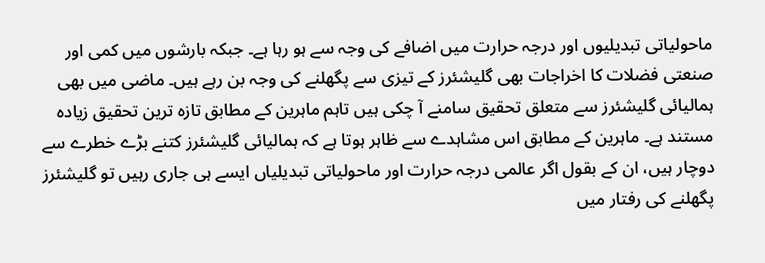ماحولیاتی تبدیلیوں اور درجہ حرارت میں اضافے کی وجہ سے ہو رہا ہے۔ جبکہ بارشوں میں کمی اور صنعتی فضلات کا اخراجات بھی گلیشئرز کے تیزی سے پگھلنے کی وجہ بن رہے ہیں۔ ماضی میں بھی ہمالیائی گلیشئرز سے متعلق تحقیق سامنے آ چکی ہیں تاہم ماہرین کے مطابق تازہ ترین تحقیق زیادہ مستند ہے۔ ماہرین کے مطابق اس مشاہدے سے ظاہر ہوتا ہے کہ ہمالیائی گلیشئرز کتنے بڑے خطرے سے دوچار ہیں، ان کے بقول اگر عالمی درجہ حرارت اور ماحولیاتی تبدیلیاں ایسے ہی جاری رہیں تو گلیشئرز پگھلنے کی رفتار میں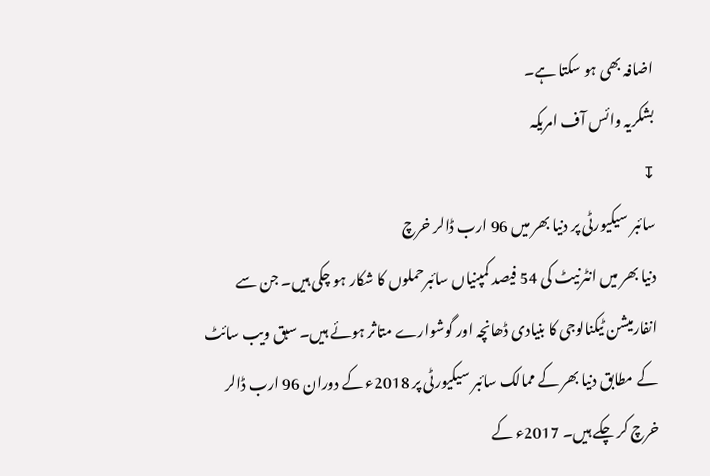اضافہ بھی ہو سکتا ہے۔
بشکریہ وائس آف امریکہ
↧
سائبر سیکیورٹی پر دنیا بھر میں 96 ارب ڈالر خرچ
دنیا بھر میں انٹرنیٹ کی 54 فیصد کمپنیاں سائبرحملوں کا شکار ہو چکی ہیں۔ جن سے انفارمیشن ٹیکنالوجی کا بنیادی ڈھانچہ اور گوشوارے متاثر ہوئے ہیں۔ سبق ویب سائٹ کے مطابق دنیا بھر کے ممالک سائبر سیکیورٹی پر 2018ء کے دوران 96 ارب ڈالر خرچ کر چکے ہیں۔ 2017ء کے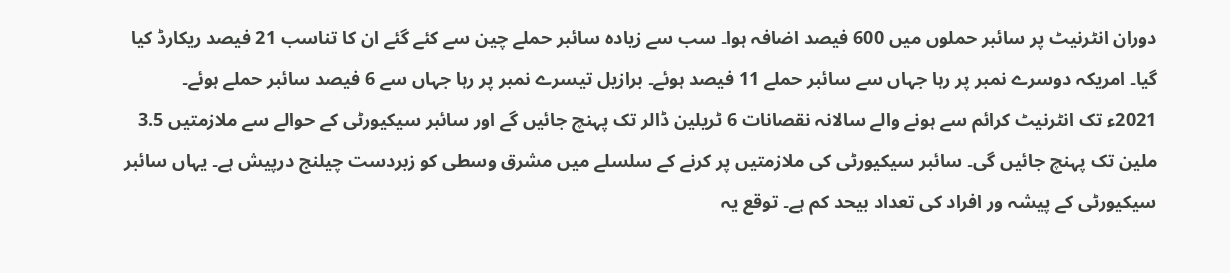دوران انٹرنیٹ پر سائبر حملوں میں 600 فیصد اضافہ ہوا۔ سب سے زیادہ سائبر حملے چین سے کئے گئے ان کا تناسب 21 فیصد ریکارڈ کیا گیا۔ امریکہ دوسرے نمبر پر رہا جہاں سے سائبر حملے 11 فیصد ہوئے۔ برازیل تیسرے نمبر پر رہا جہاں سے 6 فیصد سائبر حملے ہوئے۔
2021ء تک انٹرنیٹ کرائم سے ہونے والے سالانہ نقصانات 6 ٹریلین ڈالر تک پہنچ جائیں گے اور سائبر سیکیورٹی کے حوالے سے ملازمتیں 3.5 ملین تک پہنچ جائیں گی۔ سائبر سیکیورٹی کی ملازمتیں پر کرنے کے سلسلے میں مشرق وسطی کو زبردست چیلنج درپیش ہے۔ یہاں سائبر سیکیورٹی کے پیشہ ور افراد کی تعداد بیحد کم ہے۔ توقع یہ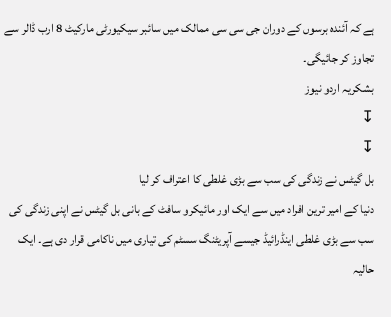ہے کہ آئندہ برسوں کے دوران جی سی سی ممالک میں سائبر سیکیورٹی مارکیٹ 8 ارب ڈالر سے تجاوز کر جائیگی۔
بشکریہ اردو نیوز
↧
↧
بل گیٹس نے زندگی کی سب سے بڑی غلطی کا اعتراف کر لیا
دنیا کے امیر ترین افراد میں سے ایک اور مائیکرو سافٹ کے بانی بل گیٹس نے اپنی زندگی کی سب سے بڑی غلطی اینڈرائیڈ جیسے آپریٹنگ سسٹم کی تیاری میں ناکامی قرار دی ہے۔ ایک حالیہ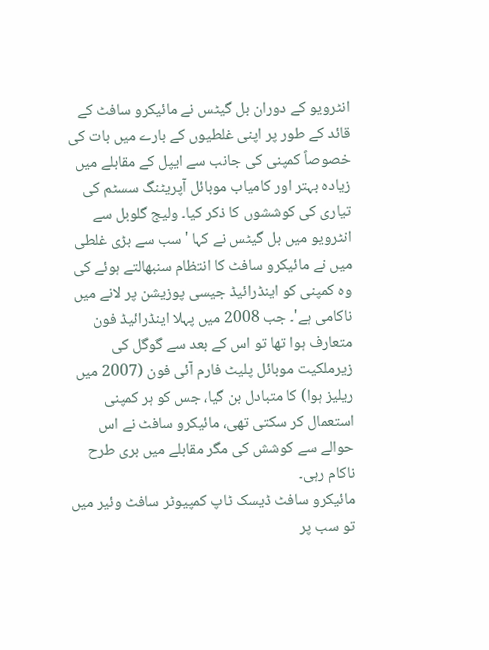انٹرویو کے دوران بل گیٹس نے مائیکرو سافٹ کے قائد کے طور پر اپنی غلطیوں کے بارے میں بات کی خصوصاً کمپنی کی جانب سے ایپل کے مقابلے میں زیادہ بہتر اور کامیاب موبائل آپریٹنگ سسٹم کی تیاری کی کوششوں کا ذکر کیا۔ ولیج گلوبل سے انٹرویو میں بل گیٹس نے کہا 'سب سے بڑی غلطی میں نے مائیکرو سافٹ کا انتظام سنبھالتے ہوئے کی وہ کمپنی کو اینڈرائیڈ جیسی پوزیشن پر لانے میں ناکامی ہے'۔ جب 2008 میں پہلا اینڈرائیڈ فون متعارف ہوا تھا تو اس کے بعد سے گوگل کی زیرملکیت موبائل پلیٹ فارم آئی فون (2007 میں ریلیز ہوا) کا متبادل بن گیا، جس کو ہر کمپنی استعمال کر سکتی تھی، مائیکرو سافٹ نے اس حوالے سے کوشش کی مگر مقابلے میں بری طرح ناکام رہی۔
مائیکرو سافٹ ڈیسک ٹاپ کمپیوٹر سافٹ وئیر میں تو سب پر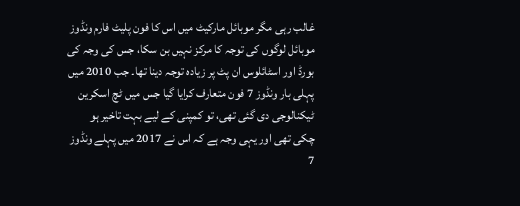غالب رہی مگر موبائل مارکیٹ میں اس کا فون پلیٹ فارم ونڈوز موبائل لوگوں کی توجہ کا مرکز نہیں بن سکا، جس کی وجہ کی بورڈ اور اسٹائلوس ان پٹ پر زیادہ توجہ دینا تھا۔ جب 2010 میں پہلی بار ونڈوز 7 فون متعارف کرایا گیا جس میں ٹچ اسکرین ٹیکنالوجی دی گئی تھی، تو کمپنی کے لیے بہت تاخیر ہو چکی تھی اور یہی وجہ ہے کہ اس نے 2017 میں پہلے ونڈوز 7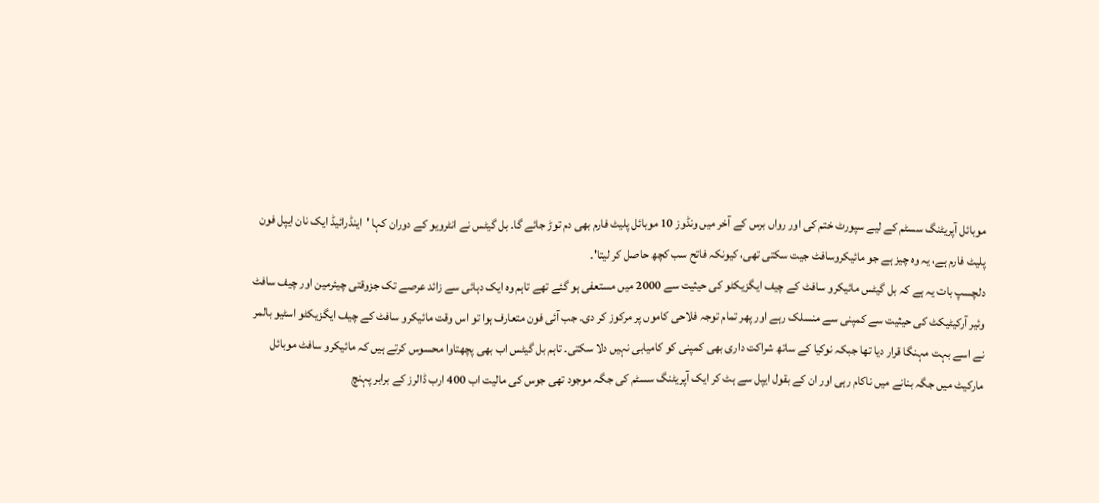موبائل آپریٹنگ سسٹم کے لیے سپورٹ ختم کی اور رواں برس کے آخر میں ونڈوز 10 موبائل پلیٹ فارم بھی دم توڑ جائے گا۔ بل گیٹس نے انٹرویو کے دوران کہا 'اینڈرائیڈ ایک نان ایپل فون پلیٹ فارم ہے، یہ وہ چیز ہے جو مائیکروسافٹ جیت سکتی تھی، کیونکہ فاتح سب کچھ حاصل کر لیتا'۔
دلچسپ بات یہ ہے کہ بل گیٹس مائیکرو سافٹ کے چیف ایگزیکٹو کی حیثیت سے 2000 میں مستعفی ہو گئے تھے تاہم وہ ایک دہائی سے زائد عرصے تک جزوقتی چیئرمین اور چیف سافٹ وئیر آرکیٹیکٹ کی حیثیت سے کمپنی سے منسلک رہے اور پھر تمام توجہ فلاحی کاموں پر مرکوز کر دی۔ جب آئی فون متعارف ہوا تو اس وقت مائیکرو سافٹ کے چیف ایگزیکٹو اسٹیو بالمر نے اسے بہت مہنگا قرار دیا تھا جبکہ نوکیا کے ساتھ شراکت داری بھی کمپنی کو کامیابی نہیں دلا سکتی۔ تاہم بل گیٹس اب بھی پچھتاوا محسوس کرتے ہیں کہ مائیکرو سافٹ موبائل مارکیٹ میں جگہ بنانے میں ناکام رہی اور ان کے بقول ایپل سے ہٹ کر ایک آپریٹنگ سسٹم کی جگہ موجود تھی جوس کی مالیت اب 400 ارب ڈالرز کے برابر پہنچ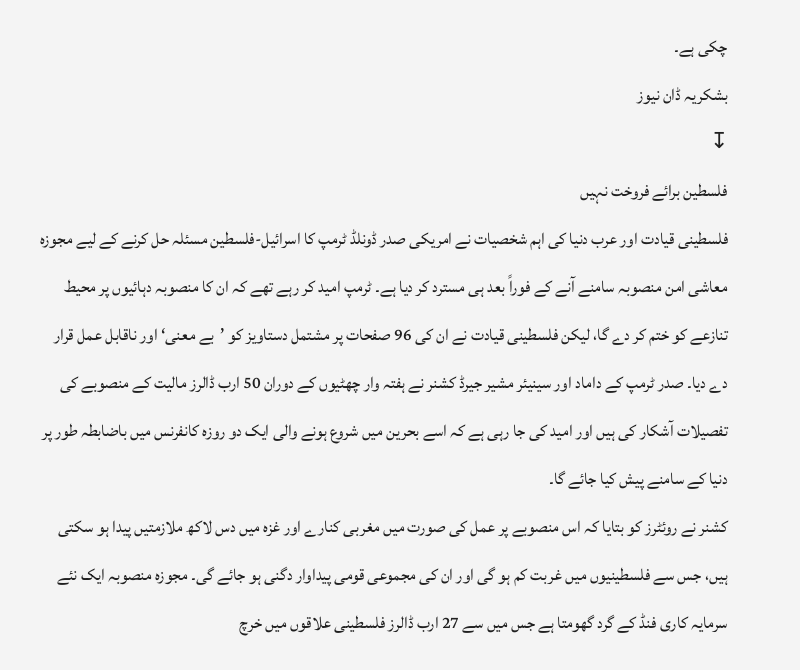چکی ہے۔
بشکریہ ڈان نیوز
↧
فلسطین برائے فروخت نہیں
فلسطینی قیادت اور عرب دنیا کی اہم شخصیات نے امریکی صدر ڈونلڈ ٹرمپ کا اسرائیل-فلسطین مسئلہ حل کرنے کے لیے مجوزہ معاشی امن منصوبہ سامنے آنے کے فوراً بعد ہی مسترد کر دیا ہے۔ ٹرمپ امید کر رہے تھے کہ ان کا منصوبہ دہائیوں پر محیط تنازعے کو ختم کر دے گا، لیکن فلسطینی قیادت نے ان کی 96 صفحات پر مشتمل دستاویز کو ’بے معنی‘ اور ناقابل عمل قرار دے دیا۔ صدر ٹرمپ کے داماد اور سینیئر مشیر جیرڈ کشنر نے ہفتہ وار چھٹیوں کے دوران 50 ارب ڈالرز مالیت کے منصوبے کی تفصیلات آشکار کی ہیں اور امید کی جا رہی ہے کہ اسے بحرین میں شروع ہونے والی ایک دو روزہ کانفرنس میں باضابطہ طور پر دنیا کے سامنے پیش کیا جائے گا۔
کشنر نے روئٹرز کو بتایا کہ اس منصوبے پر عمل کی صورت میں مغربی کنارے اور غزہ میں دس لاکھ ملازمتیں پیدا ہو سکتی ہیں، جس سے فلسطینیوں میں غربت کم ہو گی اور ان کی مجموعی قومی پیداوار دگنی ہو جائے گی۔ مجوزہ منصوبہ ایک نئے سرمایہ کاری فنڈ کے گرد گھومتا ہے جس میں سے 27 ارب ڈالرز فلسطینی علاقوں میں خرچ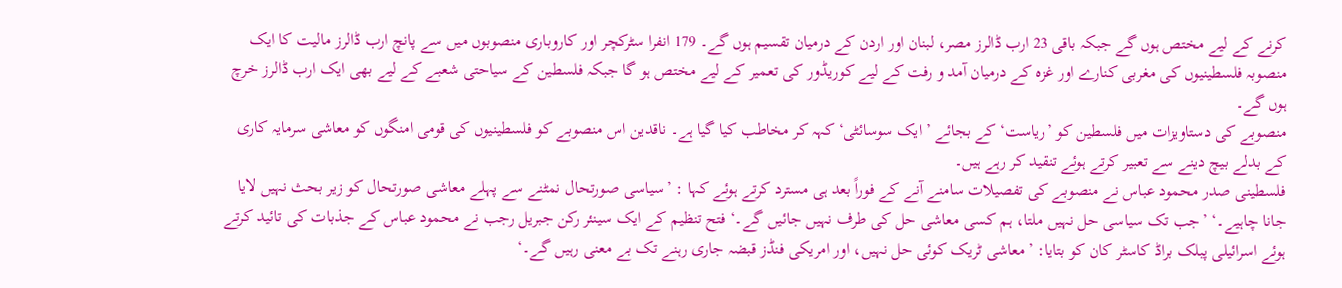کرنے کے لیے مختص ہوں گے جبکہ باقی 23 ارب ڈالرز مصر، لبنان اور اردن کے درمیان تقسیم ہوں گے۔ 179 انفرا سٹرکچر اور کاروباری منصوبوں میں سے پانچ ارب ڈالرز مالیت کا ایک منصوبہ فلسطینیوں کی مغربی کنارے اور غزہ کے درمیان آمد و رفت کے لیے کوریڈور کی تعمیر کے لیے مختص ہو گا جبکہ فلسطین کے سیاحتی شعبے کے لیے بھی ایک ارب ڈالرز خرچ ہوں گے۔
منصوبے کی دستاویزات میں فلسطین کو ’ریاست‘ کے بجائے ’ایک سوسائٹی‘ کہہ کر مخاطب کیا گیا ہے۔ ناقدین اس منصوبے کو فلسطینیوں کی قومی امنگوں کو معاشی سرمایہ کاری کے بدلے بیچ دینے سے تعبیر کرتے ہوئے تنقید کر رہے ہیں۔
فلسطینی صدر محمود عباس نے منصوبے کی تفصیلات سامنے آنے کے فوراً بعد ہی مسترد کرتے ہوئے کہا : ’سیاسی صورتحال نمٹنے سے پہلے معاشی صورتحال کو زیر بحث نہیں لایا جانا چاہیے۔‘ ’جب تک سیاسی حل نہیں ملتا، ہم کسی معاشی حل کی طرف نہیں جائیں گے۔‘ فتح تنظیم کے ایک سینئر رکن جبریل رجب نے محمود عباس کے جذبات کی تائید کرتے ہوئے اسرائیلی پبلک براڈ کاسٹر کان کو بتایا: ’معاشی ٹریک کوئی حل نہیں، اور امریکی فنڈز قبضہ جاری رہنے تک بے معنی رہیں گے۔‘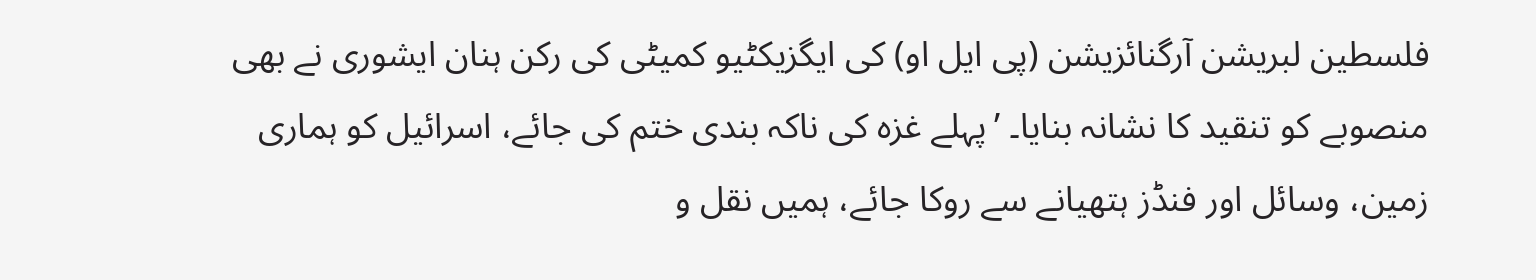فلسطین لبریشن آرگنائزیشن (پی ایل او) کی ایگزیکٹیو کمیٹی کی رکن ہنان ایشوری نے بھی منصوبے کو تنقید کا نشانہ بنایا۔ ’پہلے غزہ کی ناکہ بندی ختم کی جائے، اسرائیل کو ہماری زمین، وسائل اور فنڈز ہتھیانے سے روکا جائے، ہمیں نقل و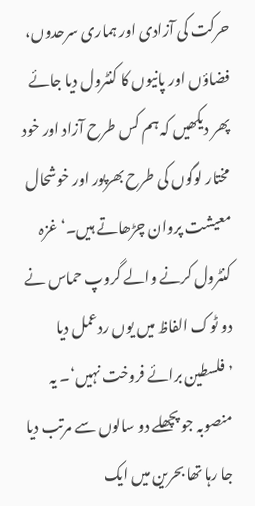حرکت کی آزادی اور ہماری سرحدوں، فضاؤں اور پانیوں کا کنٹرول دیا جائے پھر دیکھیں کہ ہم کس طرح آزاد اور خود مختار لوگوں کی طرح بھرپور اور خوشحال معیشت پروان چڑھاتے ہیں۔‘ غزہ کنٹرول کرنے والے گروپ حماس نے دو ٹوک الفاظ میں یوں ردعمل دیا ’فلسطین برائے فروخت نہیں‘۔ یہ منصوبہ جو پچھلے دو سالوں سے مرتب دیا جا رہا تھا بحرین میں ایک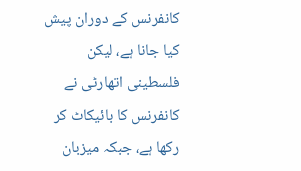کانفرنس کے دوران پیش کیا جانا ہے، لیکن فلسطینی اتھارٹی نے کانفرنس کا بائیکاٹ کر رکھا ہے، جبکہ میزبان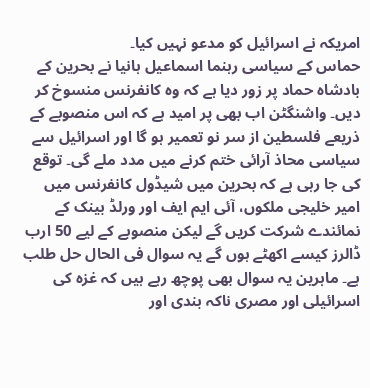امریکہ نے اسرائیل کو مدعو نہیں کیا۔
حماس کے سیاسی رہنما اسماعیل ہانیا نے بحرین کے بادشاہ حماد پر زور دیا ہے کہ وہ کانفرنس منسوخ کر دیں۔ واشنگٹن اب بھی پر امید ہے کہ اس منصوبے کے ذریعے فلسطین از سر نو تعمیر ہو گا اور اسرائیل سے سیاسی محاذ آرائی ختم کرنے میں مدد ملے گی۔ توقع کی جا رہی ہے کہ بحرین میں شیڈول کانفرنس میں امیر خلیجی ملکوں، آئی ایم ایف اور ورلڈ بینک کے نمائندے شرکت کریں گے لیکن منصوبے کے لیے 50 ارب ڈالرز کیسے اکھٹے ہوں گے یہ سوال فی الحال حل طلب ہے۔ ماہرین یہ سوال بھی پوچھ رہے ہیں کہ غزہ کی اسرائیلی اور مصری ناکہ بندی اور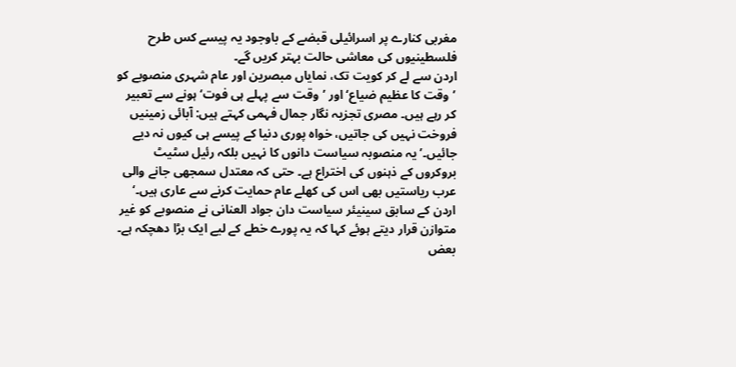مغربی کنارے پر اسرائیلی قبضے کے باوجود یہ پیسے کس طرح فلسطینیوں کی معاشی حالت بہتر کریں گے۔
اردن سے لے کر کویت تک، نمایاں مبصرین اور عام شہری منصوبے کو ’وقت کا عظیم ضیاع‘ اور ’وقت سے پہلے ہی فوت‘ ہونے سے تعبیر کر رہے ہیں۔ مصری تجزیہ نگار جمال فہمی کہتے ہیں: آبائی زمینیں فروخت نہیں کی جاتیں، خواہ پوری دنیا کے پیسے ہی کیوں نہ دیے جائیں۔’ یہ منصوبہ سیاست دانوں کا نہیں بلکہ رئیل سٹیٹ بروکروں کے ذہنوں کی اختراع ہے۔ حتی کہ معتدل سمجھی جانے والی عرب ریاستیں بھی اس کی کھلے عام حمایت کرنے سے عاری ہیں۔‘ اردن کے سابق سینیئر سیاست دان جواد العنانی نے منصوبے کو غیر متوازن قرار دیتے ہوئے کہا کہ یہ پورے خطے کے لیے ایک بڑا دھچکہ ہے۔
بعض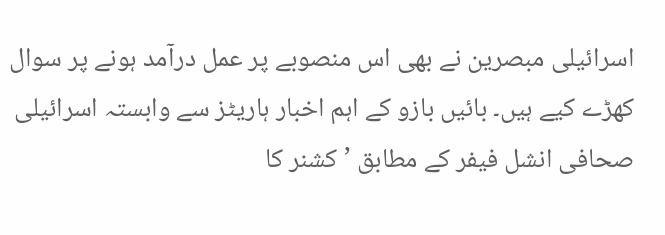اسرائیلی مبصرین نے بھی اس منصوبے پر عمل درآمد ہونے پر سوال کھڑے کیے ہیں۔ بائیں بازو کے اہم اخبار ہاریٹز سے وابستہ اسرائیلی صحافی انشل فیفر کے مطابق ’کشنر کا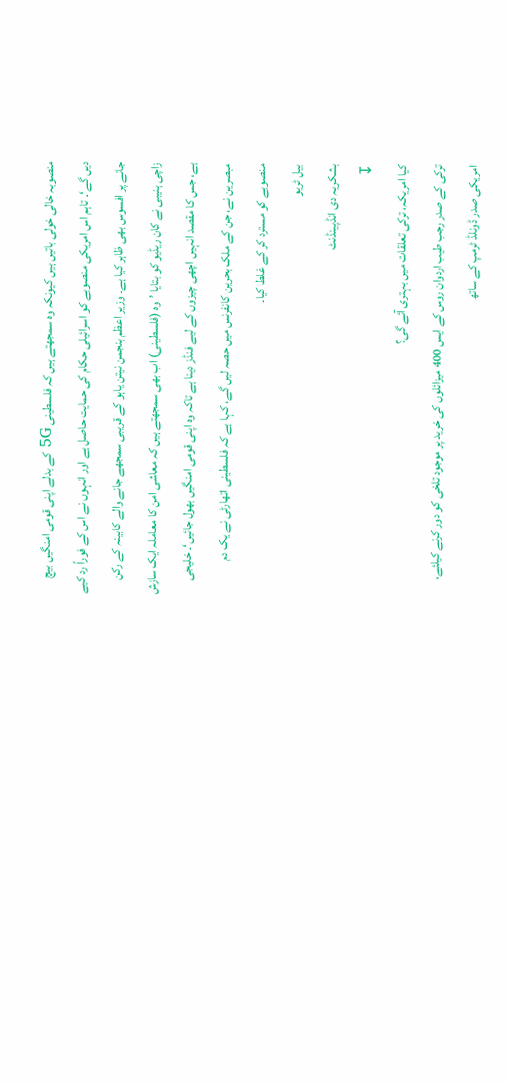منصوبہ خالی خولی باتیں ہیں کیونکہ وہ سمجھتے ہیں کہ فلسطینی 5G کے بدلے اپنی قومی امنگیں بیچ دیں گے‘۔ تاہم اس امریکی منصوبے کو اسرائیلی حکام کی حمایت حاصل ہے اور انہوں نے اس کے فوراً رد کیے جانے پر افسوس بھی ظاہر کیا ہے۔ وزیر اعظم بنجمن نیتن یاہو کے قریبی سمجھے جانے والے کابینہ کے رکن زاچی ہنیبی نے کان ریڈیو کو بتایا ’وہ (فلسطینی) اب بھی سمجھتے ہیں کہ معاشی امن کا معاملہ ایک سازش ہے، جس کا مقصد انہیں اچھی چیزوں کے لیے فنڈز دینا ہے تاکہ وہ اپنی قومی امنگیں بھول جائیں‘۔ خلیجی مبصرین نے، جن کے ملک بحرین کانفرنس میں حصہ لیں گے، کہا ہے کہ فلسطینی اتھارٹی نے یک دم منصوبے کو مسترد کر کے غلط کیا۔
بیل ٹریو
بشکریہ دی انڈپینڈنٹ
↧
کیا امریکہ، ترکی تعلقات میں بہتری آئے گی؟
ترکی کے صدر رجب طیب اردوان روس کے ایس 400 میزائلوں کی خرید پر موجود تلخی کو دور کرنے کیلئے، امریکی صدر ڈونلڈ ٹرمپ کے ساتھ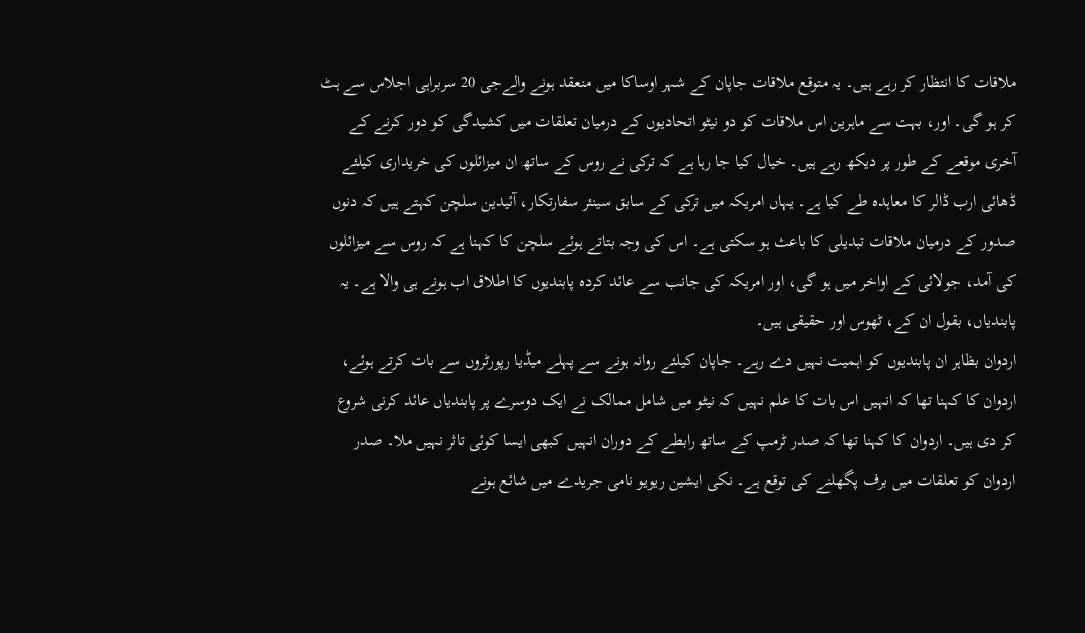ملاقات کا انتظار کر رہے ہیں۔ یہ متوقع ملاقات جاپان کے شہر اوساکا میں منعقد ہونے والےجی 20 سربراہی اجلاس سے ہٹ کر ہو گی۔ اور، بہت سے ماہرین اس ملاقات کو دو نیٹو اتحادیوں کے درمیان تعلقات میں کشیدگی کو دور کرنے کے آخری موقعے کے طور پر دیکھ رہے ہیں۔ خیال کیا جا رہا ہے کہ ترکی نے روس کے ساتھ ان میزائلوں کی خریداری کیلئے ڈھائی ارب ڈالر کا معاہدہ طے کیا ہے۔ یہاں امریکہ میں ترکی کے سابق سینئر سفارتکار، آئیدین سلچن کہتے ہیں کہ دنوں صدور کے درمیان ملاقات تبدیلی کا باعث ہو سکتی ہے۔ اس کی وجہ بتاتے ہوئے سلچن کا کہنا ہے کہ روس سے میزائلوں کی آمد، جولائی کے اواخر میں ہو گی، اور امریکہ کی جانب سے عائد کردہ پابندیوں کا اطلاق اب ہونے ہی والا ہے۔ یہ پابندیاں، بقول ان کے، ٹھوس اور حقیقی ہیں۔
اردوان بظاہر ان پابندیوں کو اہمیت نہیں دے رہے۔ جاپان کیلئے روانہ ہونے سے پہلے میڈیا رپورٹروں سے بات کرتے ہوئے، اردوان کا کہنا تھا کہ انہیں اس بات کا علم نہیں کہ نیٹو میں شامل ممالک نے ایک دوسرے پر پابندیاں عائد کرنی شروع کر دی ہیں۔ اردوان کا کہنا تھا کہ صدر ٹرمپ کے ساتھ رابطے کے دوران انہیں کبھی ایسا کوئی تاثر نہیں ملا۔ صدر اردوان کو تعلقات میں برف پگھلنے کی توقع ہے۔ نکی ایشین ریویو نامی جریدے میں شائع ہونے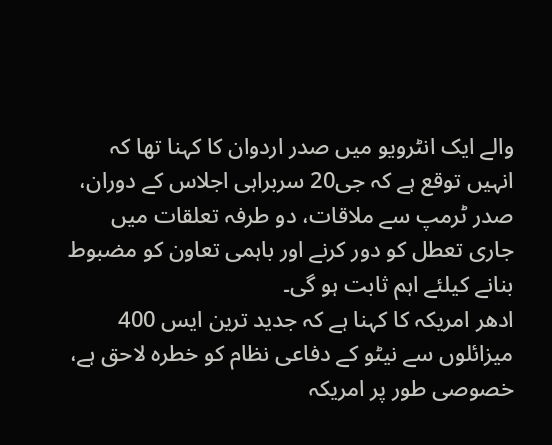والے ایک انٹرویو میں صدر اردوان کا کہنا تھا کہ انہیں توقع ہے کہ جی20 سربراہی اجلاس کے دوران، صدر ٹرمپ سے ملاقات، دو طرفہ تعلقات میں جاری تعطل کو دور کرنے اور باہمی تعاون کو مضبوط بنانے کیلئے اہم ثابت ہو گی۔
ادھر امریکہ کا کہنا ہے کہ جدید ترین ایس 400 میزائلوں سے نیٹو کے دفاعی نظام کو خطرہ لاحق ہے، خصوصی طور پر امریکہ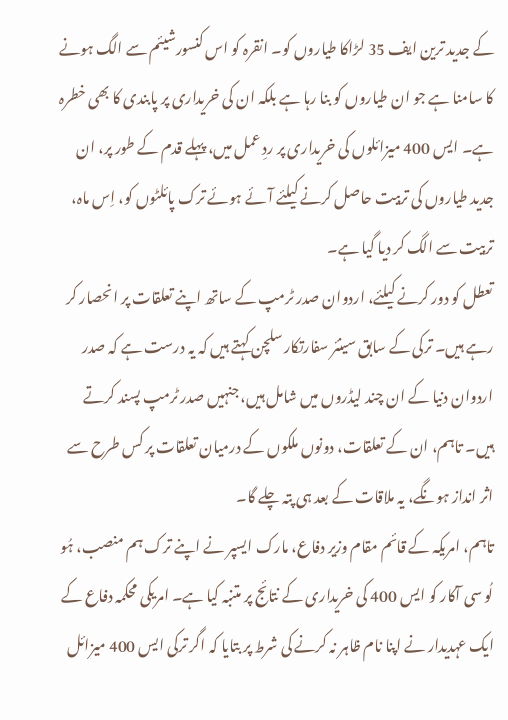کے جدید ترین ایف 35 لڑاکا طیاروں کو۔ انقرہ کو اس کنسورشیئم سے الگ ہونے کا سامنا ہے جو ان طیاروں کو بنا رہا ہے بلکہ ان کی خریداری پر پابندی کا بھی خطرہ ہے۔ ایس 400 میزائلوں کی خریداری پر ردِ عمل میں، پہلے قدم کے طور پر، ان جدید طیاروں کی تربیت حاصل کرنے کیلئے آئے ہوئے ترک پائلٹوں کو، اِس ماہ، تربیت سے الگ کر دیا گیا ہے۔
تعطل کو دور کرنے کیلئے، اردوان صدر ٹرمپ کے ساتھ اپنے تعلقات پر انحصار کر رہے ہیں۔ ترکی کے سابق سینئر سفارتکار سلچن کہتے ہیں کہ یہ درست ہے کہ صدر اردوان دنیا کے ان چند لیڈروں میں شامل ہیں، جنہیں صدر ٹرمپ پسند کرتے ہیں۔ تاہم، ان کے تعلقات، دونوں ملکوں کے درمیان تعلقات پر کس طرح سے اثر انداز ہونگے، یہ ملاقات کے بعد ہی پتہ چلے گا۔
تاہم، امریکہ کے قائم مقام وزیر دفاع، مارک ایسپر نے اپنے ترک ہم منصب، ہُو لُو سی آکار کو ایس 400 کی خریداری کے نتائج پر متنبہ کیا ہے۔ امریکی محکمہ دفاع کے ایک عہدیدار نے اپنا نام ظاہر نہ کرنے کی شرط پر بتایا کہ اگر ترکی ایس 400 میزائل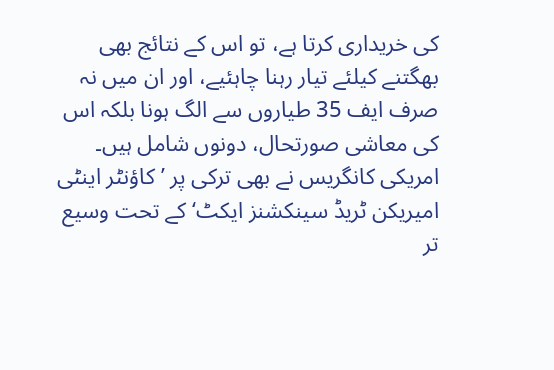کی خریداری کرتا ہے، تو اس کے نتائج بھی بھگتنے کیلئے تیار رہنا چاہئیے، اور ان میں نہ صرف ایف 35 طیاروں سے الگ ہونا بلکہ اس کی معاشی صورتحال، دونوں شامل ہیں۔ امریکی کانگریس نے بھی ترکی پر ’کاؤنٹر اینٹی امیریکن ٹریڈ سینکشنز ایکٹ‘ کے تحت وسیع تر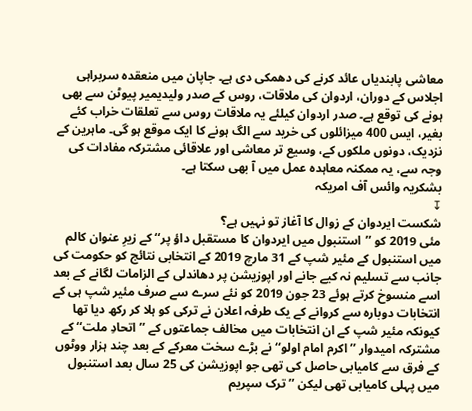معاشی پابندیاں عائد کرنے کی دھمکی دی ہے۔ جاپان میں منعقدہ سربراہی اجلاس کے دوران، اردوان کی ملاقات، روس کے صدر ولیدیمیر پیوٹن سے بھی ہونے کی توقع ہے۔ صدر اردوان کیلئے یہ ملاقات روس سے تعلقات خراب کئے بغیر، ایس 400 میزائلوں کی خرید سے الگ ہونے کا ایک موقع ہو گی۔ ماہرین کے نزدیک، دونوں ملکوں کے، وسیع تر معاشی اور علاقائی مشترکہ مفادات کی وجہ سے، یہ ممکنہ معاہدہ عمل میں آ بھی سکتا ہے۔
بشکریہ وائس آف امریکہ
↧
شکست ایردوان کے زوال کا آغاز تو نہیں ہے؟
مئی 2019 کو ’’استنبول میں ایردوان کا مستقبل داؤ پر‘‘ کے زیرِ عنوان کالم میں استنبول کے مئیر شپ کے 31 مارچ 2019 کے انتخابی نتائج کو حکومت کی جانب سے تسلیم نہ کیے جانے اور اپوزیشن پر دھاندلی کے الزامات لگانے کے بعد اسے منسوخ کرتے ہوئے 23 جون 2019 کو نئے سرے سے صرف مئیر شپ ہی کے انتخابات دوبارہ سے کروانے کے یک طرفہ اعلان نے ترکی کو ہلا کر رکھ دیا تھا کیونکہ مئیر شپ کے ان انتخابات میں مخالف جماعتوں کے ’’اتحادِ ملت‘‘ کے مشترکہ امیدوار ’’اکرم امام اولو‘‘ نے بڑے سخت معرکے کے بعد چند ہزار ووٹوں کے فرق سے کامیابی حاصل کی تھی جو اپوزیشن کی 25 سال بعد استنبول میں پہلی کامیابی تھی لیکن ’’ترک سپریم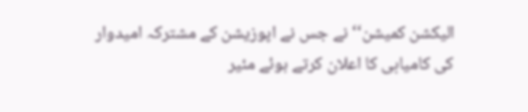الیکشن کمیشن‘‘ نے جس نے اپوزیشن کے مشترکہ امیدوار کی کامیابی کا اعلان کرتے ہوئے مئیر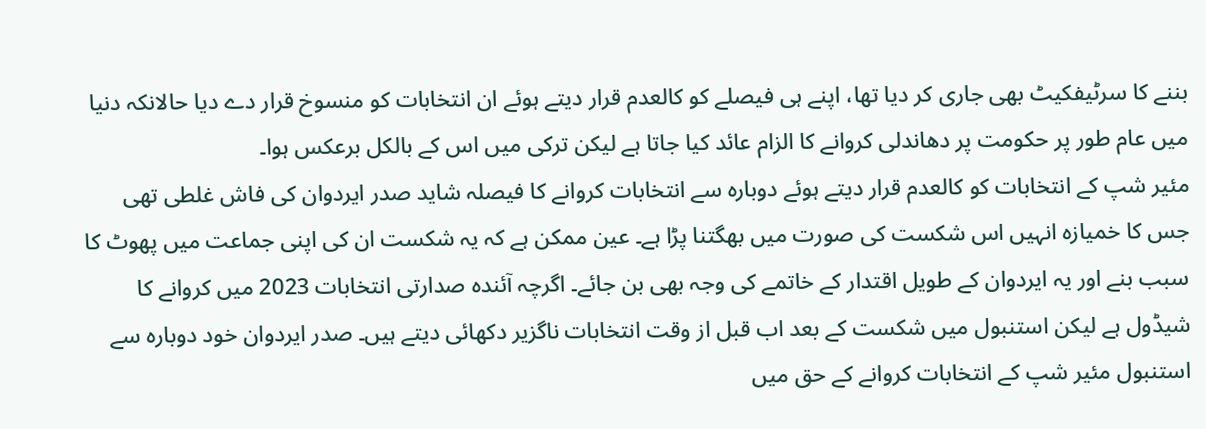بننے کا سرٹیفکیٹ بھی جاری کر دیا تھا، اپنے ہی فیصلے کو کالعدم قرار دیتے ہوئے ان انتخابات کو منسوخ قرار دے دیا حالانکہ دنیا میں عام طور پر حکومت پر دھاندلی کروانے کا الزام عائد کیا جاتا ہے لیکن ترکی میں اس کے بالکل برعکس ہوا۔
مئیر شپ کے انتخابات کو کالعدم قرار دیتے ہوئے دوبارہ سے انتخابات کروانے کا فیصلہ شاید صدر ایردوان کی فاش غلطی تھی جس کا خمیازہ انہیں اس شکست کی صورت میں بھگتنا پڑا ہے۔ عین ممکن ہے کہ یہ شکست ان کی اپنی جماعت میں پھوٹ کا سبب بنے اور یہ ایردوان کے طویل اقتدار کے خاتمے کی وجہ بھی بن جائے۔ اگرچہ آئندہ صدارتی انتخابات 2023 میں کروانے کا شیڈول ہے لیکن استنبول میں شکست کے بعد اب قبل از وقت انتخابات ناگزیر دکھائی دیتے ہیں۔ صدر ایردوان خود دوبارہ سے استنبول مئیر شپ کے انتخابات کروانے کے حق میں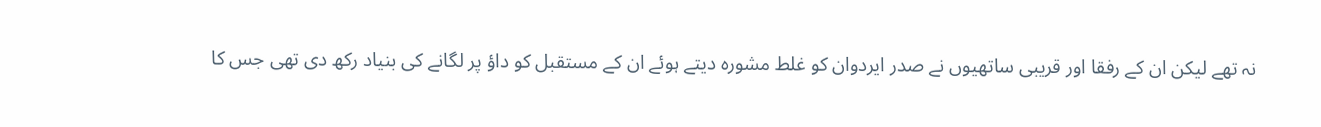نہ تھے لیکن ان کے رفقا اور قریبی ساتھیوں نے صدر ایردوان کو غلط مشورہ دیتے ہوئے ان کے مستقبل کو داؤ پر لگانے کی بنیاد رکھ دی تھی جس کا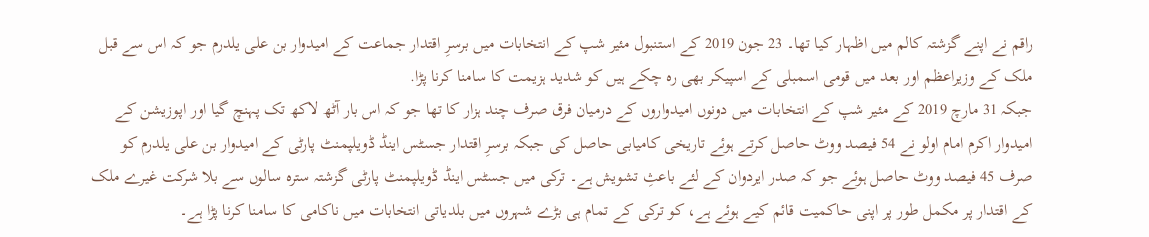راقم نے اپنے گزشتہ کالم میں اظہار کیا تھا۔ 23 جون 2019 کے استنبول مئیر شپ کے انتخابات میں برسرِ اقتدار جماعت کے امیدوار بن علی یلدرم جو کہ اس سے قبل ملک کے وزیراعظم اور بعد میں قومی اسمبلی کے اسپیکر بھی رہ چکے ہیں کو شدید ہزیمت کا سامنا کرنا پڑا.
جبکہ 31 مارچ 2019 کے مئیر شپ کے انتخابات میں دونوں امیدواروں کے درمیان فرق صرف چند ہزار کا تھا جو کہ اس بار آٹھ لاکھ تک پہنچ گیا اور اپوزیشن کے امیدوار اکرم امام اولو نے 54 فیصد ووٹ حاصل کرتے ہوئے تاریخی کامیابی حاصل کی جبکہ برسرِ اقتدار جسٹس اینڈ ڈویلپمنٹ پارٹی کے امیدوار بن علی یلدرم کو صرف 45 فیصد ووٹ حاصل ہوئے جو کہ صدر ایردوان کے لئے باعثِ تشویش ہے۔ ترکی میں جسٹس اینڈ ڈویلپمنٹ پارٹی گزشتہ سترہ سالوں سے بلا شرکت غیرے ملک کے اقتدار پر مکمل طور پر اپنی حاکمیت قائم کیے ہوئے ہے، کو ترکی کے تمام ہی بڑے شہروں میں بلدیاتی انتخابات میں ناکامی کا سامنا کرنا پڑا ہے۔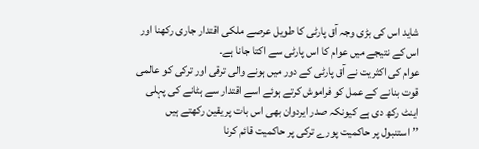شاید اس کی بڑی وجہ آق پارٹی کا طویل عرصے ملکی اقتدار جاری رکھنا اور اس کے نتیجے میں عوام کا اس پارٹی سے اکتا جانا ہے۔
عوام کی اکثریت نے آق پارٹی کے دور میں ہونے والی ترقی اور ترکی کو عالمی قوت بنانے کے عمل کو فراموش کرتے ہوئے اسے اقتدار سے ہٹانے کی پہلی اینٹ رکھ دی ہے کیونکہ صدر ایردوان بھی اس بات پر یقین رکھتے ہیں ’’استنبول پر حاکمیت پورے ترکی پر حاکمیت قائم کرنا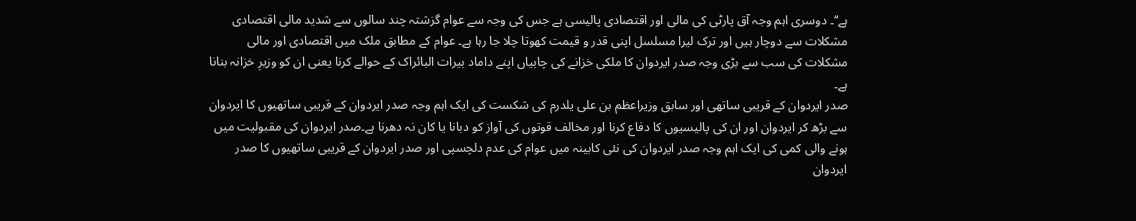ہے‘‘۔ دوسری اہم وجہ آق پارٹی کی مالی اور اقتصادی پالیسی ہے جس کی وجہ سے عوام گزشتہ چند سالوں سے شدید مالی اقتصادی مشکلات سے دوچار ہیں اور ترک لیرا مسلسل اپنی قدر و قیمت کھوتا چلا جا رہا ہے۔ عوام کے مطابق ملک میں اقتصادی اور مالی مشکلات کی سب سے بڑی وجہ صدر ایردوان کا ملکی خزانے کی چابیاں اپنے داماد بیرات البائراک کے حوالے کرنا یعنی ان کو وزیرِ خزانہ بنانا ہے۔
صدر ایردوان کے قریبی ساتھی اور سابق وزیراعظم بن علی یلدرم کی شکست کی ایک اہم وجہ صدر ایردوان کے قریبی ساتھیوں کا ایردوان سے بڑھ کر ایردوان اور ان کی پالیسیوں کا دفاع کرنا اور مخالف قوتوں کی آواز کو دبانا یا کان نہ دھرنا ہے۔صدر ایردوان کی مقبولیت میں ہونے والی کمی کی ایک اہم وجہ صدر ایردوان کی نئی کابینہ میں عوام کی عدم دلچسپی اور صدر ایردوان کے قریبی ساتھیوں کا صدر ایردوان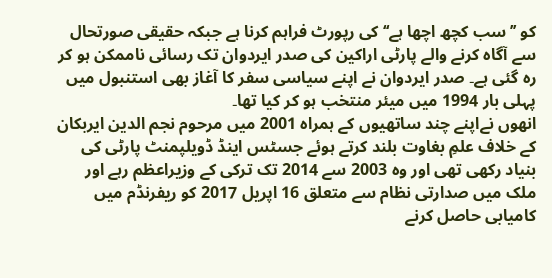کو ’’سب کچھ اچھا ہے‘‘ کی رپورٹ فراہم کرنا ہے جبکہ حقیقی صورتحال سے آگاہ کرنے والے پارٹی اراکین کی صدر ایردوان تک رسائی ناممکن ہو کر رہ گئی ہے۔ صدر ایردوان نے اپنے سیاسی سفر کا آغاز بھی استنبول میں پہلی بار 1994 میں میئر منتخب ہو کر کیا تھا۔
انھوں نےاپنے چند ساتھیوں کے ہمراہ 2001 میں مرحوم نجم الدین ایربکان کے خلاف علمِ بغاوت بلند کرتے ہوئے جسٹس اینڈ ڈویلپمنٹ پارٹی کی بنیاد رکھی تھی اور وہ 2003 سے 2014 تک ترکی کے وزیراعظم رہے اور ملک میں صدارتی نظام سے متعلق 16 اپریل 2017 کو ریفرنڈم میں کامیابی حاصل کرنے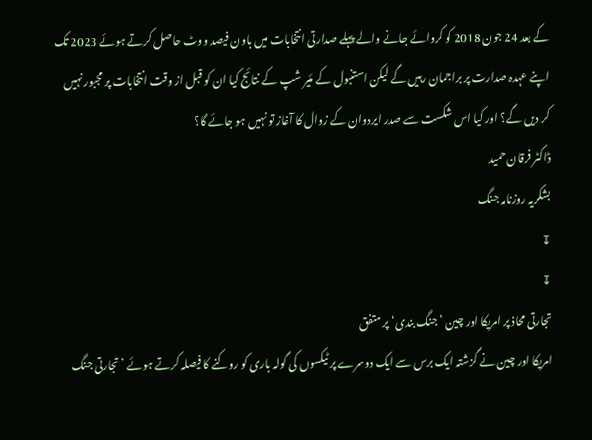کے بعد 24 جون 2018 کو کروائے جانے والے پہلے صدارتی انتخابات میں باون فیصد ووٹ حاصل کرتے ہوئے 2023 تک اپنے عہدہ صدارت پر براجمان رہیں گے لیکن استنبول کے مئیر شپ کے نتائج کیا ان کو قبل از وقت انتخابات پر مجبور نہیں کر دیں گے؟ اور کیا اس شکست سے صدر ایردوان کے زوال کا آغاز تو نہیں ہو جائے گا؟
ڈاکٹر فرقان حمید
بشکریہ روزنامہ جنگ
↧
↧
تجارتی محاذ پر امریکا اور چین ’جنگ بندی‘ پر متفق
امریکا اور چین نے گزشتہ ایک برس سے ایک دوسرے پر ٹیکسوں کی گولہ باری کو روکنے کا فیصلہ کرتے ہوئے ’تجارتی جنگ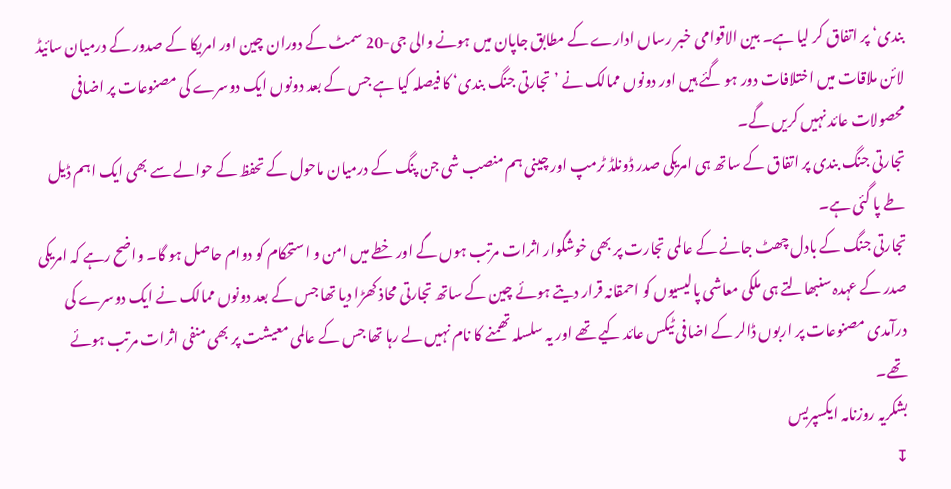بندی‘ پر اتفاق کر لیا ہے۔ بین الاقوامی خبر رساں ادارے کے مطابق جاپان میں ہونے والی جی-20 سمٹ کے دوران چین اور امریکا کے صدور کے درمیان سائیڈ لائن ملاقات میں اختلافات دور ہو گئے ہیں اور دونوں ممالک نے ’تجارتی جنگ بندی‘ کا فیصلہ کیا ہے جس کے بعد دونوں ایک دوسرے کی مصنوعات پر اضافی محصولات عائد نہیں کریں گے۔
تجارتی جنگ بندی پر اتفاق کے ساتھ ہی امریکی صدر ڈونلڈ ٹرمپ اور چینی ہم منصب شی جن پنگ کے درمیان ماحول کے تحفظ کے حوالے سے بھی ایک اہم ڈیل طے پا گئی ہے۔
تجارتی جنگ کے بادل چھٹ جانے کے عالمی تجارت پر بھی خوشگوار اثرات مرتب ہوں گے اور خطے میں امن و استحکام کو دوام حاصل ہو گا۔ واضح رہے کہ امریکی صدر کے عہدہ سنبھالتے ہی ملکی معاشی پالیسیوں کو احمقانہ قرار دیتے ہوئے چین کے ساتھ تجارتی محاذ کھڑا دیا تھا جس کے بعد دونوں ممالک نے ایک دوسرے کی درآمدی مصنوعات پر اربوں ڈالر کے اضافی ٹیکس عائد کیے تھے اور یہ سلسلہ تھمنے کا نام نہیں لے رہا تھا جس کے عالمی معیشت پر بھی منفی اثرات مرتب ہوئے تھے۔
بشکریہ روزنامہ ایکسپریس
↧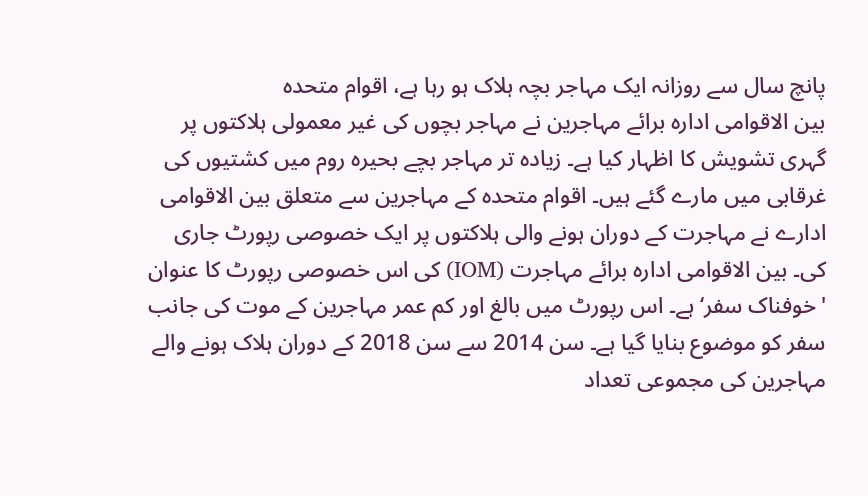پانچ سال سے روزانہ ایک مہاجر بچہ ہلاک ہو رہا ہے، اقوام متحدہ
بين الاقوامی ادارہ برائے مہاجرين نے مہاجر بچوں کی غیر معمولی ہلاکتوں پر گہری تشویش کا اظہار کیا ہے۔ زیادہ تر مہاجر بچے بحیرہ روم میں کشتیوں کی غرقابی میں مارے گئے ہیں۔ اقوام متحدہ کے مہاجرین سے متعلق بین الاقوامی ادارے نے مہاجرت کے دوران ہونے والی ہلاکتوں پر ایک خصوصی رپورٹ جاری کی۔ بین الاقوامی ادارہ برائے مہاجرت (IOM) کی اس خصوصی رپورٹ کا عنوان 'خوفناک سفر‘ ہے۔ اس رپورٹ میں بالغ اور کم عمر مہاجرین کے موت کی جانب سفر کو موضوع بنایا گیا ہے۔ سن 2014 سے سن 2018 کے دوران ہلاک ہونے والے مہاجرین کی مجموعی تعداد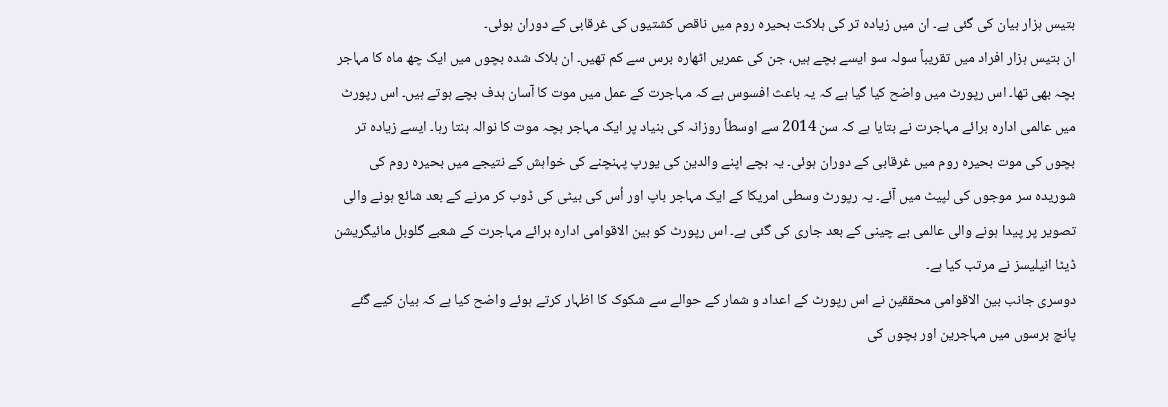بتیس ہزار بیان کی گئی ہے۔ ان میں زیادہ تر کی ہلاکت بحیرہ روم میں ناقص کشتیوں کی غرقابی کے دوران ہوئی۔
ان بتیس ہزار افراد میں تقریباً سولہ سو ایسے بچے ہیں، جن کی عمریں اٹھارہ برس سے کم تھیں۔ ان ہلاک شدہ بچوں میں ايک چھ ماہ کا مہاجر بچہ بھی تھا۔ اس رپورٹ میں واضح کیا گیا ہے کہ یہ باعث افسوس ہے کہ مہاجرت کے عمل میں موت کا آسان ہدف بچے ہوتے ہیں۔ اس رپورٹ میں عالمی ادارہ برائے مہاجرت نے بتایا ہے کہ سن 2014 سے اوسطاً روزانہ کی بنیاد پر ایک مہاجر بچہ موت کا نوالہ بنتا رہا۔ ایسے زیادہ تر بچوں کی موت بحیرہ روم میں غرقابی کے دوران ہوئی۔ یہ بچے اپنے والدین کی یورپ پہنچنے کی خواہش کے نتیجے میں بحیرہ روم کی شوریدہ سر موجوں کی لپیٹ میں آئے۔ یہ رپورٹ وسطی امریکا کے ایک مہاجر باپ اور اُس کی بیٹی کی ڈوب کر مرنے کے بعد شائع ہونے والی تصویر پر پیدا ہونے والی عالمی بے چینی کے بعد جاری کی گئی ہے۔ اس رپورٹ کو بین الاقوامی ادارہ برائے مہاجرت کے شعبے گلوبل مائیگریشن ڈیٹا انیلیسز نے مرتب کیا ہے۔
دوسری جانب بین الاقوامی محققین نے اس رپورٹ کے اعداد و شمار کے حوالے سے شکوک کا اظہار کرتے ہوئے واضح کیا ہے کہ بیان کیے گئے پانچ برسوں میں مہاجرین اور بچوں کی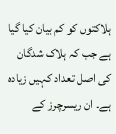ہلاکتوں کو کم بیان کیا گیا ہے جب کہ ہلاک شدگان کی اصل تعداد کہيں زیادہ ہے۔ ان ریسرچرز کے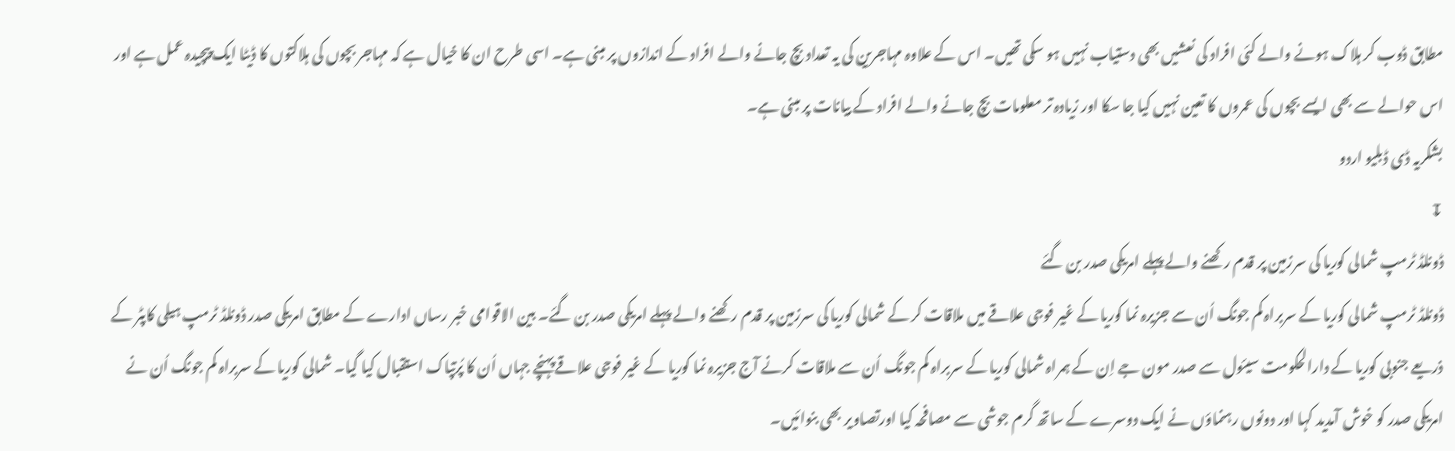مطابق ڈوب کر ہلاک ہونے والے کئی افراد کی نعشیں بھی دستیاب نہیں ہو سکی تھیں۔ اس کے علاوہ مہاجرین کی یہ تعداد بچ جانے والے افراد کے اندازوں پر مبنی ہے۔ اسی طرح ان کا خیال ہے کہ مہاجر بچوں کی ہلاکتوں کا ڈیٹا ایک پیچیدہ عمل ہے اور اس حوالے سے بھی ایسے بچوں کی عمروں کا تعین نہیں کیا جا سکا اور زیادہ تر معلومات بچ جانے والے افراد کے بیانات پر مبنی ہے۔
بشکریہ ڈی ڈبلیو اردو
↧
ڈونلڈ ٹرمپ شمالی کوریا کی سرزمین پر قدم رکھنے والے پہلے امریکی صدر بن گئے
ڈونلڈ ٹرمپ شمالی کوریا کے سربراہ کم جونگ اُن سے جزیرہ نما کوریا کے غیر فوجی علاقے میں ملاقات کر کے شمالی کوریا کی سرزمین پر قدم رکھنے والے پہلے امریکی صدر بن گئے۔ بین الاقوامی خبر رساں ادارے کے مطابق امریکی صدر ڈونلڈ ٹرمپ ہیلی کاپٹر کے ذریعے جنوبی کوریا کے دارالحکومت سیئول سے صدر مون جے اِن کے ہمراہ شمالی کوریا کے سربراہ کم جونگ اُن سے ملاقات کرنے آج جزیرہ نما کوریا کے غیر فوجی علاقے پہنچے جہاں اُن کا پُرتپاک استقبال کیا گیا۔ شمالی کوریا کے سربراہ کم جونگ اُن نے امریکی صدر کو خوش آمدید کہا اور دونوں رہنماؤں نے ایک دوسرے کے ساتھ گرم جوشی سے مصافحہ کیا اورتصاویر بھی بنوائیں۔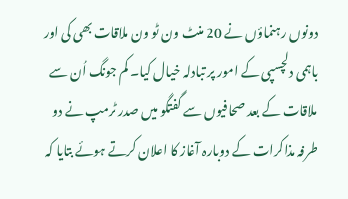دونوں رہنماؤں نے 20 منٹ ون ٹو ون ملاقات بھی کی اور باہمی دلچسپی کے امور پر تبادلہ خیال کیا۔ کم جونگ اُن سے ملاقات کے بعد صحافیوں سے گفتگو میں صدر ٹرمپ نے دو طرفہ مذاکرات کے دوبارہ آغاز کا اعلان کرتے ہوئے بتایا کہ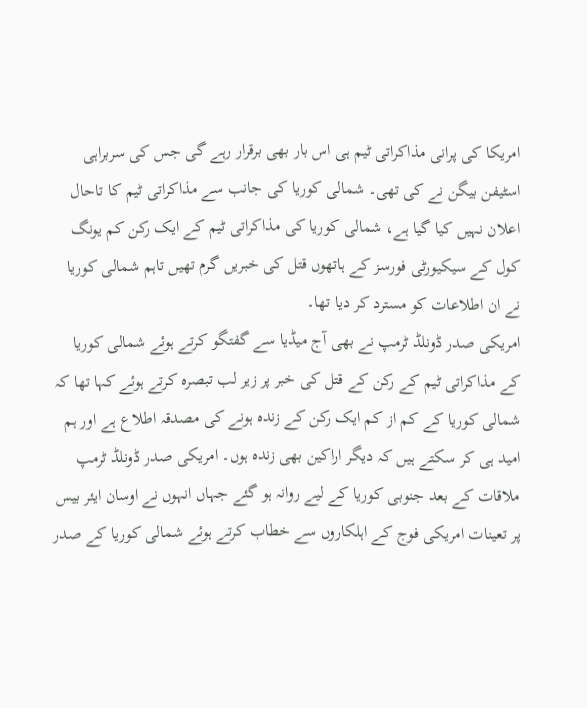امریکا کی پرانی مذاکراتی ٹیم ہی اس بار بھی برقرار رہے گی جس کی سربراہی اسٹیفن بیگن نے کی تھی۔ شمالی کوریا کی جانب سے مذاکراتی ٹیم کا تاحال اعلان نہیں کیا گیا ہے، شمالی کوریا کی مذاکراتی ٹیم کے ایک رکن کم یونگ کول کے سیکیورٹی فورسز کے ہاتھوں قتل کی خبریں گرم تھیں تاہم شمالی کوریا نے ان اطلاعات کو مسترد کر دیا تھا۔
امریکی صدر ڈونلڈ ٹرمپ نے بھی آج میڈیا سے گفتگو کرتے ہوئے شمالی کوریا کے مذاکراتی ٹیم کے رکن کے قتل کی خبر پر زیر لب تبصرہ کرتے ہوئے کہا تھا کہ شمالی کوریا کے کم از کم ایک رکن کے زندہ ہونے کی مصدقہ اطلاع ہے اور ہم امید ہی کر سکتے ہیں کہ دیگر اراکین بھی زندہ ہوں۔ امریکی صدر ڈونلڈ ٹرمپ ملاقات کے بعد جنوبی کوریا کے لیے روانہ ہو گئے جہاں انہوں نے اوسان ایئر بیس پر تعینات امریکی فوج کے اہلکاروں سے خطاب کرتے ہوئے شمالی کوریا کے صدر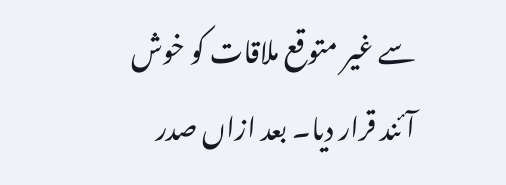سے غیر متوقع ملاقات کو خوش آئند قرار دیا۔ بعد ازاں صدر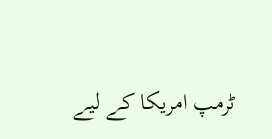ٹرمپ امریکا کے لیے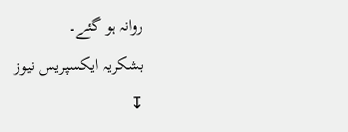روانہ ہو گئے۔
بشکریہ ایکسپریس نیوز
↧